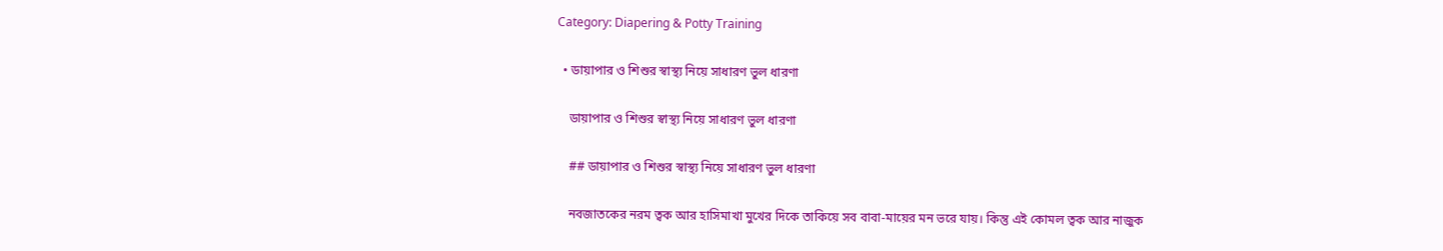Category: Diapering & Potty Training

  • ডায়াপার ও শিশুর স্বাস্থ্য নিয়ে সাধারণ ভুল ধারণা

    ডায়াপার ও শিশুর স্বাস্থ্য নিয়ে সাধারণ ভুল ধারণা

    ## ডায়াপার ও শিশুর স্বাস্থ্য নিয়ে সাধারণ ভুল ধারণা

    নবজাতকের নরম ত্বক আর হাসিমাখা মুখের দিকে তাকিয়ে সব বাবা-মায়ের মন ভরে যায়। কিন্তু এই কোমল ত্বক আর নাজুক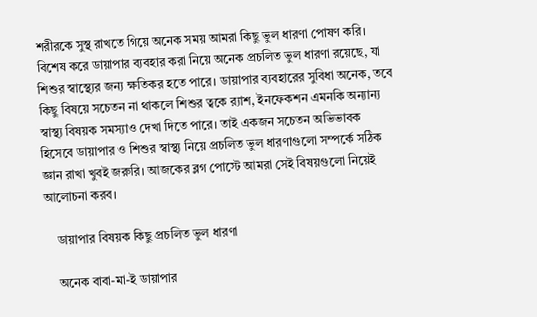শরীরকে সুস্থ রাখতে গিয়ে অনেক সময় আমরা কিছু ভুল ধারণা পোষণ করি। বিশেষ করে ডায়াপার ব্যবহার করা নিয়ে অনেক প্রচলিত ভুল ধারণা রয়েছে, যা শিশুর স্বাস্থ্যের জন্য ক্ষতিকর হতে পারে। ডায়াপার ব্যবহারের সুবিধা অনেক, তবে কিছু বিষয়ে সচেতন না থাকলে শিশুর ত্বকে র‍্যাশ, ইনফেকশন এমনকি অন্যান্য স্বাস্থ্য বিষয়ক সমস্যাও দেখা দিতে পারে। তাই একজন সচেতন অভিভাবক হিসেবে ডায়াপার ও শিশুর স্বাস্থ্য নিয়ে প্রচলিত ভুল ধারণাগুলো সম্পর্কে সঠিক জ্ঞান রাখা খুবই জরুরি। আজকের ব্লগ পোস্টে আমরা সেই বিষয়গুলো নিয়েই আলোচনা করব।

    ডায়াপার বিষয়ক কিছু প্রচলিত ভুল ধারণা

    অনেক বাবা-মা-ই ডায়াপার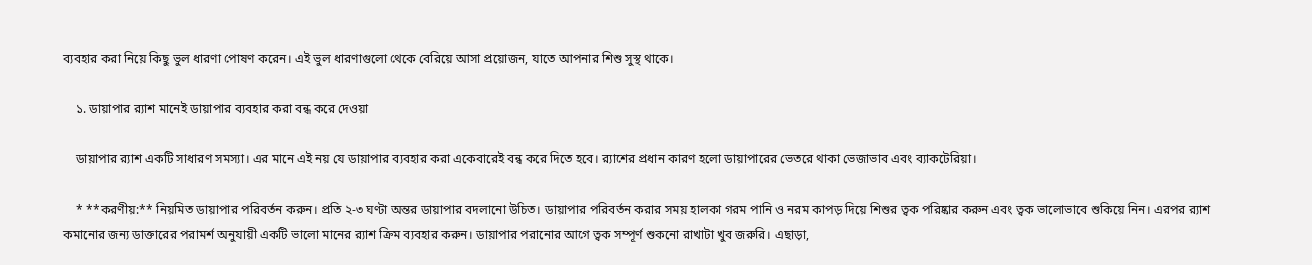ব্যবহার করা নিয়ে কিছু ভুল ধারণা পোষণ করেন। এই ভুল ধারণাগুলো থেকে বেরিয়ে আসা প্রয়োজন, যাতে আপনার শিশু সুস্থ থাকে।

    ১. ডায়াপার র‍্যাশ মানেই ডায়াপার ব্যবহার করা বন্ধ করে দেওয়া

    ডায়াপার র‍্যাশ একটি সাধারণ সমস্যা। এর মানে এই নয় যে ডায়াপার ব্যবহার করা একেবারেই বন্ধ করে দিতে হবে। র‍্যাশের প্রধান কারণ হলো ডায়াপারের ভেতরে থাকা ভেজাভাব এবং ব্যাকটেরিয়া।

    * **করণীয়:** নিয়মিত ডায়াপার পরিবর্তন করুন। প্রতি ২-৩ ঘণ্টা অন্তর ডায়াপার বদলানো উচিত। ডায়াপার পরিবর্তন করার সময় হালকা গরম পানি ও নরম কাপড় দিয়ে শিশুর ত্বক পরিষ্কার করুন এবং ত্বক ভালোভাবে শুকিয়ে নিন। এরপর র‍্যাশ কমানোর জন্য ডাক্তারের পরামর্শ অনুযায়ী একটি ভালো মানের র‍্যাশ ক্রিম ব্যবহার করুন। ডায়াপার পরানোর আগে ত্বক সম্পূর্ণ শুকনো রাখাটা খুব জরুরি। এছাড়া,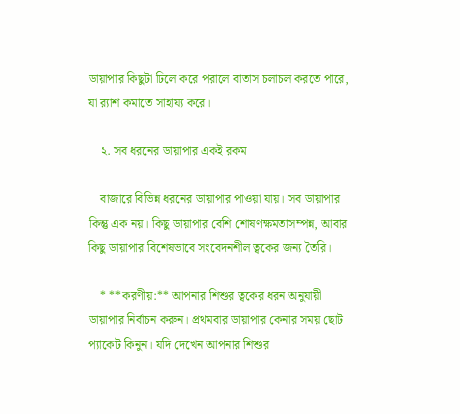ডায়াপার কিছুটা ঢিলে করে পরালে বাতাস চলাচল করতে পারে, যা র‍্যাশ কমাতে সাহায্য করে।

    ২. সব ধরনের ডায়াপার একই রকম

    বাজারে বিভিন্ন ধরনের ডায়াপার পাওয়া যায়। সব ডায়াপার কিন্তু এক নয়। কিছু ডায়াপার বেশি শোষণক্ষমতাসম্পন্ন, আবার কিছু ডায়াপার বিশেষভাবে সংবেদনশীল ত্বকের জন্য তৈরি।

    * **করণীয়:** আপনার শিশুর ত্বকের ধরন অনুযায়ী ডায়াপার নির্বাচন করুন। প্রথমবার ডায়াপার কেনার সময় ছোট প্যাকেট কিনুন। যদি দেখেন আপনার শিশুর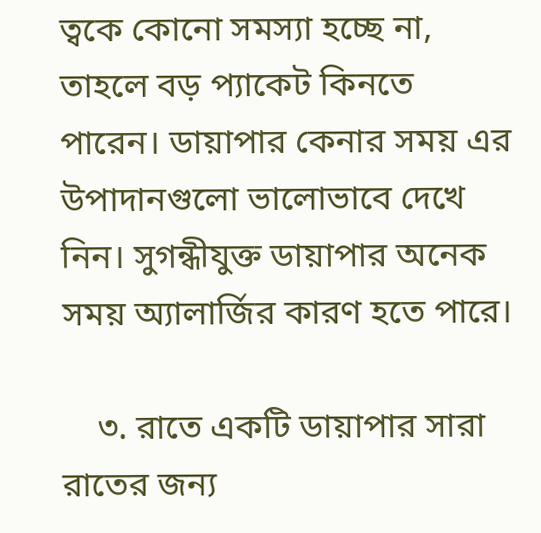ত্বকে কোনো সমস্যা হচ্ছে না, তাহলে বড় প্যাকেট কিনতে পারেন। ডায়াপার কেনার সময় এর উপাদানগুলো ভালোভাবে দেখে নিন। সুগন্ধীযুক্ত ডায়াপার অনেক সময় অ্যালার্জির কারণ হতে পারে।

    ৩. রাতে একটি ডায়াপার সারা রাতের জন্য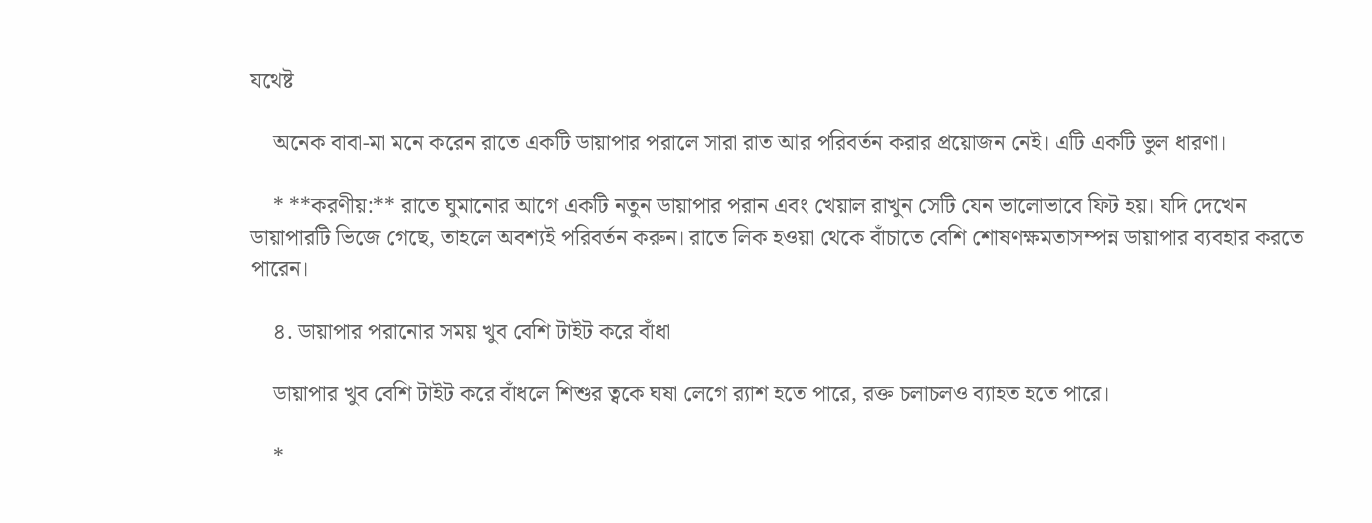যথেষ্ট

    অনেক বাবা-মা মনে করেন রাতে একটি ডায়াপার পরালে সারা রাত আর পরিবর্তন করার প্রয়োজন নেই। এটি একটি ভুল ধারণা।

    * **করণীয়:** রাতে ঘুমানোর আগে একটি নতুন ডায়াপার পরান এবং খেয়াল রাখুন সেটি যেন ভালোভাবে ফিট হয়। যদি দেখেন ডায়াপারটি ভিজে গেছে, তাহলে অবশ্যই পরিবর্তন করুন। রাতে লিক হওয়া থেকে বাঁচাতে বেশি শোষণক্ষমতাসম্পন্ন ডায়াপার ব্যবহার করতে পারেন।

    ৪. ডায়াপার পরানোর সময় খুব বেশি টাইট করে বাঁধা

    ডায়াপার খুব বেশি টাইট করে বাঁধলে শিশুর ত্বকে ঘষা লেগে র‍্যাশ হতে পারে, রক্ত চলাচলও ব্যাহত হতে পারে।

    *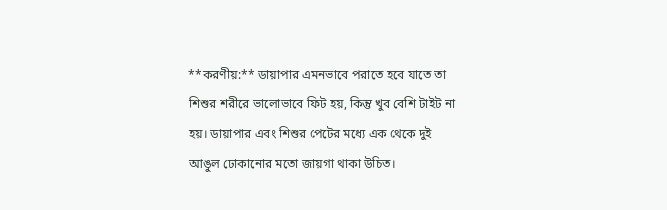**করণীয়:** ডায়াপার এমনভাবে পরাতে হবে যাতে তা শিশুর শরীরে ভালোভাবে ফিট হয়, কিন্তু খুব বেশি টাইট না হয়। ডায়াপার এবং শিশুর পেটের মধ্যে এক থেকে দুই আঙুল ঢোকানোর মতো জায়গা থাকা উচিত।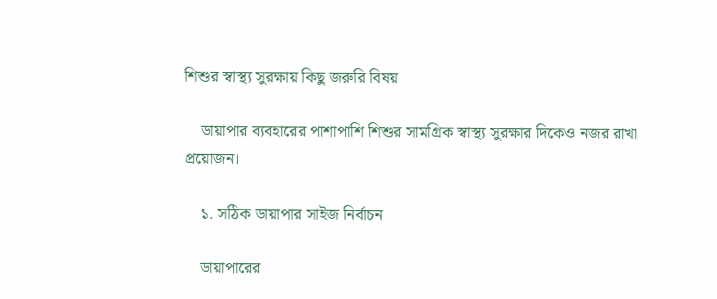শিশুর স্বাস্থ্য সুরক্ষায় কিছু জরুরি বিষয়

    ডায়াপার ব্যবহারের পাশাপাশি শিশুর সামগ্রিক স্বাস্থ্য সুরক্ষার দিকেও নজর রাখা প্রয়োজন।

    ১. সঠিক ডায়াপার সাইজ নির্বাচন

    ডায়াপারের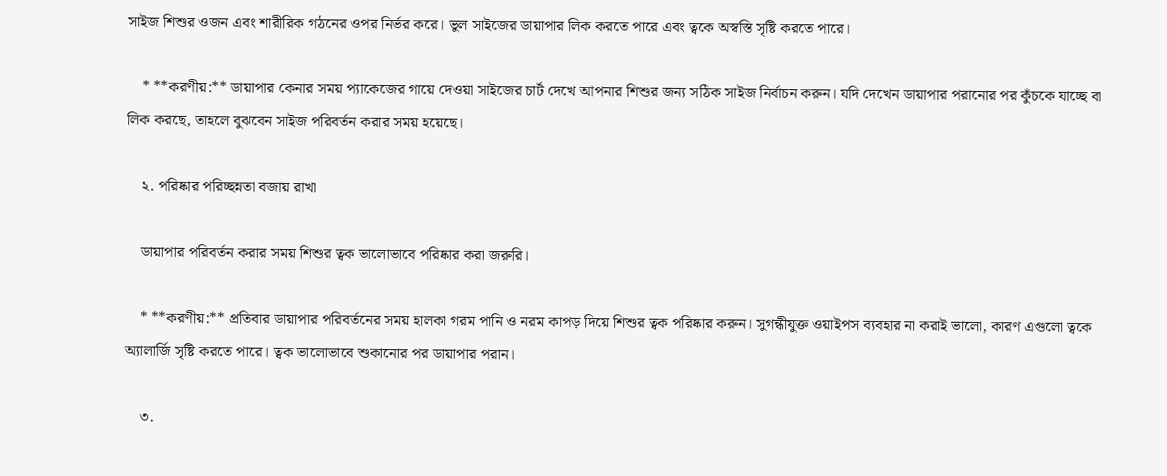সাইজ শিশুর ওজন এবং শারীরিক গঠনের ওপর নির্ভর করে। ভুল সাইজের ডায়াপার লিক করতে পারে এবং ত্বকে অস্বস্তি সৃষ্টি করতে পারে।

    * **করণীয়:** ডায়াপার কেনার সময় প্যাকেজের গায়ে দেওয়া সাইজের চার্ট দেখে আপনার শিশুর জন্য সঠিক সাইজ নির্বাচন করুন। যদি দেখেন ডায়াপার পরানোর পর কুঁচকে যাচ্ছে বা লিক করছে, তাহলে বুঝবেন সাইজ পরিবর্তন করার সময় হয়েছে।

    ২. পরিষ্কার পরিচ্ছন্নতা বজায় রাখা

    ডায়াপার পরিবর্তন করার সময় শিশুর ত্বক ভালোভাবে পরিষ্কার করা জরুরি।

    * **করণীয়:** প্রতিবার ডায়াপার পরিবর্তনের সময় হালকা গরম পানি ও নরম কাপড় দিয়ে শিশুর ত্বক পরিষ্কার করুন। সুগন্ধীযুক্ত ওয়াইপস ব্যবহার না করাই ভালো, কারণ এগুলো ত্বকে অ্যালার্জি সৃষ্টি করতে পারে। ত্বক ভালোভাবে শুকানোর পর ডায়াপার পরান।

    ৩.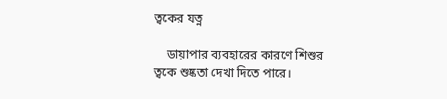ত্বকের যত্ন

    ডায়াপার ব্যবহারের কারণে শিশুর ত্বকে শুষ্কতা দেখা দিতে পারে।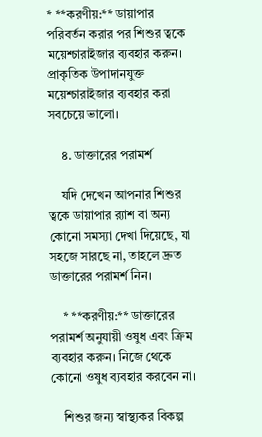* **করণীয়:** ডায়াপার পরিবর্তন করার পর শিশুর ত্বকে ময়েশ্চারাইজার ব্যবহার করুন। প্রাকৃতিক উপাদানযুক্ত ময়েশ্চারাইজার ব্যবহার করা সবচেয়ে ভালো।

    ৪. ডাক্তারের পরামর্শ

    যদি দেখেন আপনার শিশুর ত্বকে ডায়াপার র‍্যাশ বা অন্য কোনো সমস্যা দেখা দিয়েছে, যা সহজে সারছে না, তাহলে দ্রুত ডাক্তারের পরামর্শ নিন।

    * **করণীয়:** ডাক্তারের পরামর্শ অনুযায়ী ওষুধ এবং ক্রিম ব্যবহার করুন। নিজে থেকে কোনো ওষুধ ব্যবহার করবেন না।

    শিশুর জন্য স্বাস্থ্যকর বিকল্প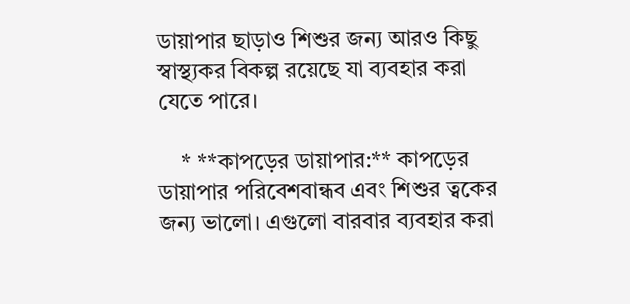ডায়াপার ছাড়াও শিশুর জন্য আরও কিছু স্বাস্থ্যকর বিকল্প রয়েছে যা ব্যবহার করা যেতে পারে।

    * **কাপড়ের ডায়াপার:** কাপড়ের ডায়াপার পরিবেশবান্ধব এবং শিশুর ত্বকের জন্য ভালো। এগুলো বারবার ব্যবহার করা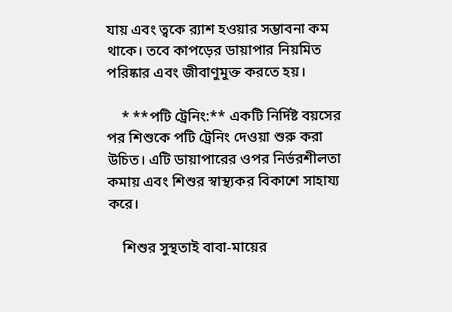যায় এবং ত্বকে র‍্যাশ হওয়ার সম্ভাবনা কম থাকে। তবে কাপড়ের ডায়াপার নিয়মিত পরিষ্কার এবং জীবাণুমুক্ত করতে হয়।

    * **পটি ট্রেনিং:** একটি নির্দিষ্ট বয়সের পর শিশুকে পটি ট্রেনিং দেওয়া শুরু করা উচিত। এটি ডায়াপারের ওপর নির্ভরশীলতা কমায় এবং শিশুর স্বাস্থ্যকর বিকাশে সাহায্য করে।

    শিশুর সুস্থতাই বাবা-মায়ের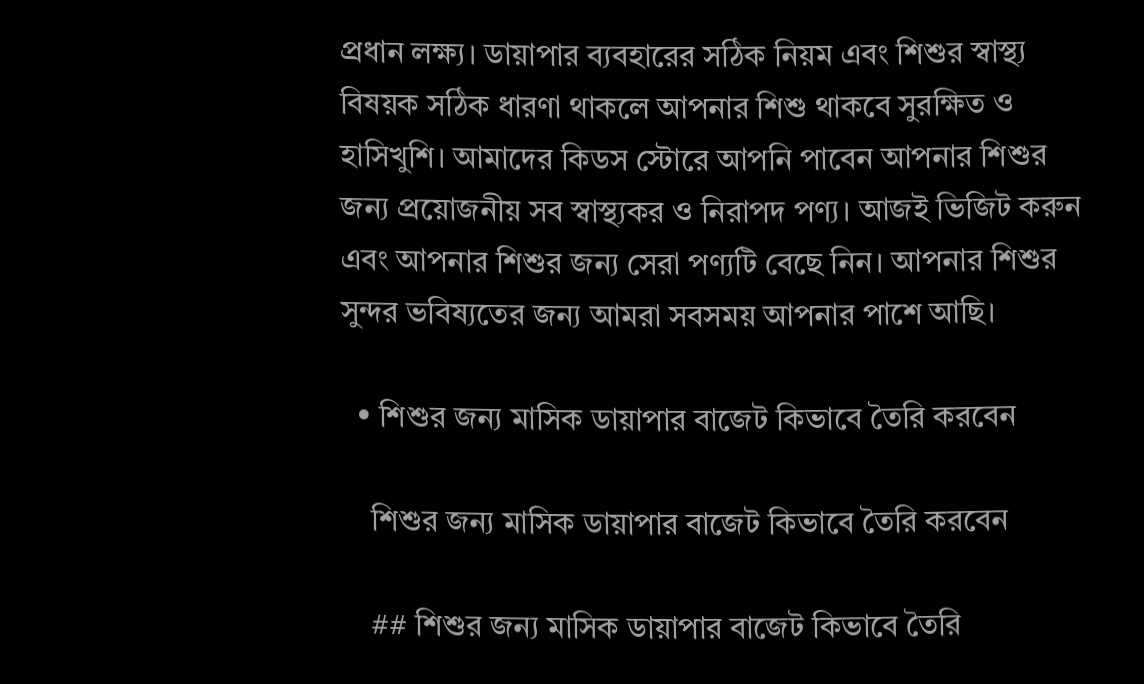প্রধান লক্ষ্য। ডায়াপার ব্যবহারের সঠিক নিয়ম এবং শিশুর স্বাস্থ্য বিষয়ক সঠিক ধারণা থাকলে আপনার শিশু থাকবে সুরক্ষিত ও হাসিখুশি। আমাদের কিডস স্টোরে আপনি পাবেন আপনার শিশুর জন্য প্রয়োজনীয় সব স্বাস্থ্যকর ও নিরাপদ পণ্য। আজই ভিজিট করুন এবং আপনার শিশুর জন্য সেরা পণ্যটি বেছে নিন। আপনার শিশুর সুন্দর ভবিষ্যতের জন্য আমরা সবসময় আপনার পাশে আছি।

  • শিশুর জন্য মাসিক ডায়াপার বাজেট কিভাবে তৈরি করবেন

    শিশুর জন্য মাসিক ডায়াপার বাজেট কিভাবে তৈরি করবেন

    ## শিশুর জন্য মাসিক ডায়াপার বাজেট কিভাবে তৈরি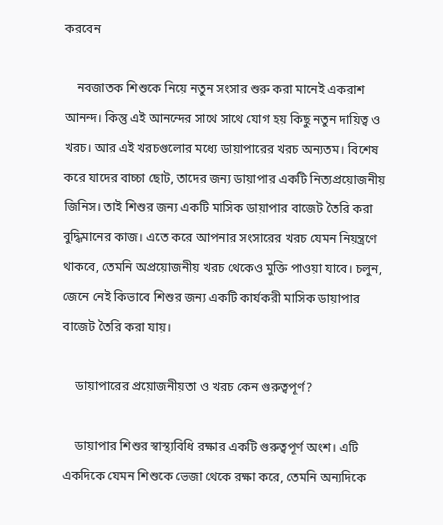করবেন

    নবজাতক শিশুকে নিয়ে নতুন সংসার শুরু করা মানেই একরাশ আনন্দ। কিন্তু এই আনন্দের সাথে সাথে যোগ হয় কিছু নতুন দায়িত্ব ও খরচ। আর এই খরচগুলোর মধ্যে ডায়াপারের খরচ অন্যতম। বিশেষ করে যাদের বাচ্চা ছোট, তাদের জন্য ডায়াপার একটি নিত্যপ্রয়োজনীয় জিনিস। তাই শিশুর জন্য একটি মাসিক ডায়াপার বাজেট তৈরি করা বুদ্ধিমানের কাজ। এতে করে আপনার সংসারের খরচ যেমন নিয়ন্ত্রণে থাকবে, তেমনি অপ্রয়োজনীয় খরচ থেকেও মুক্তি পাওয়া যাবে। চলুন, জেনে নেই কিভাবে শিশুর জন্য একটি কার্যকরী মাসিক ডায়াপার বাজেট তৈরি করা যায়।

    ডায়াপারের প্রয়োজনীয়তা ও খরচ কেন গুরুত্বপূর্ণ?

    ডায়াপার শিশুর স্বাস্থ্যবিধি রক্ষার একটি গুরুত্বপূর্ণ অংশ। এটি একদিকে যেমন শিশুকে ভেজা থেকে রক্ষা করে, তেমনি অন্যদিকে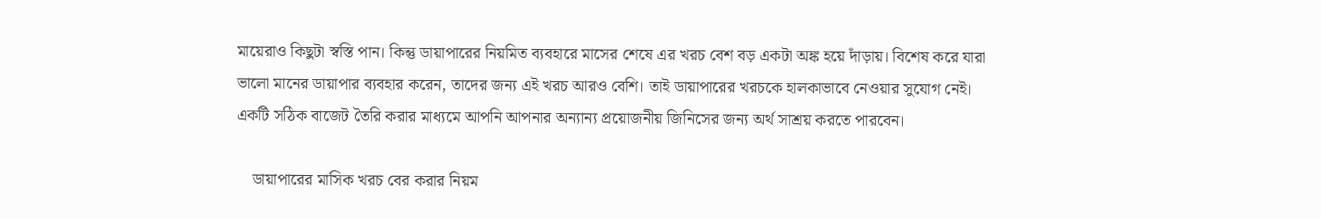মায়েরাও কিছুটা স্বস্তি পান। কিন্তু ডায়াপারের নিয়মিত ব্যবহারে মাসের শেষে এর খরচ বেশ বড় একটা অঙ্ক হয়ে দাঁড়ায়। বিশেষ করে যারা ভালো মানের ডায়াপার ব্যবহার করেন, তাদের জন্য এই খরচ আরও বেশি। তাই ডায়াপারের খরচকে হালকাভাবে নেওয়ার সুযোগ নেই। একটি সঠিক বাজেট তৈরি করার মাধ্যমে আপনি আপনার অন্যান্য প্রয়োজনীয় জিনিসের জন্য অর্থ সাশ্রয় করতে পারবেন।

    ডায়াপারের মাসিক খরচ বের করার নিয়ম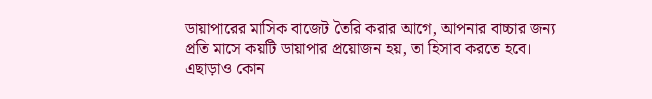ডায়াপারের মাসিক বাজেট তৈরি করার আগে, আপনার বাচ্চার জন্য প্রতি মাসে কয়টি ডায়াপার প্রয়োজন হয়, তা হিসাব করতে হবে। এছাড়াও কোন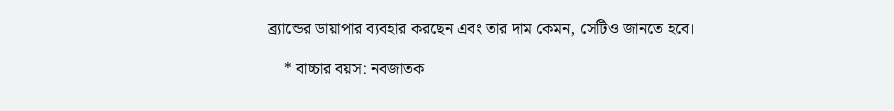ব্র্যান্ডের ডায়াপার ব্যবহার করছেন এবং তার দাম কেমন, সেটিও জানতে হবে।

    * বাচ্চার বয়স: নবজাতক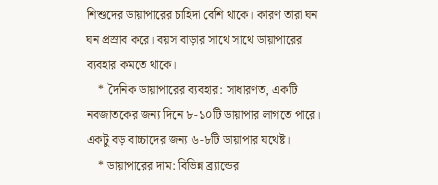শিশুদের ডায়াপারের চাহিদা বেশি থাকে। কারণ তারা ঘন ঘন প্রস্রাব করে। বয়স বাড়ার সাথে সাথে ডায়াপারের ব্যবহার কমতে থাকে।
    * দৈনিক ডায়াপারের ব্যবহার: সাধারণত, একটি নবজাতকের জন্য দিনে ৮-১০টি ডায়াপার লাগতে পারে। একটু বড় বাচ্চাদের জন্য ৬-৮টি ডায়াপার যথেষ্ট।
    * ডায়াপারের দাম: বিভিন্ন ব্র্যান্ডের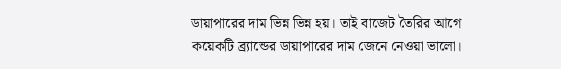ডায়াপারের দাম ভিন্ন ভিন্ন হয়। তাই বাজেট তৈরির আগে কয়েকটি ব্র্যান্ডের ডায়াপারের দাম জেনে নেওয়া ভালো।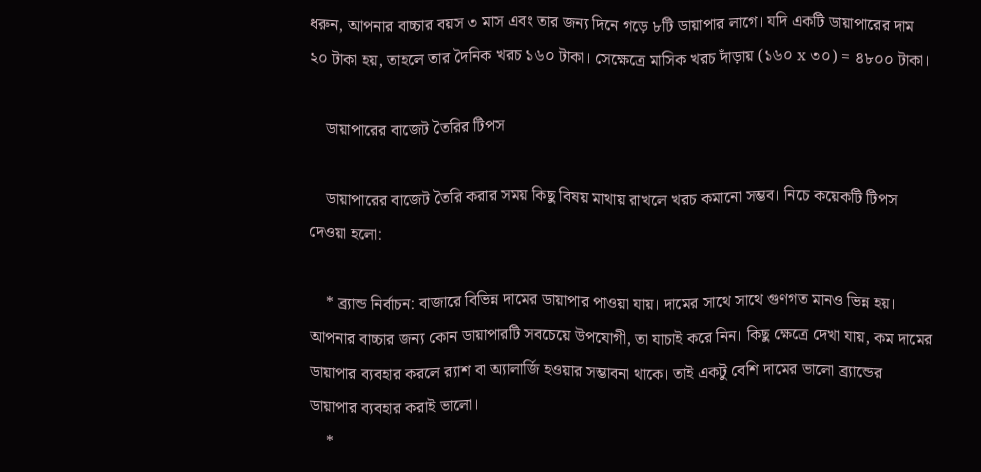ধরুন, আপনার বাচ্চার বয়স ৩ মাস এবং তার জন্য দিনে গড়ে ৮টি ডায়াপার লাগে। যদি একটি ডায়াপারের দাম ২০ টাকা হয়, তাহলে তার দৈনিক খরচ ১৬০ টাকা। সেক্ষেত্রে মাসিক খরচ দাঁড়ায় (১৬০ x ৩০) = ৪৮০০ টাকা।

    ডায়াপারের বাজেট তৈরির টিপস

    ডায়াপারের বাজেট তৈরি করার সময় কিছু বিষয় মাথায় রাখলে খরচ কমানো সম্ভব। নিচে কয়েকটি টিপস দেওয়া হলো:

    * ব্র্যান্ড নির্বাচন: বাজারে বিভিন্ন দামের ডায়াপার পাওয়া যায়। দামের সাথে সাথে গুণগত মানও ভিন্ন হয়। আপনার বাচ্চার জন্য কোন ডায়াপারটি সবচেয়ে উপযোগী, তা যাচাই করে নিন। কিছু ক্ষেত্রে দেখা যায়, কম দামের ডায়াপার ব্যবহার করলে র‌্যাশ বা অ্যালার্জি হওয়ার সম্ভাবনা থাকে। তাই একটু বেশি দামের ভালো ব্র্যান্ডের ডায়াপার ব্যবহার করাই ভালো।
    *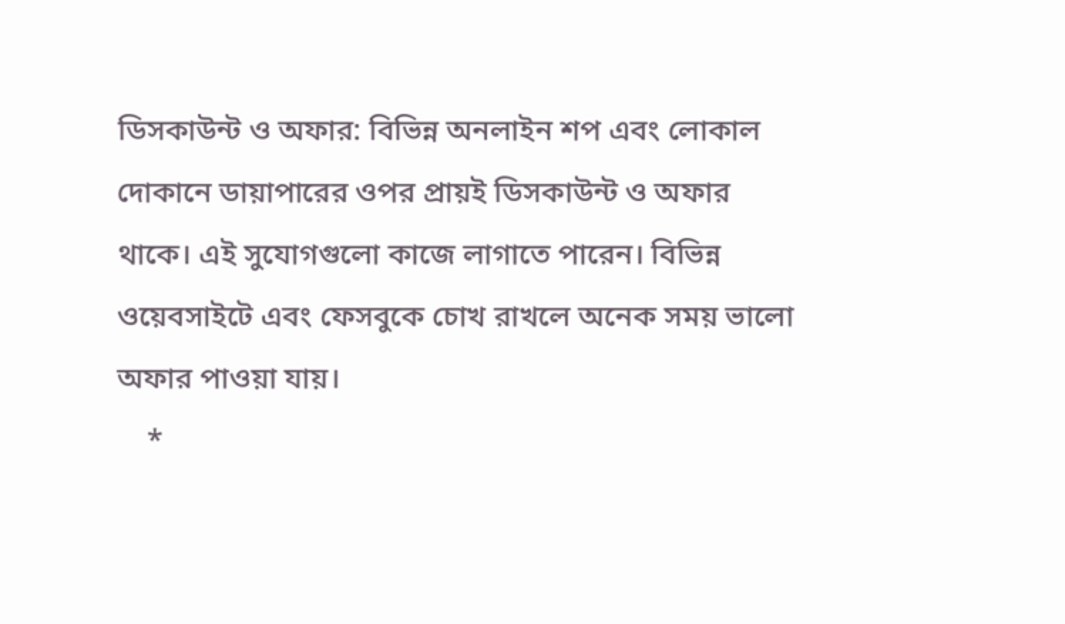ডিসকাউন্ট ও অফার: বিভিন্ন অনলাইন শপ এবং লোকাল দোকানে ডায়াপারের ওপর প্রায়ই ডিসকাউন্ট ও অফার থাকে। এই সুযোগগুলো কাজে লাগাতে পারেন। বিভিন্ন ওয়েবসাইটে এবং ফেসবুকে চোখ রাখলে অনেক সময় ভালো অফার পাওয়া যায়।
    *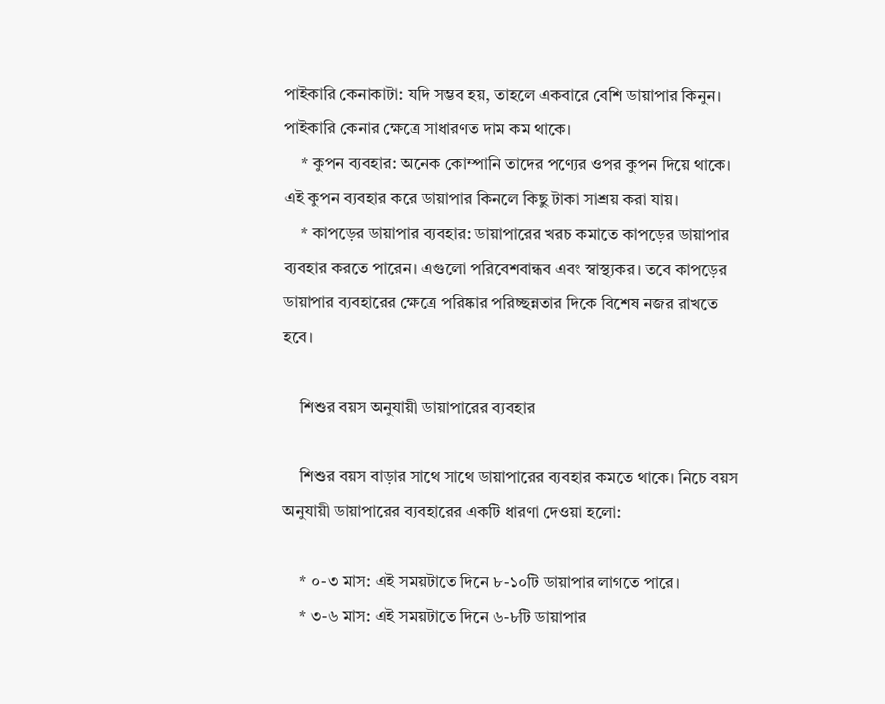পাইকারি কেনাকাটা: যদি সম্ভব হয়, তাহলে একবারে বেশি ডায়াপার কিনুন। পাইকারি কেনার ক্ষেত্রে সাধারণত দাম কম থাকে।
    * কুপন ব্যবহার: অনেক কোম্পানি তাদের পণ্যের ওপর কুপন দিয়ে থাকে। এই কুপন ব্যবহার করে ডায়াপার কিনলে কিছু টাকা সাশ্রয় করা যায়।
    * কাপড়ের ডায়াপার ব্যবহার: ডায়াপারের খরচ কমাতে কাপড়ের ডায়াপার ব্যবহার করতে পারেন। এগুলো পরিবেশবান্ধব এবং স্বাস্থ্যকর। তবে কাপড়ের ডায়াপার ব্যবহারের ক্ষেত্রে পরিষ্কার পরিচ্ছন্নতার দিকে বিশেষ নজর রাখতে হবে।

    শিশুর বয়স অনুযায়ী ডায়াপারের ব্যবহার

    শিশুর বয়স বাড়ার সাথে সাথে ডায়াপারের ব্যবহার কমতে থাকে। নিচে বয়স অনুযায়ী ডায়াপারের ব্যবহারের একটি ধারণা দেওয়া হলো:

    * ০-৩ মাস: এই সময়টাতে দিনে ৮-১০টি ডায়াপার লাগতে পারে।
    * ৩-৬ মাস: এই সময়টাতে দিনে ৬-৮টি ডায়াপার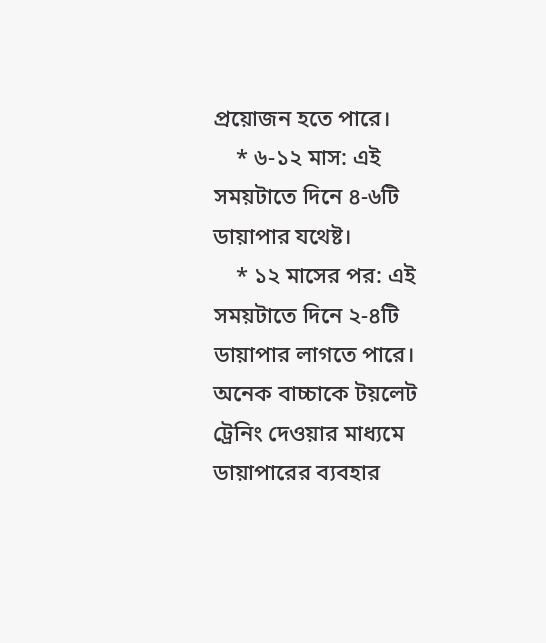প্রয়োজন হতে পারে।
    * ৬-১২ মাস: এই সময়টাতে দিনে ৪-৬টি ডায়াপার যথেষ্ট।
    * ১২ মাসের পর: এই সময়টাতে দিনে ২-৪টি ডায়াপার লাগতে পারে। অনেক বাচ্চাকে টয়লেট ট্রেনিং দেওয়ার মাধ্যমে ডায়াপারের ব্যবহার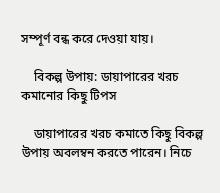সম্পূর্ণ বন্ধ করে দেওয়া যায়।

    বিকল্প উপায়: ডায়াপারের খরচ কমানোর কিছু টিপস

    ডায়াপারের খরচ কমাতে কিছু বিকল্প উপায় অবলম্বন করতে পারেন। নিচে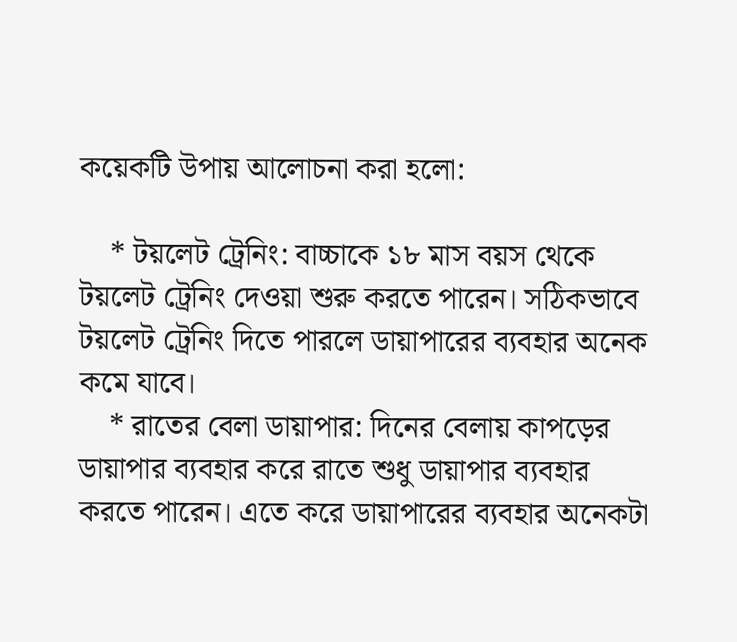কয়েকটি উপায় আলোচনা করা হলো:

    * টয়লেট ট্রেনিং: বাচ্চাকে ১৮ মাস বয়স থেকে টয়লেট ট্রেনিং দেওয়া শুরু করতে পারেন। সঠিকভাবে টয়লেট ট্রেনিং দিতে পারলে ডায়াপারের ব্যবহার অনেক কমে যাবে।
    * রাতের বেলা ডায়াপার: দিনের বেলায় কাপড়ের ডায়াপার ব্যবহার করে রাতে শুধু ডায়াপার ব্যবহার করতে পারেন। এতে করে ডায়াপারের ব্যবহার অনেকটা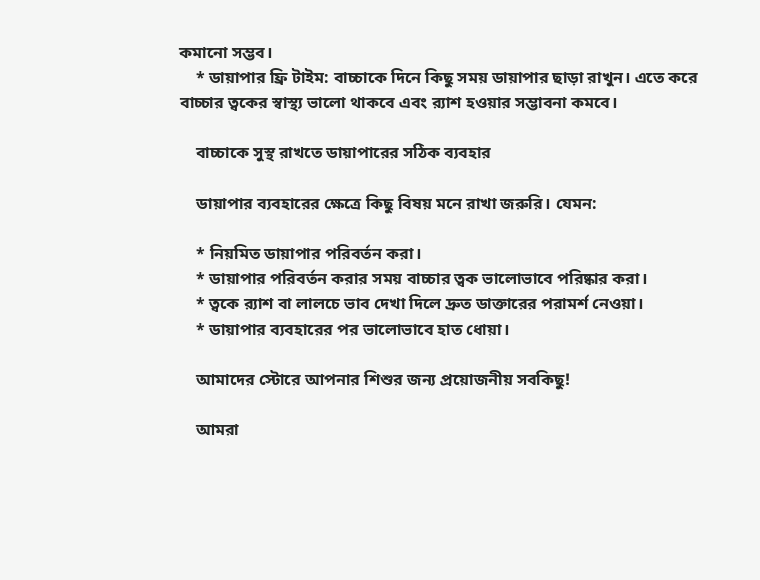কমানো সম্ভব।
    * ডায়াপার ফ্রি টাইম: বাচ্চাকে দিনে কিছু সময় ডায়াপার ছাড়া রাখুন। এতে করে বাচ্চার ত্বকের স্বাস্থ্য ভালো থাকবে এবং র‌্যাশ হওয়ার সম্ভাবনা কমবে।

    বাচ্চাকে সুস্থ রাখতে ডায়াপারের সঠিক ব্যবহার

    ডায়াপার ব্যবহারের ক্ষেত্রে কিছু বিষয় মনে রাখা জরুরি। যেমন:

    * নিয়মিত ডায়াপার পরিবর্তন করা।
    * ডায়াপার পরিবর্তন করার সময় বাচ্চার ত্বক ভালোভাবে পরিষ্কার করা।
    * ত্বকে র‌্যাশ বা লালচে ভাব দেখা দিলে দ্রুত ডাক্তারের পরামর্শ নেওয়া।
    * ডায়াপার ব্যবহারের পর ভালোভাবে হাত ধোয়া।

    আমাদের স্টোরে আপনার শিশুর জন্য প্রয়োজনীয় সবকিছু!

    আমরা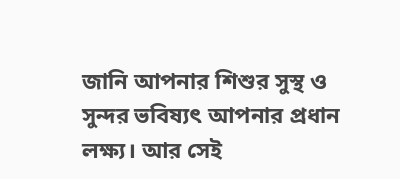জানি আপনার শিশুর সুস্থ ও সুন্দর ভবিষ্যৎ আপনার প্রধান লক্ষ্য। আর সেই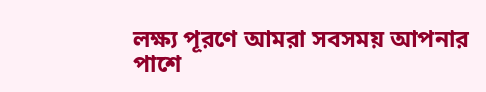লক্ষ্য পূরণে আমরা সবসময় আপনার পাশে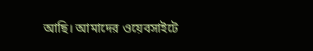আছি। আমাদের ওয়েবসাইটে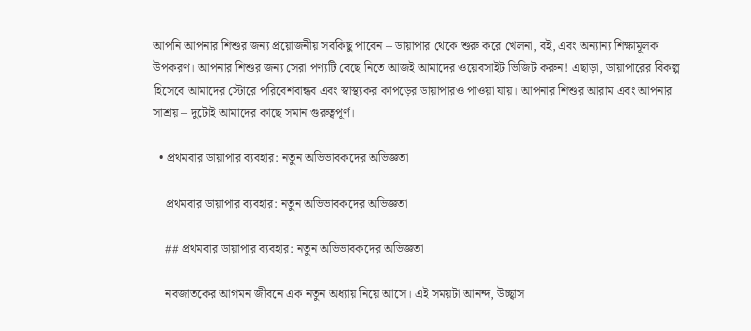আপনি আপনার শিশুর জন্য প্রয়োজনীয় সবকিছু পাবেন – ডায়াপার থেকে শুরু করে খেলনা, বই, এবং অন্যান্য শিক্ষামূলক উপকরণ। আপনার শিশুর জন্য সেরা পণ্যটি বেছে নিতে আজই আমাদের ওয়েবসাইট ভিজিট করুন! এছাড়া, ডায়াপারের বিকল্প হিসেবে আমাদের স্টোরে পরিবেশবান্ধব এবং স্বাস্থ্যকর কাপড়ের ডায়াপারও পাওয়া যায়। আপনার শিশুর আরাম এবং আপনার সাশ্রয় – দুটোই আমাদের কাছে সমান গুরুত্বপূর্ণ।

  • প্রথমবার ডায়াপার ব্যবহার: নতুন অভিভাবকদের অভিজ্ঞতা

    প্রথমবার ডায়াপার ব্যবহার: নতুন অভিভাবকদের অভিজ্ঞতা

    ## প্রথমবার ডায়াপার ব্যবহার: নতুন অভিভাবকদের অভিজ্ঞতা

    নবজাতকের আগমন জীবনে এক নতুন অধ্যায় নিয়ে আসে। এই সময়টা আনন্দ, উচ্ছ্বাস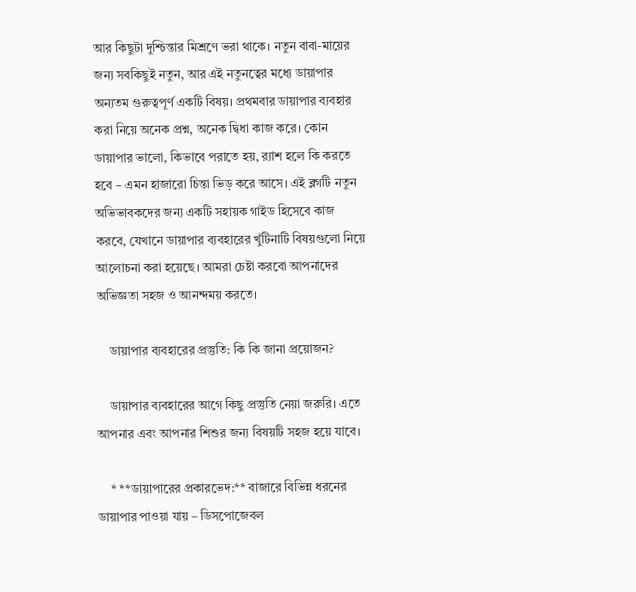আর কিছুটা দুশ্চিন্তার মিশ্রণে ভরা থাকে। নতুন বাবা-মায়ের জন্য সবকিছুই নতুন, আর এই নতুনত্বের মধ্যে ডায়াপার অন্যতম গুরুত্বপূর্ণ একটি বিষয়। প্রথমবার ডায়াপার ব্যবহার করা নিয়ে অনেক প্রশ্ন, অনেক দ্বিধা কাজ করে। কোন ডায়াপার ভালো, কিভাবে পরাতে হয়, র‍্যাশ হলে কি করতে হবে – এমন হাজারো চিন্তা ভিড় করে আসে। এই ব্লগটি নতুন অভিভাবকদের জন্য একটি সহায়ক গাইড হিসেবে কাজ করবে, যেখানে ডায়াপার ব্যবহারের খুঁটিনাটি বিষয়গুলো নিয়ে আলোচনা করা হয়েছে। আমরা চেষ্টা করবো আপনাদের অভিজ্ঞতা সহজ ও আনন্দময় করতে।

    ডায়াপার ব্যবহারের প্রস্তুতি: কি কি জানা প্রয়োজন?

    ডায়াপার ব্যবহারের আগে কিছু প্রস্তুতি নেয়া জরুরি। এতে আপনার এবং আপনার শিশুর জন্য বিষয়টি সহজ হয়ে যাবে।

    * **ডায়াপারের প্রকারভেদ:** বাজারে বিভিন্ন ধরনের ডায়াপার পাওয়া যায় – ডিসপোজেবল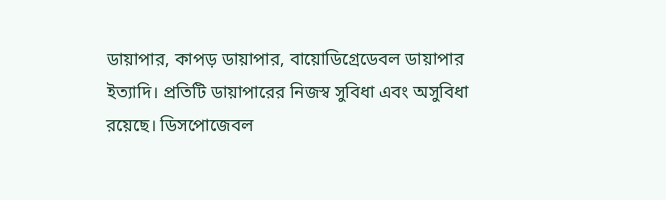ডায়াপার, কাপড় ডায়াপার, বায়োডিগ্রেডেবল ডায়াপার ইত্যাদি। প্রতিটি ডায়াপারের নিজস্ব সুবিধা এবং অসুবিধা রয়েছে। ডিসপোজেবল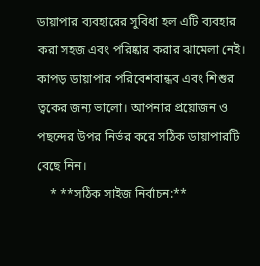ডায়াপার ব্যবহারের সুবিধা হল এটি ব্যবহার করা সহজ এবং পরিষ্কার করার ঝামেলা নেই। কাপড় ডায়াপার পরিবেশবান্ধব এবং শিশুর ত্বকের জন্য ভালো। আপনার প্রয়োজন ও পছন্দের উপর নির্ভর করে সঠিক ডায়াপারটি বেছে নিন।
    * **সঠিক সাইজ নির্বাচন:**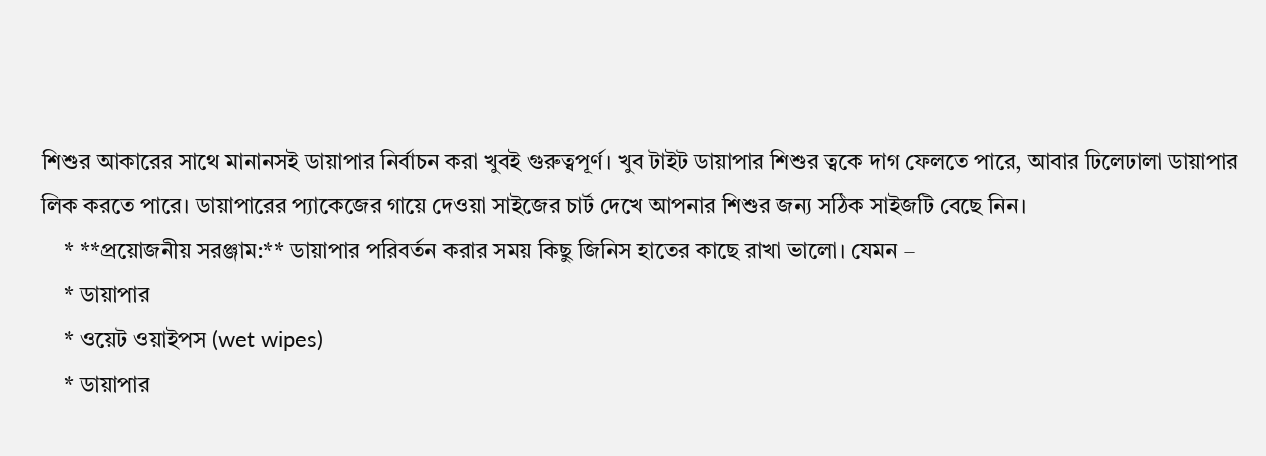শিশুর আকারের সাথে মানানসই ডায়াপার নির্বাচন করা খুবই গুরুত্বপূর্ণ। খুব টাইট ডায়াপার শিশুর ত্বকে দাগ ফেলতে পারে, আবার ঢিলেঢালা ডায়াপার লিক করতে পারে। ডায়াপারের প্যাকেজের গায়ে দেওয়া সাইজের চার্ট দেখে আপনার শিশুর জন্য সঠিক সাইজটি বেছে নিন।
    * **প্রয়োজনীয় সরঞ্জাম:** ডায়াপার পরিবর্তন করার সময় কিছু জিনিস হাতের কাছে রাখা ভালো। যেমন –
    * ডায়াপার
    * ওয়েট ওয়াইপস (wet wipes)
    * ডায়াপার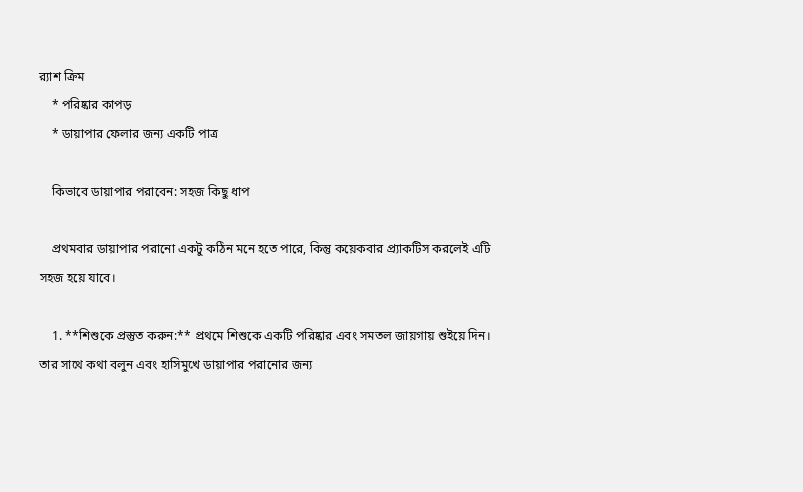র‍্যাশ ক্রিম
    * পরিষ্কার কাপড়
    * ডায়াপার ফেলার জন্য একটি পাত্র

    কিভাবে ডায়াপার পরাবেন: সহজ কিছু ধাপ

    প্রথমবার ডায়াপার পরানো একটু কঠিন মনে হতে পারে, কিন্তু কয়েকবার প্র্যাকটিস করলেই এটি সহজ হয়ে যাবে।

    1. **শিশুকে প্রস্তুত করুন:** প্রথমে শিশুকে একটি পরিষ্কার এবং সমতল জায়গায় শুইয়ে দিন। তার সাথে কথা বলুন এবং হাসিমুখে ডায়াপার পরানোর জন্য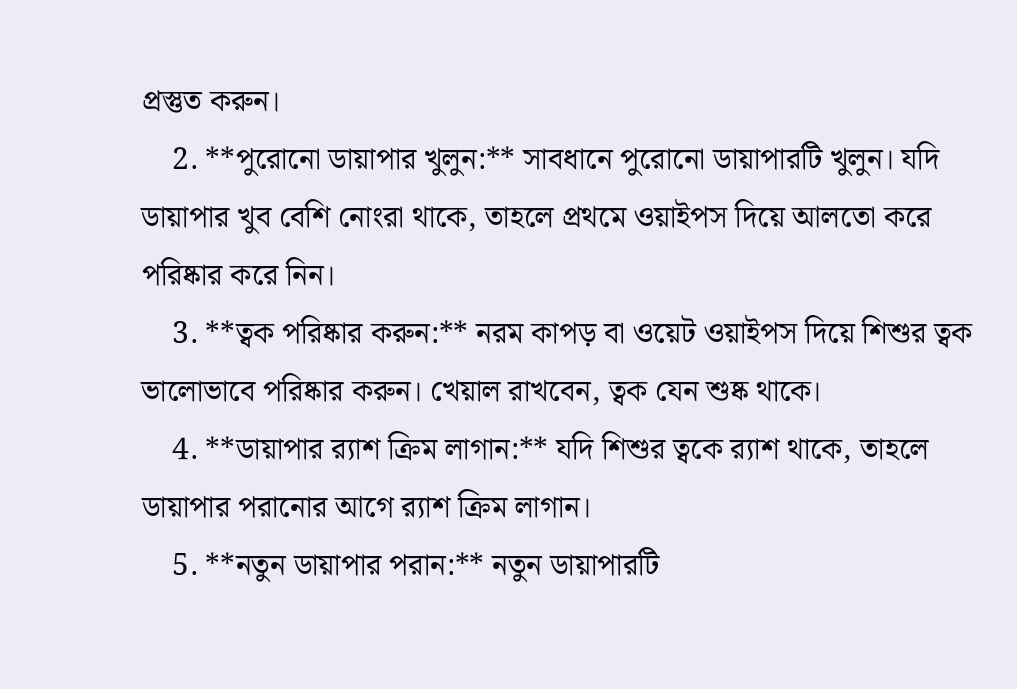প্রস্তুত করুন।
    2. **পুরোনো ডায়াপার খুলুন:** সাবধানে পুরোনো ডায়াপারটি খুলুন। যদি ডায়াপার খুব বেশি নোংরা থাকে, তাহলে প্রথমে ওয়াইপস দিয়ে আলতো করে পরিষ্কার করে নিন।
    3. **ত্বক পরিষ্কার করুন:** নরম কাপড় বা ওয়েট ওয়াইপস দিয়ে শিশুর ত্বক ভালোভাবে পরিষ্কার করুন। খেয়াল রাখবেন, ত্বক যেন শুষ্ক থাকে।
    4. **ডায়াপার র‍্যাশ ক্রিম লাগান:** যদি শিশুর ত্বকে র‍্যাশ থাকে, তাহলে ডায়াপার পরানোর আগে র‍্যাশ ক্রিম লাগান।
    5. **নতুন ডায়াপার পরান:** নতুন ডায়াপারটি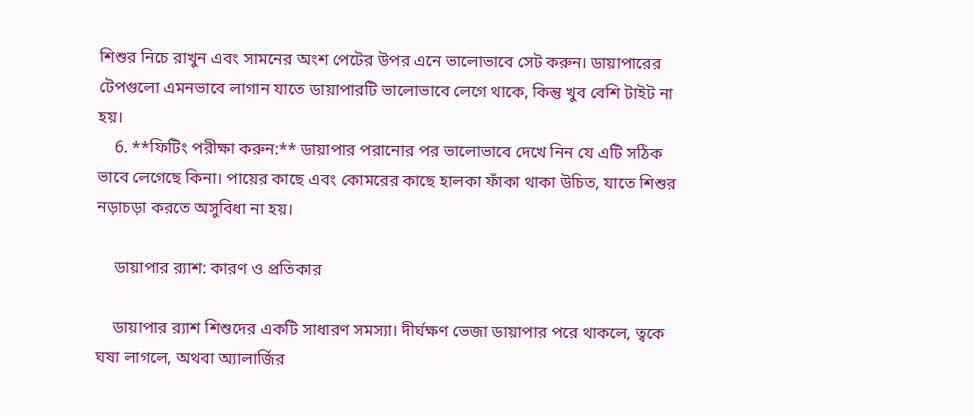শিশুর নিচে রাখুন এবং সামনের অংশ পেটের উপর এনে ভালোভাবে সেট করুন। ডায়াপারের টেপগুলো এমনভাবে লাগান যাতে ডায়াপারটি ভালোভাবে লেগে থাকে, কিন্তু খুব বেশি টাইট না হয়।
    6. **ফিটিং পরীক্ষা করুন:** ডায়াপার পরানোর পর ভালোভাবে দেখে নিন যে এটি সঠিক ভাবে লেগেছে কিনা। পায়ের কাছে এবং কোমরের কাছে হালকা ফাঁকা থাকা উচিত, যাতে শিশুর নড়াচড়া করতে অসুবিধা না হয়।

    ডায়াপার র‍্যাশ: কারণ ও প্রতিকার

    ডায়াপার র‍্যাশ শিশুদের একটি সাধারণ সমস্যা। দীর্ঘক্ষণ ভেজা ডায়াপার পরে থাকলে, ত্বকে ঘষা লাগলে, অথবা অ্যালার্জির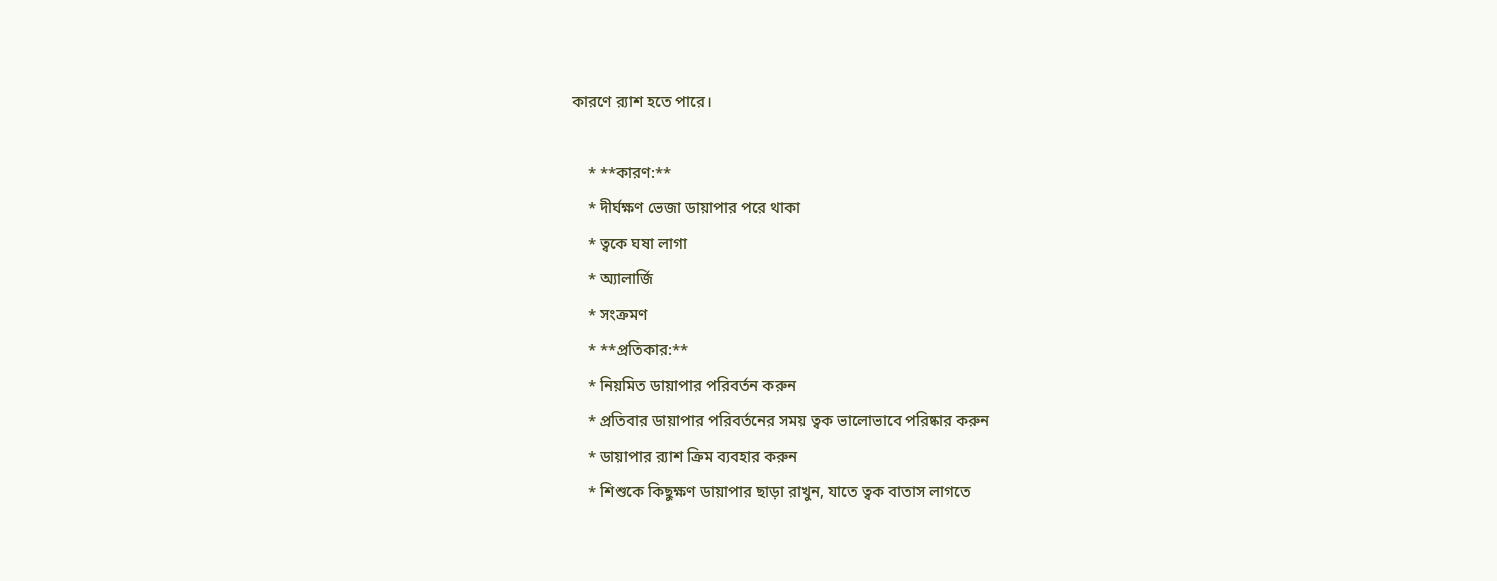কারণে র‍্যাশ হতে পারে।

    * **কারণ:**
    * দীর্ঘক্ষণ ভেজা ডায়াপার পরে থাকা
    * ত্বকে ঘষা লাগা
    * অ্যালার্জি
    * সংক্রমণ
    * **প্রতিকার:**
    * নিয়মিত ডায়াপার পরিবর্তন করুন
    * প্রতিবার ডায়াপার পরিবর্তনের সময় ত্বক ভালোভাবে পরিষ্কার করুন
    * ডায়াপার র‍্যাশ ক্রিম ব্যবহার করুন
    * শিশুকে কিছুক্ষণ ডায়াপার ছাড়া রাখুন, যাতে ত্বক বাতাস লাগতে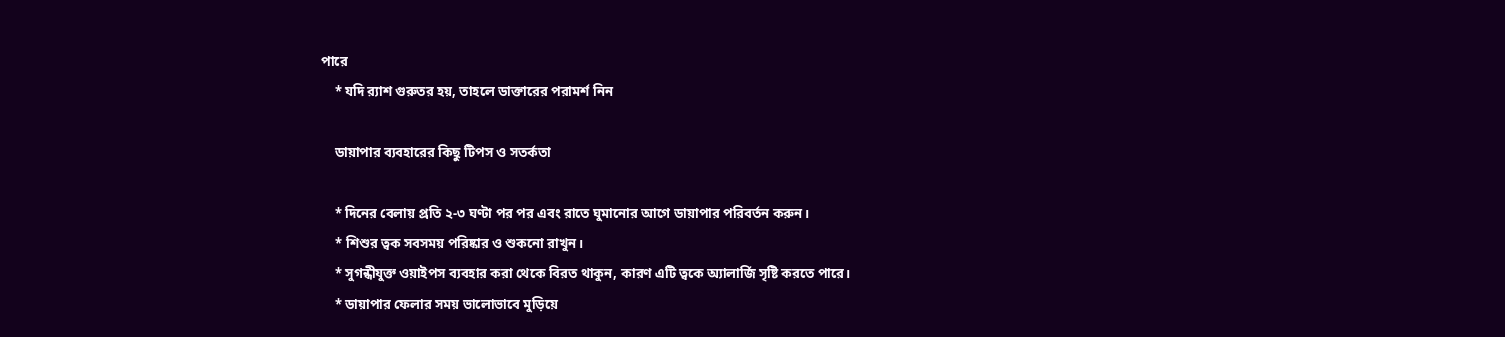পারে
    * যদি র‍্যাশ গুরুতর হয়, তাহলে ডাক্তারের পরামর্শ নিন

    ডায়াপার ব্যবহারের কিছু টিপস ও সতর্কতা

    * দিনের বেলায় প্রতি ২-৩ ঘণ্টা পর পর এবং রাতে ঘুমানোর আগে ডায়াপার পরিবর্তন করুন।
    * শিশুর ত্বক সবসময় পরিষ্কার ও শুকনো রাখুন।
    * সুগন্ধীযুক্ত ওয়াইপস ব্যবহার করা থেকে বিরত থাকুন, কারণ এটি ত্বকে অ্যালার্জি সৃষ্টি করতে পারে।
    * ডায়াপার ফেলার সময় ভালোভাবে মুড়িয়ে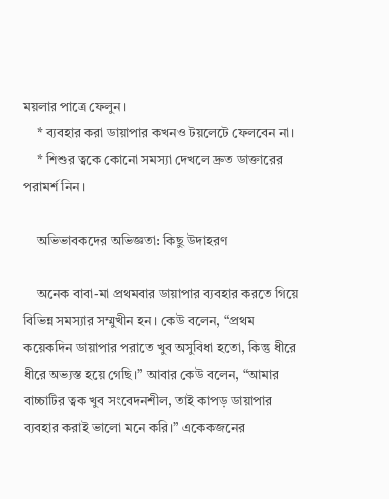ময়লার পাত্রে ফেলুন।
    * ব্যবহার করা ডায়াপার কখনও টয়লেটে ফেলবেন না।
    * শিশুর ত্বকে কোনো সমস্যা দেখলে দ্রুত ডাক্তারের পরামর্শ নিন।

    অভিভাবকদের অভিজ্ঞতা: কিছু উদাহরণ

    অনেক বাবা-মা প্রথমবার ডায়াপার ব্যবহার করতে গিয়ে বিভিন্ন সমস্যার সম্মুখীন হন। কেউ বলেন, “প্রথম কয়েকদিন ডায়াপার পরাতে খুব অসুবিধা হতো, কিন্তু ধীরে ধীরে অভ্যস্ত হয়ে গেছি।” আবার কেউ বলেন, “আমার বাচ্চাটির ত্বক খুব সংবেদনশীল, তাই কাপড় ডায়াপার ব্যবহার করাই ভালো মনে করি।” একেকজনের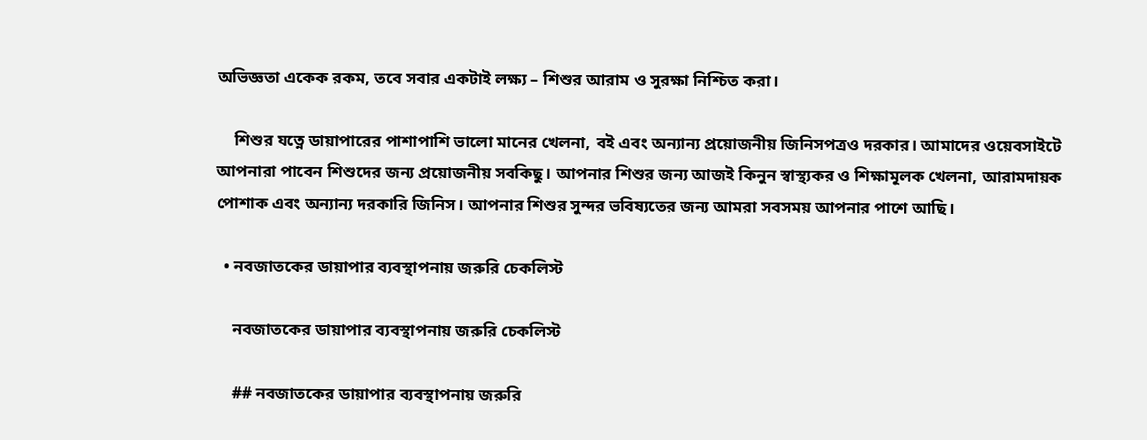অভিজ্ঞতা একেক রকম, তবে সবার একটাই লক্ষ্য – শিশুর আরাম ও সুরক্ষা নিশ্চিত করা।

    শিশুর যত্নে ডায়াপারের পাশাপাশি ভালো মানের খেলনা, বই এবং অন্যান্য প্রয়োজনীয় জিনিসপত্রও দরকার। আমাদের ওয়েবসাইটে আপনারা পাবেন শিশুদের জন্য প্রয়োজনীয় সবকিছু। আপনার শিশুর জন্য আজই কিনুন স্বাস্থ্যকর ও শিক্ষামূলক খেলনা, আরামদায়ক পোশাক এবং অন্যান্য দরকারি জিনিস। আপনার শিশুর সুন্দর ভবিষ্যতের জন্য আমরা সবসময় আপনার পাশে আছি।

  • নবজাতকের ডায়াপার ব্যবস্থাপনায় জরুরি চেকলিস্ট

    নবজাতকের ডায়াপার ব্যবস্থাপনায় জরুরি চেকলিস্ট

    ## নবজাতকের ডায়াপার ব্যবস্থাপনায় জরুরি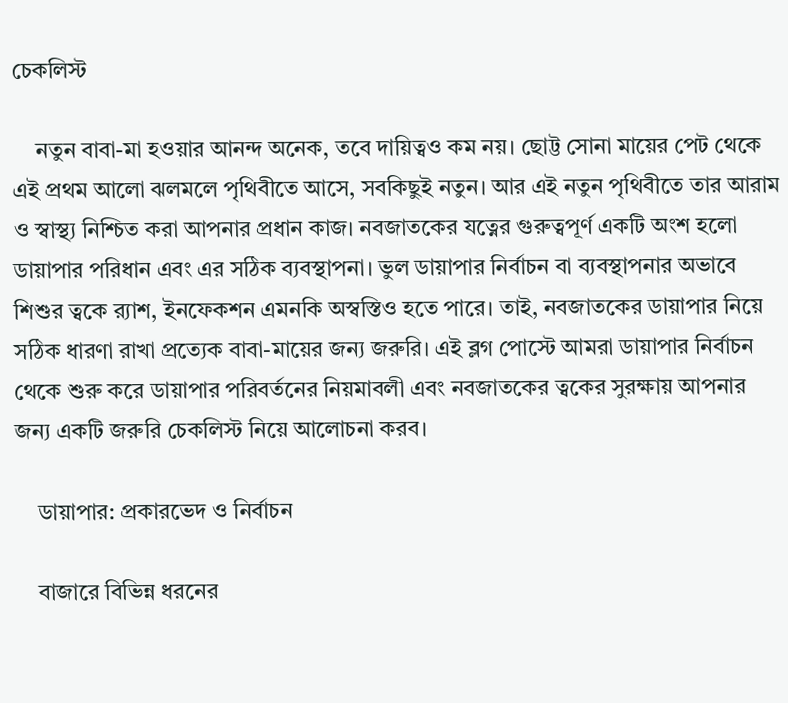চেকলিস্ট

    নতুন বাবা-মা হওয়ার আনন্দ অনেক, তবে দায়িত্বও কম নয়। ছোট্ট সোনা মায়ের পেট থেকে এই প্রথম আলো ঝলমলে পৃথিবীতে আসে, সবকিছুই নতুন। আর এই নতুন পৃথিবীতে তার আরাম ও স্বাস্থ্য নিশ্চিত করা আপনার প্রধান কাজ। নবজাতকের যত্নের গুরুত্বপূর্ণ একটি অংশ হলো ডায়াপার পরিধান এবং এর সঠিক ব্যবস্থাপনা। ভুল ডায়াপার নির্বাচন বা ব্যবস্থাপনার অভাবে শিশুর ত্বকে র‍্যাশ, ইনফেকশন এমনকি অস্বস্তিও হতে পারে। তাই, নবজাতকের ডায়াপার নিয়ে সঠিক ধারণা রাখা প্রত্যেক বাবা-মায়ের জন্য জরুরি। এই ব্লগ পোস্টে আমরা ডায়াপার নির্বাচন থেকে শুরু করে ডায়াপার পরিবর্তনের নিয়মাবলী এবং নবজাতকের ত্বকের সুরক্ষায় আপনার জন্য একটি জরুরি চেকলিস্ট নিয়ে আলোচনা করব।

    ডায়াপার: প্রকারভেদ ও নির্বাচন

    বাজারে বিভিন্ন ধরনের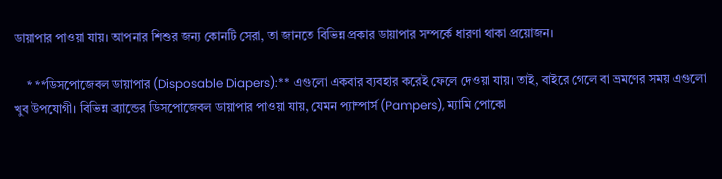ডায়াপার পাওয়া যায়। আপনার শিশুর জন্য কোনটি সেরা, তা জানতে বিভিন্ন প্রকার ডায়াপার সম্পর্কে ধারণা থাকা প্রয়োজন।

    * **ডিসপোজেবল ডায়াপার (Disposable Diapers):** এগুলো একবার ব্যবহার করেই ফেলে দেওয়া যায়। তাই, বাইরে গেলে বা ভ্রমণের সময় এগুলো খুব উপযোগী। বিভিন্ন ব্র্যান্ডের ডিসপোজেবল ডায়াপার পাওয়া যায়, যেমন প্যাম্পার্স (Pampers), ম্যামি পোকো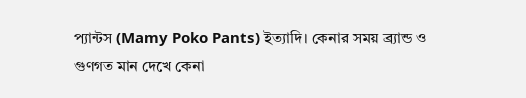প্যান্টস (Mamy Poko Pants) ইত্যাদি। কেনার সময় ব্র্যান্ড ও গুণগত মান দেখে কেনা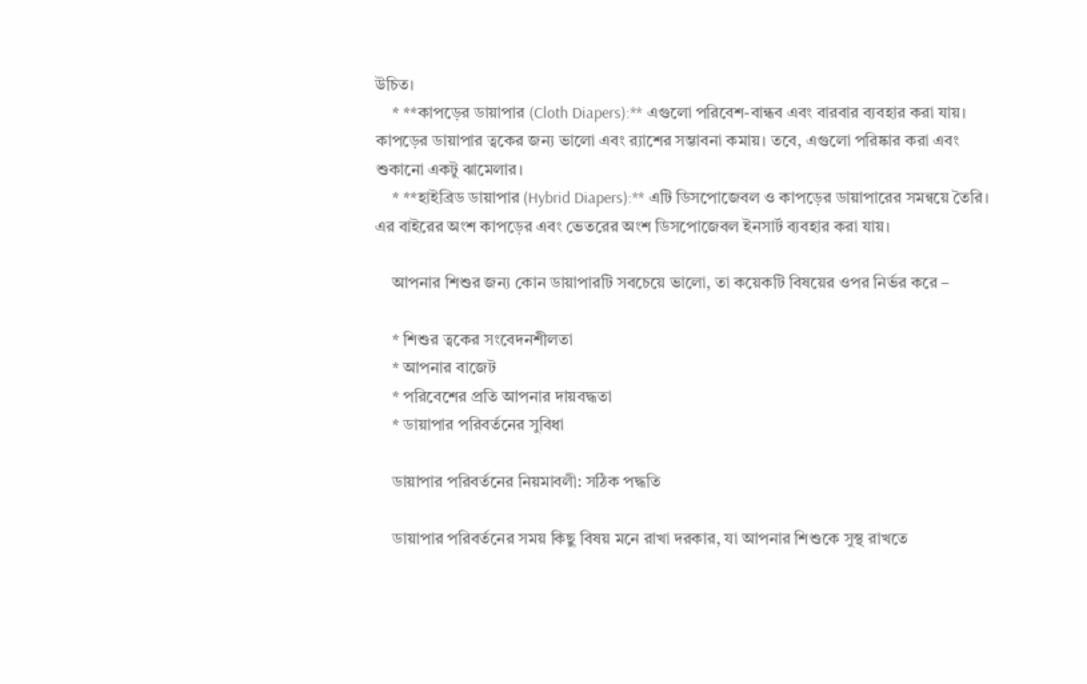উচিত।
    * **কাপড়ের ডায়াপার (Cloth Diapers):** এগুলো পরিবেশ-বান্ধব এবং বারবার ব্যবহার করা যায়। কাপড়ের ডায়াপার ত্বকের জন্য ভালো এবং র‍্যাশের সম্ভাবনা কমায়। তবে, এগুলো পরিষ্কার করা এবং শুকানো একটু ঝামেলার।
    * **হাইব্রিড ডায়াপার (Hybrid Diapers):** এটি ডিসপোজেবল ও কাপড়ের ডায়াপারের সমন্বয়ে তৈরি। এর বাইরের অংশ কাপড়ের এবং ভেতরের অংশ ডিসপোজেবল ইনসার্ট ব্যবহার করা যায়।

    আপনার শিশুর জন্য কোন ডায়াপারটি সবচেয়ে ভালো, তা কয়েকটি বিষয়ের ওপর নির্ভর করে –

    * শিশুর ত্বকের সংবেদনশীলতা
    * আপনার বাজেট
    * পরিবেশের প্রতি আপনার দায়বদ্ধতা
    * ডায়াপার পরিবর্তনের সুবিধা

    ডায়াপার পরিবর্তনের নিয়মাবলী: সঠিক পদ্ধতি

    ডায়াপার পরিবর্তনের সময় কিছু বিষয় মনে রাখা দরকার, যা আপনার শিশুকে সুস্থ রাখতে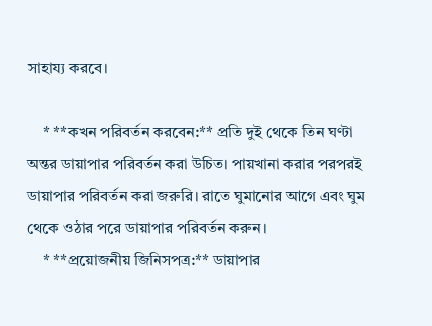সাহায্য করবে।

    * **কখন পরিবর্তন করবেন:** প্রতি দুই থেকে তিন ঘণ্টা অন্তর ডায়াপার পরিবর্তন করা উচিত। পায়খানা করার পরপরই ডায়াপার পরিবর্তন করা জরুরি। রাতে ঘুমানোর আগে এবং ঘুম থেকে ওঠার পরে ডায়াপার পরিবর্তন করুন।
    * **প্রয়োজনীয় জিনিসপত্র:** ডায়াপার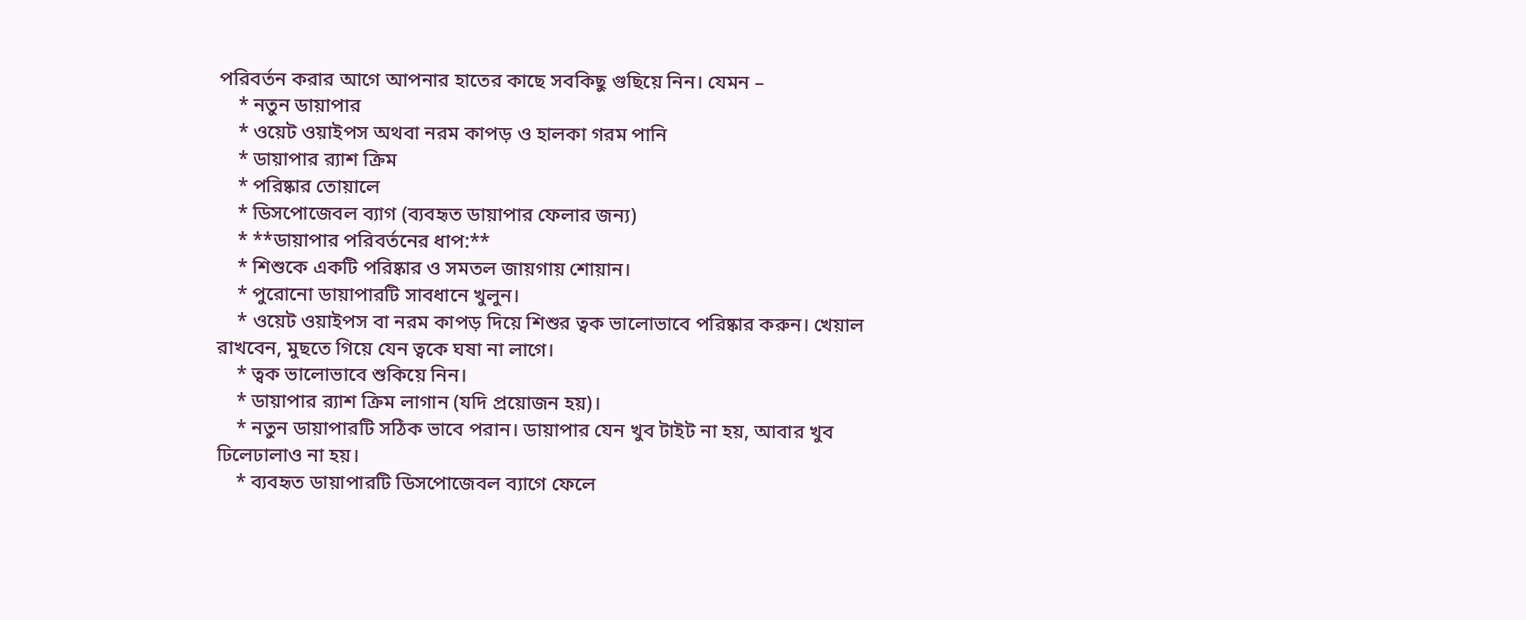পরিবর্তন করার আগে আপনার হাতের কাছে সবকিছু গুছিয়ে নিন। যেমন –
    * নতুন ডায়াপার
    * ওয়েট ওয়াইপস অথবা নরম কাপড় ও হালকা গরম পানি
    * ডায়াপার র‍্যাশ ক্রিম
    * পরিষ্কার তোয়ালে
    * ডিসপোজেবল ব্যাগ (ব্যবহৃত ডায়াপার ফেলার জন্য)
    * **ডায়াপার পরিবর্তনের ধাপ:**
    * শিশুকে একটি পরিষ্কার ও সমতল জায়গায় শোয়ান।
    * পুরোনো ডায়াপারটি সাবধানে খুলুন।
    * ওয়েট ওয়াইপস বা নরম কাপড় দিয়ে শিশুর ত্বক ভালোভাবে পরিষ্কার করুন। খেয়াল রাখবেন, মুছতে গিয়ে যেন ত্বকে ঘষা না লাগে।
    * ত্বক ভালোভাবে শুকিয়ে নিন।
    * ডায়াপার র‍্যাশ ক্রিম লাগান (যদি প্রয়োজন হয়)।
    * নতুন ডায়াপারটি সঠিক ভাবে পরান। ডায়াপার যেন খুব টাইট না হয়, আবার খুব ঢিলেঢালাও না হয়।
    * ব্যবহৃত ডায়াপারটি ডিসপোজেবল ব্যাগে ফেলে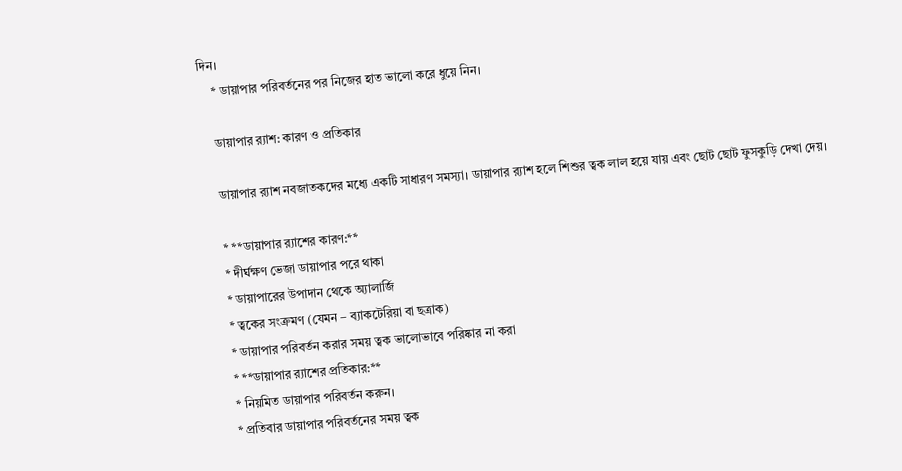দিন।
    * ডায়াপার পরিবর্তনের পর নিজের হাত ভালো করে ধুয়ে নিন।

    ডায়াপার র‍্যাশ: কারণ ও প্রতিকার

    ডায়াপার র‍্যাশ নবজাতকদের মধ্যে একটি সাধারণ সমস্যা। ডায়াপার র‍্যাশ হলে শিশুর ত্বক লাল হয়ে যায় এবং ছোট ছোট ফুসকুড়ি দেখা দেয়।

    * **ডায়াপার র‍্যাশের কারণ:**
    * দীর্ঘক্ষণ ভেজা ডায়াপার পরে থাকা
    * ডায়াপারের উপাদান থেকে অ্যালার্জি
    * ত্বকের সংক্রমণ (যেমন – ব্যাকটেরিয়া বা ছত্রাক)
    * ডায়াপার পরিবর্তন করার সময় ত্বক ভালোভাবে পরিষ্কার না করা
    * **ডায়াপার র‍্যাশের প্রতিকার:**
    * নিয়মিত ডায়াপার পরিবর্তন করুন।
    * প্রতিবার ডায়াপার পরিবর্তনের সময় ত্বক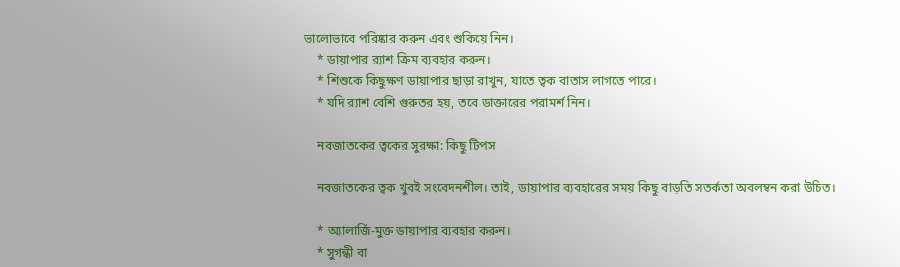ভালোভাবে পরিষ্কার করুন এবং শুকিয়ে নিন।
    * ডায়াপার র‍্যাশ ক্রিম ব্যবহার করুন।
    * শিশুকে কিছুক্ষণ ডায়াপার ছাড়া রাখুন, যাতে ত্বক বাতাস লাগতে পারে।
    * যদি র‍্যাশ বেশি গুরুতর হয়, তবে ডাক্তারের পরামর্শ নিন।

    নবজাতকের ত্বকের সুরক্ষা: কিছু টিপস

    নবজাতকের ত্বক খুবই সংবেদনশীল। তাই, ডায়াপার ব্যবহারের সময় কিছু বাড়তি সতর্কতা অবলম্বন করা উচিত।

    * অ্যালার্জি-মুক্ত ডায়াপার ব্যবহার করুন।
    * সুগন্ধী বা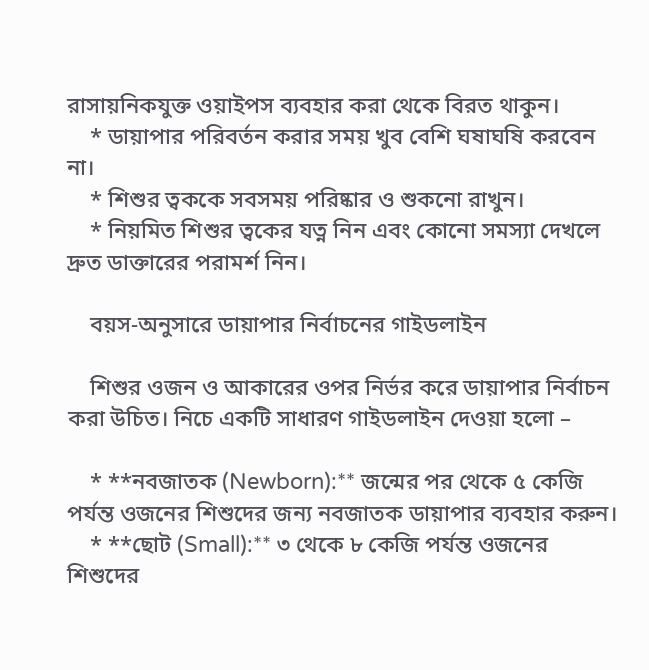রাসায়নিকযুক্ত ওয়াইপস ব্যবহার করা থেকে বিরত থাকুন।
    * ডায়াপার পরিবর্তন করার সময় খুব বেশি ঘষাঘষি করবেন না।
    * শিশুর ত্বককে সবসময় পরিষ্কার ও শুকনো রাখুন।
    * নিয়মিত শিশুর ত্বকের যত্ন নিন এবং কোনো সমস্যা দেখলে দ্রুত ডাক্তারের পরামর্শ নিন।

    বয়স-অনুসারে ডায়াপার নির্বাচনের গাইডলাইন

    শিশুর ওজন ও আকারের ওপর নির্ভর করে ডায়াপার নির্বাচন করা উচিত। নিচে একটি সাধারণ গাইডলাইন দেওয়া হলো –

    * **নবজাতক (Newborn):** জন্মের পর থেকে ৫ কেজি পর্যন্ত ওজনের শিশুদের জন্য নবজাতক ডায়াপার ব্যবহার করুন।
    * **ছোট (Small):** ৩ থেকে ৮ কেজি পর্যন্ত ওজনের শিশুদের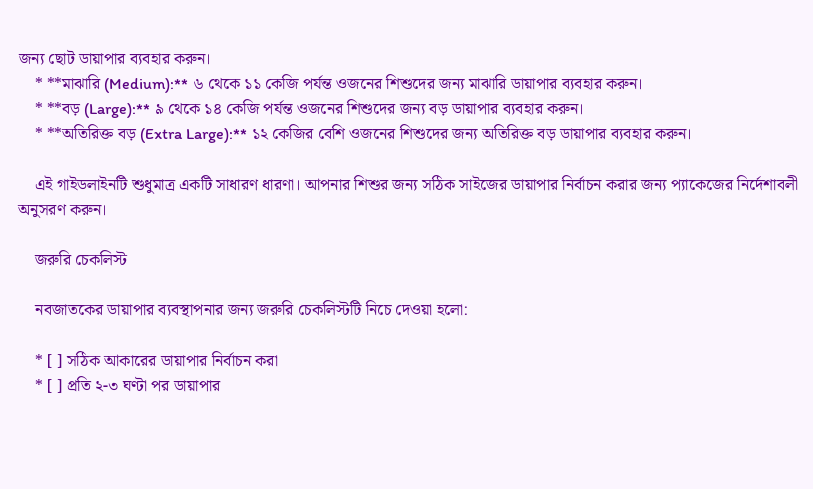জন্য ছোট ডায়াপার ব্যবহার করুন।
    * **মাঝারি (Medium):** ৬ থেকে ১১ কেজি পর্যন্ত ওজনের শিশুদের জন্য মাঝারি ডায়াপার ব্যবহার করুন।
    * **বড় (Large):** ৯ থেকে ১৪ কেজি পর্যন্ত ওজনের শিশুদের জন্য বড় ডায়াপার ব্যবহার করুন।
    * **অতিরিক্ত বড় (Extra Large):** ১২ কেজির বেশি ওজনের শিশুদের জন্য অতিরিক্ত বড় ডায়াপার ব্যবহার করুন।

    এই গাইডলাইনটি শুধুমাত্র একটি সাধারণ ধারণা। আপনার শিশুর জন্য সঠিক সাইজের ডায়াপার নির্বাচন করার জন্য প্যাকেজের নির্দেশাবলী অনুসরণ করুন।

    জরুরি চেকলিস্ট

    নবজাতকের ডায়াপার ব্যবস্থাপনার জন্য জরুরি চেকলিস্টটি নিচে দেওয়া হলো:

    * [ ] সঠিক আকারের ডায়াপার নির্বাচন করা
    * [ ] প্রতি ২-৩ ঘণ্টা পর ডায়াপার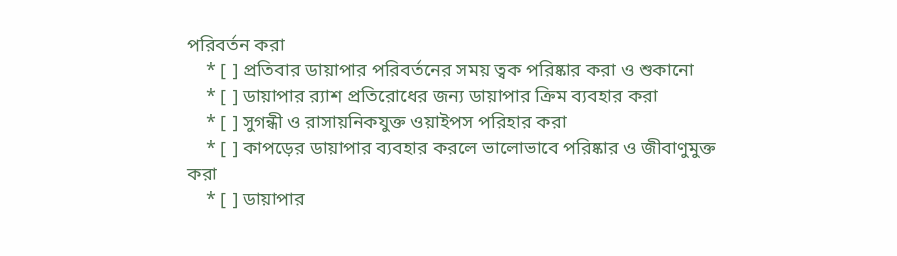পরিবর্তন করা
    * [ ] প্রতিবার ডায়াপার পরিবর্তনের সময় ত্বক পরিষ্কার করা ও শুকানো
    * [ ] ডায়াপার র‍্যাশ প্রতিরোধের জন্য ডায়াপার ক্রিম ব্যবহার করা
    * [ ] সুগন্ধী ও রাসায়নিকযুক্ত ওয়াইপস পরিহার করা
    * [ ] কাপড়ের ডায়াপার ব্যবহার করলে ভালোভাবে পরিষ্কার ও জীবাণুমুক্ত করা
    * [ ] ডায়াপার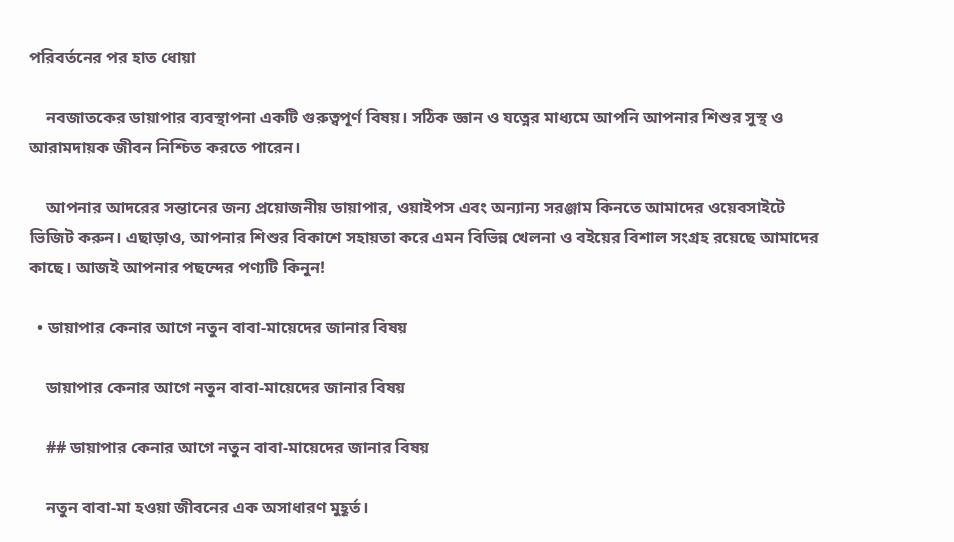পরিবর্তনের পর হাত ধোয়া

    নবজাতকের ডায়াপার ব্যবস্থাপনা একটি গুরুত্বপূর্ণ বিষয়। সঠিক জ্ঞান ও যত্নের মাধ্যমে আপনি আপনার শিশুর সুস্থ ও আরামদায়ক জীবন নিশ্চিত করতে পারেন।

    আপনার আদরের সন্তানের জন্য প্রয়োজনীয় ডায়াপার, ওয়াইপস এবং অন্যান্য সরঞ্জাম কিনতে আমাদের ওয়েবসাইটে ভিজিট করুন। এছাড়াও, আপনার শিশুর বিকাশে সহায়তা করে এমন বিভিন্ন খেলনা ও বইয়ের বিশাল সংগ্রহ রয়েছে আমাদের কাছে। আজই আপনার পছন্দের পণ্যটি কিনুন!

  • ডায়াপার কেনার আগে নতুন বাবা-মায়েদের জানার বিষয়

    ডায়াপার কেনার আগে নতুন বাবা-মায়েদের জানার বিষয়

    ## ডায়াপার কেনার আগে নতুন বাবা-মায়েদের জানার বিষয়

    নতুন বাবা-মা হওয়া জীবনের এক অসাধারণ মুহূর্ত।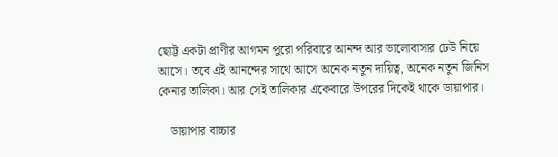ছোট্ট একটা প্রাণীর আগমন পুরো পরিবারে আনন্দ আর ভালোবাসার ঢেউ নিয়ে আসে। তবে এই আনন্দের সাথে আসে অনেক নতুন দায়িত্ব, অনেক নতুন জিনিস কেনার তালিকা। আর সেই তালিকার একেবারে উপরের দিকেই থাকে ডায়াপার।

    ডায়াপার বাচ্চার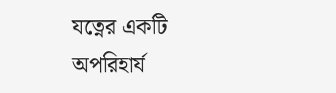যত্নের একটি অপরিহার্য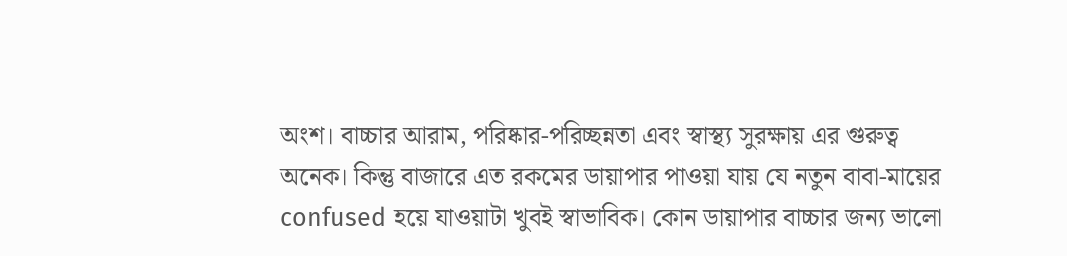অংশ। বাচ্চার আরাম, পরিষ্কার-পরিচ্ছন্নতা এবং স্বাস্থ্য সুরক্ষায় এর গুরুত্ব অনেক। কিন্তু বাজারে এত রকমের ডায়াপার পাওয়া যায় যে নতুন বাবা-মায়ের confused হয়ে যাওয়াটা খুবই স্বাভাবিক। কোন ডায়াপার বাচ্চার জন্য ভালো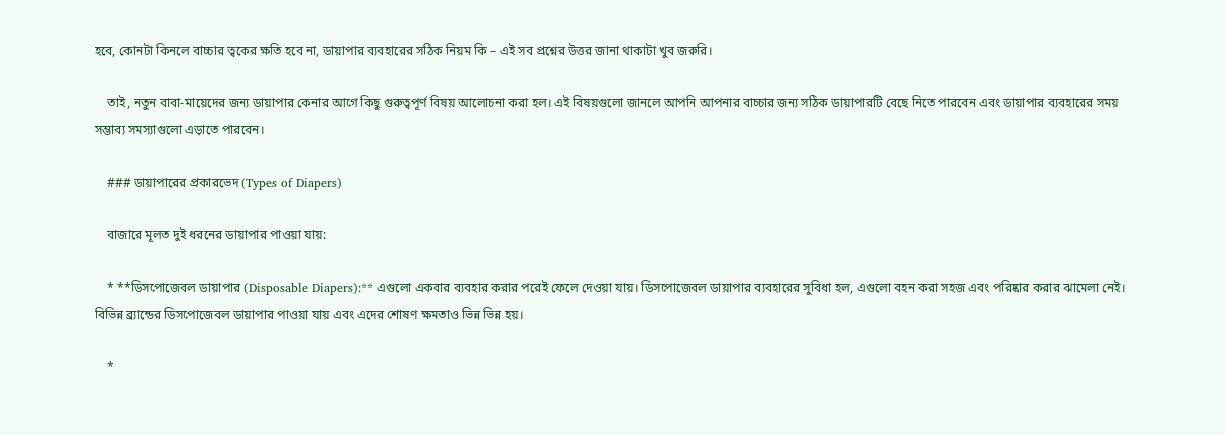হবে, কোনটা কিনলে বাচ্চার ত্বকের ক্ষতি হবে না, ডায়াপার ব্যবহারের সঠিক নিয়ম কি – এই সব প্রশ্নের উত্তর জানা থাকাটা খুব জরুরি।

    তাই, নতুন বাবা-মায়েদের জন্য ডায়াপার কেনার আগে কিছু গুরুত্বপূর্ণ বিষয় আলোচনা করা হল। এই বিষয়গুলো জানলে আপনি আপনার বাচ্চার জন্য সঠিক ডায়াপারটি বেছে নিতে পারবেন এবং ডায়াপার ব্যবহারের সময় সম্ভাব্য সমস্যাগুলো এড়াতে পারবেন।

    ### ডায়াপারের প্রকারভেদ (Types of Diapers)

    বাজারে মূলত দুই ধরনের ডায়াপার পাওয়া যায়:

    * **ডিসপোজেবল ডায়াপার (Disposable Diapers):** এগুলো একবার ব্যবহার করার পরেই ফেলে দেওয়া যায়। ডিসপোজেবল ডায়াপার ব্যবহারের সুবিধা হল, এগুলো বহন করা সহজ এবং পরিষ্কার করার ঝামেলা নেই। বিভিন্ন ব্র্যান্ডের ডিসপোজেবল ডায়াপার পাওয়া যায় এবং এদের শোষণ ক্ষমতাও ভিন্ন ভিন্ন হয়।

    *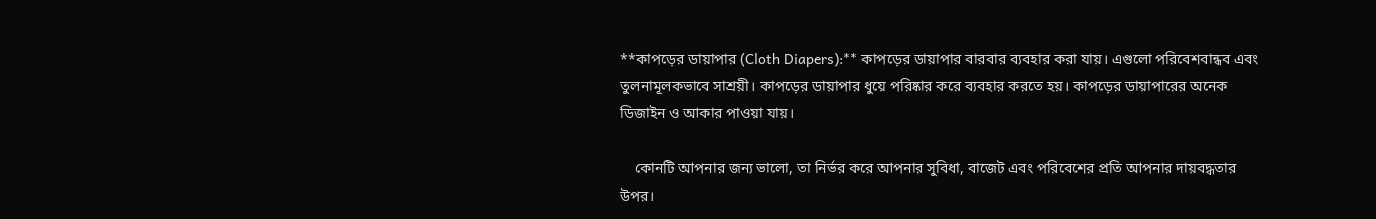**কাপড়ের ডায়াপার (Cloth Diapers):** কাপড়ের ডায়াপার বারবার ব্যবহার করা যায়। এগুলো পরিবেশবান্ধব এবং তুলনামূলকভাবে সাশ্রয়ী। কাপড়ের ডায়াপার ধুয়ে পরিষ্কার করে ব্যবহার করতে হয়। কাপড়ের ডায়াপারের অনেক ডিজাইন ও আকার পাওয়া যায়।

    কোনটি আপনার জন্য ভালো, তা নির্ভর করে আপনার সুবিধা, বাজেট এবং পরিবেশের প্রতি আপনার দায়বদ্ধতার উপর।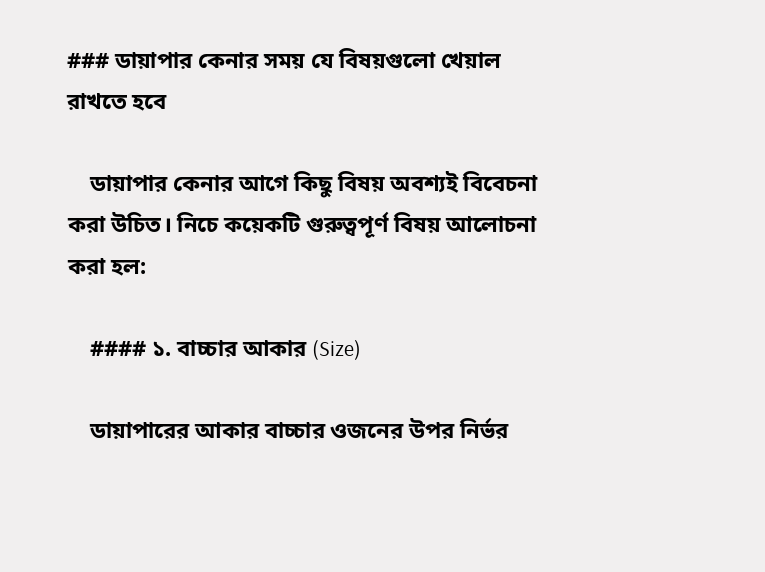### ডায়াপার কেনার সময় যে বিষয়গুলো খেয়াল রাখতে হবে

    ডায়াপার কেনার আগে কিছু বিষয় অবশ্যই বিবেচনা করা উচিত। নিচে কয়েকটি গুরুত্বপূর্ণ বিষয় আলোচনা করা হল:

    #### ১. বাচ্চার আকার (Size)

    ডায়াপারের আকার বাচ্চার ওজনের উপর নির্ভর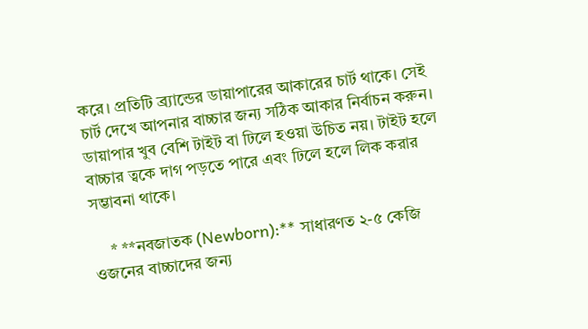করে। প্রতিটি ব্র্যান্ডের ডায়াপারের আকারের চার্ট থাকে। সেই চার্ট দেখে আপনার বাচ্চার জন্য সঠিক আকার নির্বাচন করুন। ডায়াপার খুব বেশি টাইট বা ঢিলে হওয়া উচিত নয়। টাইট হলে বাচ্চার ত্বকে দাগ পড়তে পারে এবং ঢিলে হলে লিক করার সম্ভাবনা থাকে।

    * **নবজাতক (Newborn):** সাধারণত ২-৫ কেজি ওজনের বাচ্চাদের জন্য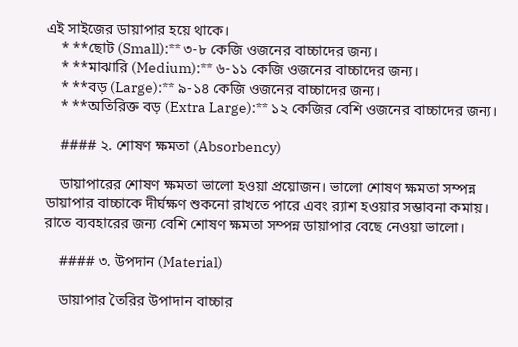এই সাইজের ডায়াপার হয়ে থাকে।
    * **ছোট (Small):** ৩-৮ কেজি ওজনের বাচ্চাদের জন্য।
    * **মাঝারি (Medium):** ৬-১১ কেজি ওজনের বাচ্চাদের জন্য।
    * **বড় (Large):** ৯-১৪ কেজি ওজনের বাচ্চাদের জন্য।
    * **অতিরিক্ত বড় (Extra Large):** ১২ কেজির বেশি ওজনের বাচ্চাদের জন্য।

    #### ২. শোষণ ক্ষমতা (Absorbency)

    ডায়াপারের শোষণ ক্ষমতা ভালো হওয়া প্রয়োজন। ভালো শোষণ ক্ষমতা সম্পন্ন ডায়াপার বাচ্চাকে দীর্ঘক্ষণ শুকনো রাখতে পারে এবং র‍্যাশ হওয়ার সম্ভাবনা কমায়। রাতে ব্যবহারের জন্য বেশি শোষণ ক্ষমতা সম্পন্ন ডায়াপার বেছে নেওয়া ভালো।

    #### ৩. উপদান (Material)

    ডায়াপার তৈরির উপাদান বাচ্চার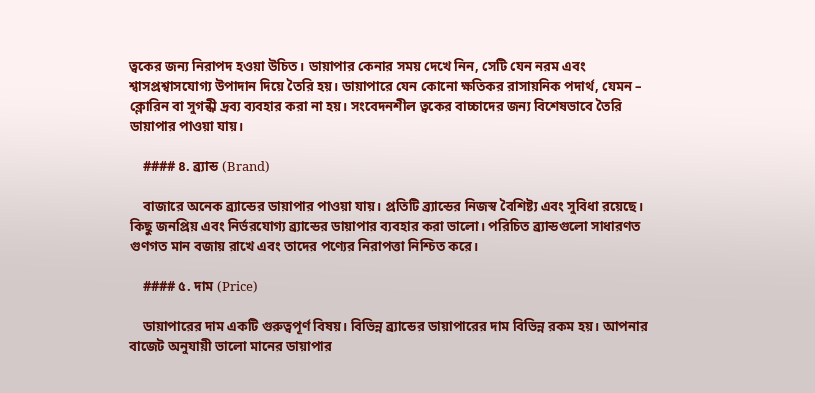ত্বকের জন্য নিরাপদ হওয়া উচিত। ডায়াপার কেনার সময় দেখে নিন, সেটি যেন নরম এবং শ্বাসপ্রশ্বাসযোগ্য উপাদান দিয়ে তৈরি হয়। ডায়াপারে যেন কোনো ক্ষতিকর রাসায়নিক পদার্থ, যেমন – ক্লোরিন বা সুগন্ধী দ্রব্য ব্যবহার করা না হয়। সংবেদনশীল ত্বকের বাচ্চাদের জন্য বিশেষভাবে তৈরি ডায়াপার পাওয়া যায়।

    #### ৪. ব্র্যান্ড (Brand)

    বাজারে অনেক ব্র্যান্ডের ডায়াপার পাওয়া যায়। প্রতিটি ব্র্যান্ডের নিজস্ব বৈশিষ্ট্য এবং সুবিধা রয়েছে। কিছু জনপ্রিয় এবং নির্ভরযোগ্য ব্র্যান্ডের ডায়াপার ব্যবহার করা ভালো। পরিচিত ব্র্যান্ডগুলো সাধারণত গুণগত মান বজায় রাখে এবং তাদের পণ্যের নিরাপত্তা নিশ্চিত করে।

    #### ৫. দাম (Price)

    ডায়াপারের দাম একটি গুরুত্বপূর্ণ বিষয়। বিভিন্ন ব্র্যান্ডের ডায়াপারের দাম বিভিন্ন রকম হয়। আপনার বাজেট অনুযায়ী ভালো মানের ডায়াপার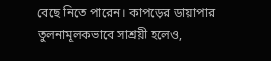বেছে নিতে পারেন। কাপড়ের ডায়াপার তুলনামূলকভাবে সাশ্রয়ী হলেও,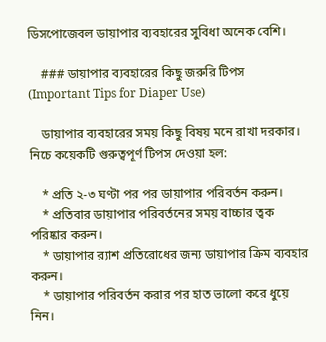ডিসপোজেবল ডায়াপার ব্যবহারের সুবিধা অনেক বেশি।

    ### ডায়াপার ব্যবহারের কিছু জরুরি টিপস (Important Tips for Diaper Use)

    ডায়াপার ব্যবহারের সময় কিছু বিষয় মনে রাখা দরকার। নিচে কয়েকটি গুরুত্বপূর্ণ টিপস দেওয়া হল:

    * প্রতি ২-৩ ঘণ্টা পর পর ডায়াপার পরিবর্তন করুন।
    * প্রতিবার ডায়াপার পরিবর্তনের সময় বাচ্চার ত্বক পরিষ্কার করুন।
    * ডায়াপার র‍্যাশ প্রতিরোধের জন্য ডায়াপার ক্রিম ব্যবহার করুন।
    * ডায়াপার পরিবর্তন করার পর হাত ভালো করে ধুয়ে নিন।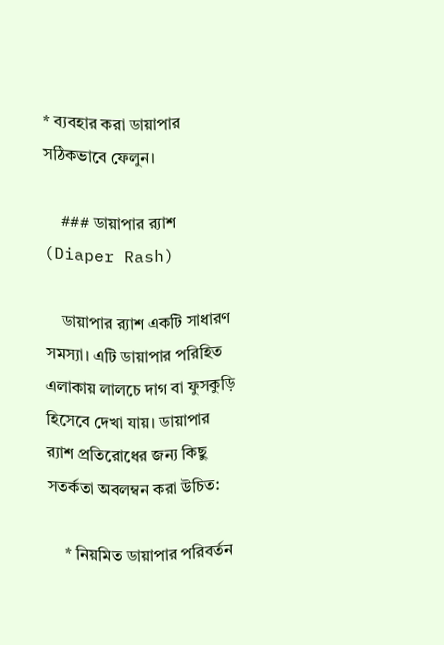* ব্যবহার করা ডায়াপার সঠিকভাবে ফেলুন।

    ### ডায়াপার র‍্যাশ (Diaper Rash)

    ডায়াপার র‍্যাশ একটি সাধারণ সমস্যা। এটি ডায়াপার পরিহিত এলাকায় লালচে দাগ বা ফুসকুড়ি হিসেবে দেখা যায়। ডায়াপার র‍্যাশ প্রতিরোধের জন্য কিছু সতর্কতা অবলম্বন করা উচিত:

    * নিয়মিত ডায়াপার পরিবর্তন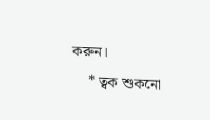করুন।
    * ত্বক শুকনো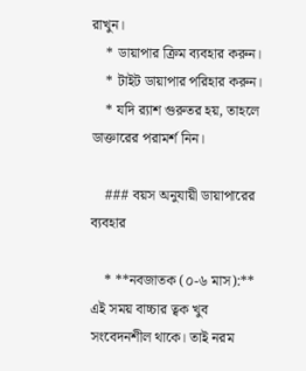রাখুন।
    * ডায়াপার ক্রিম ব্যবহার করুন।
    * টাইট ডায়াপার পরিহার করুন।
    * যদি র‍্যাশ গুরুতর হয়, তাহলে ডাক্তারের পরামর্শ নিন।

    ### বয়স অনুযায়ী ডায়াপারের ব্যবহার

    * **নবজাতক (০-৬ মাস):** এই সময় বাচ্চার ত্বক খুব সংবেদনশীল থাকে। তাই নরম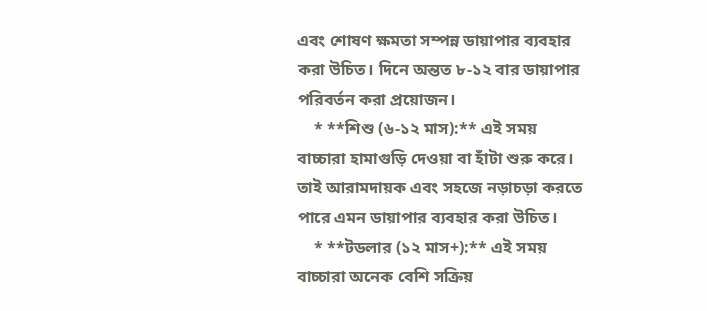এবং শোষণ ক্ষমতা সম্পন্ন ডায়াপার ব্যবহার করা উচিত। দিনে অন্তত ৮-১২ বার ডায়াপার পরিবর্তন করা প্রয়োজন।
    * **শিশু (৬-১২ মাস):** এই সময় বাচ্চারা হামাগুড়ি দেওয়া বা হাঁটা শুরু করে। তাই আরামদায়ক এবং সহজে নড়াচড়া করতে পারে এমন ডায়াপার ব্যবহার করা উচিত।
    * **টডলার (১২ মাস+):** এই সময় বাচ্চারা অনেক বেশি সক্রিয়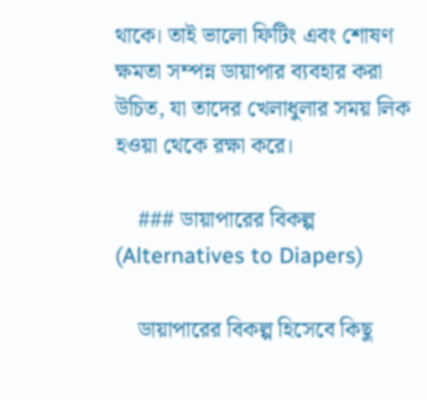থাকে। তাই ভালো ফিটিং এবং শোষণ ক্ষমতা সম্পন্ন ডায়াপার ব্যবহার করা উচিত, যা তাদের খেলাধুলার সময় লিক হওয়া থেকে রক্ষা করে।

    ### ডায়াপারের বিকল্প (Alternatives to Diapers)

    ডায়াপারের বিকল্প হিসেবে কিছু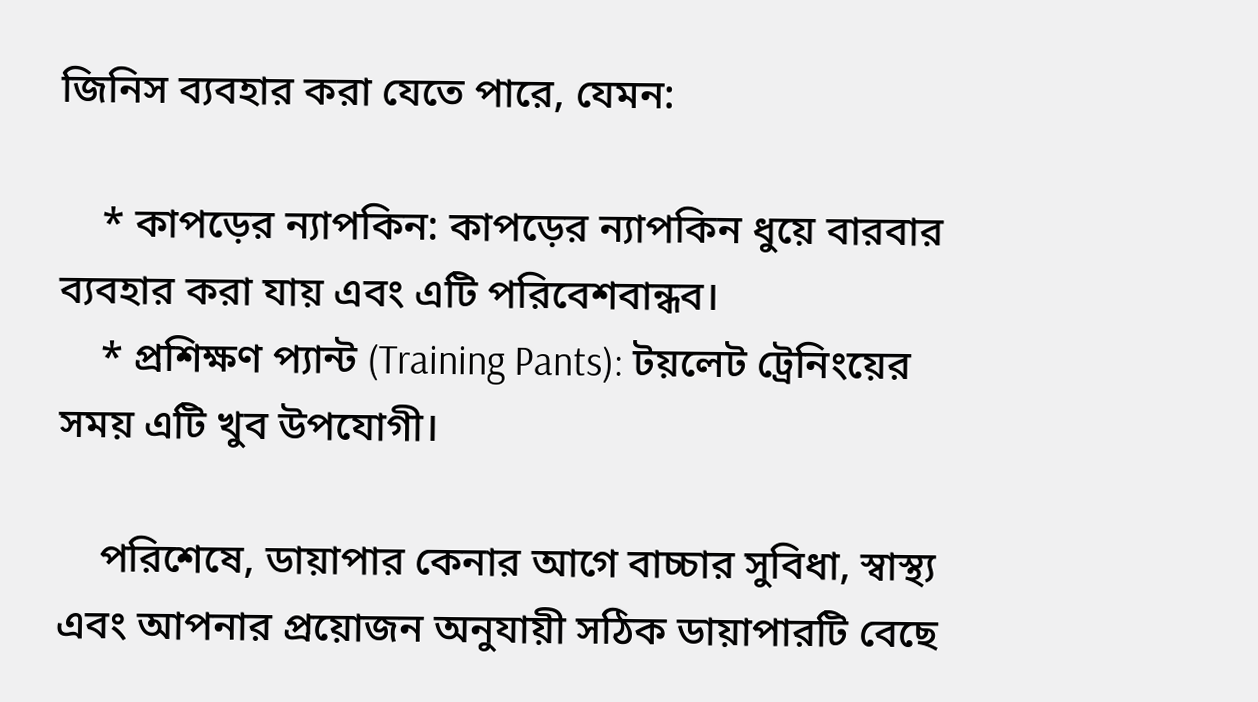জিনিস ব্যবহার করা যেতে পারে, যেমন:

    * কাপড়ের ন্যাপকিন: কাপড়ের ন্যাপকিন ধুয়ে বারবার ব্যবহার করা যায় এবং এটি পরিবেশবান্ধব।
    * প্রশিক্ষণ প্যান্ট (Training Pants): টয়লেট ট্রেনিংয়ের সময় এটি খুব উপযোগী।

    পরিশেষে, ডায়াপার কেনার আগে বাচ্চার সুবিধা, স্বাস্থ্য এবং আপনার প্রয়োজন অনুযায়ী সঠিক ডায়াপারটি বেছে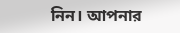নিন। আপনার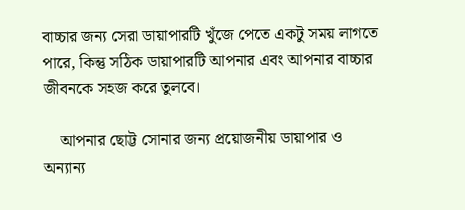বাচ্চার জন্য সেরা ডায়াপারটি খুঁজে পেতে একটু সময় লাগতে পারে, কিন্তু সঠিক ডায়াপারটি আপনার এবং আপনার বাচ্চার জীবনকে সহজ করে তুলবে।

    আপনার ছোট্ট সোনার জন্য প্রয়োজনীয় ডায়াপার ও অন্যান্য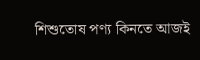শিশুতোষ পণ্য কিনতে আজই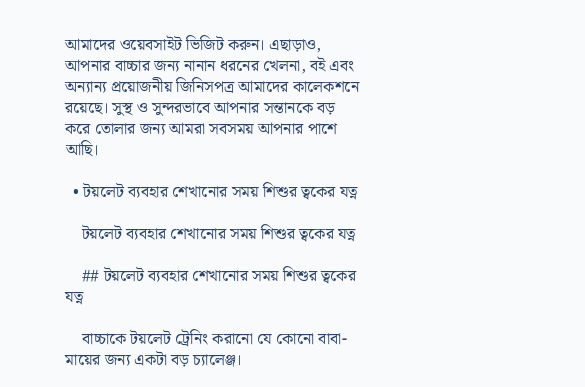আমাদের ওয়েবসাইট ভিজিট করুন। এছাড়াও, আপনার বাচ্চার জন্য নানান ধরনের খেলনা, বই এবং অন্যান্য প্রয়োজনীয় জিনিসপত্র আমাদের কালেকশনে রয়েছে। সুস্থ ও সুন্দরভাবে আপনার সন্তানকে বড় করে তোলার জন্য আমরা সবসময় আপনার পাশে আছি।

  • টয়লেট ব্যবহার শেখানোর সময় শিশুর ত্বকের যত্ন

    টয়লেট ব্যবহার শেখানোর সময় শিশুর ত্বকের যত্ন

    ## টয়লেট ব্যবহার শেখানোর সময় শিশুর ত্বকের যত্ন

    বাচ্চাকে টয়লেট ট্রেনিং করানো যে কোনো বাবা-মায়ের জন্য একটা বড় চ্যালেঞ্জ।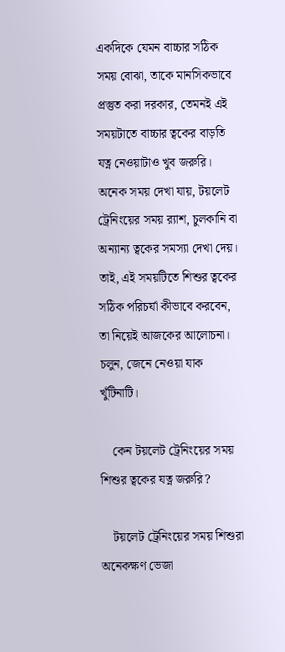একদিকে যেমন বাচ্চার সঠিক সময় বোঝা, তাকে মানসিকভাবে প্রস্তুত করা দরকার, তেমনই এই সময়টাতে বাচ্চার ত্বকের বাড়তি যত্ন নেওয়াটাও খুব জরুরি। অনেক সময় দেখা যায়, টয়লেট ট্রেনিংয়ের সময় র‍্যাশ, চুলকানি বা অন্যান্য ত্বকের সমস্যা দেখা দেয়। তাই, এই সময়টিতে শিশুর ত্বকের সঠিক পরিচর্যা কীভাবে করবেন, তা নিয়েই আজকের আলোচনা। চলুন, জেনে নেওয়া যাক খুঁটিনাটি।

    কেন টয়লেট ট্রেনিংয়ের সময় শিশুর ত্বকের যত্ন জরুরি?

    টয়লেট ট্রেনিংয়ের সময় শিশুরা অনেকক্ষণ ভেজা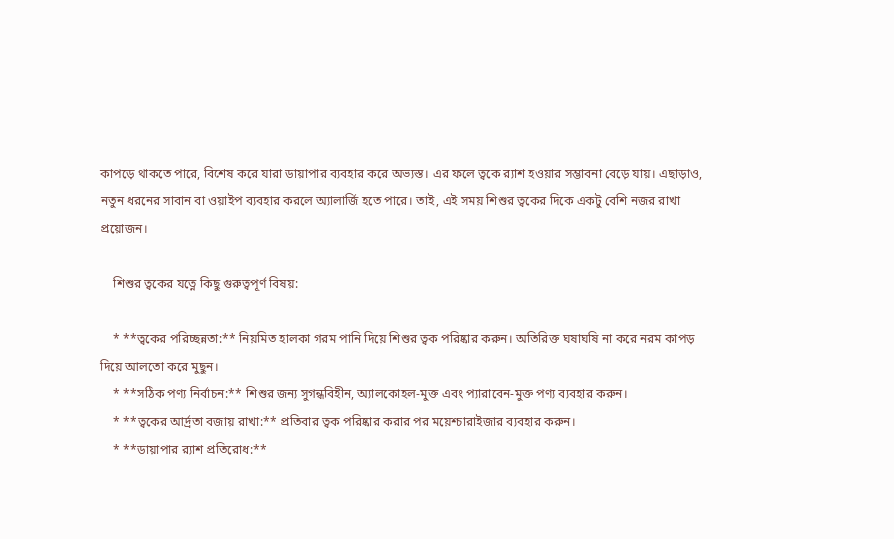কাপড়ে থাকতে পারে, বিশেষ করে যারা ডায়াপার ব্যবহার করে অভ্যস্ত। এর ফলে ত্বকে র‍্যাশ হওয়ার সম্ভাবনা বেড়ে যায়। এছাড়াও, নতুন ধরনের সাবান বা ওয়াইপ ব্যবহার করলে অ্যালার্জি হতে পারে। তাই, এই সময় শিশুর ত্বকের দিকে একটু বেশি নজর রাখা প্রয়োজন।

    শিশুর ত্বকের যত্নে কিছু গুরুত্বপূর্ণ বিষয়:

    * **ত্বকের পরিচ্ছন্নতা:** নিয়মিত হালকা গরম পানি দিয়ে শিশুর ত্বক পরিষ্কার করুন। অতিরিক্ত ঘষাঘষি না করে নরম কাপড় দিয়ে আলতো করে মুছুন।
    * **সঠিক পণ্য নির্বাচন:** শিশুর জন্য সুগন্ধবিহীন, অ্যালকোহল-মুক্ত এবং প্যারাবেন-মুক্ত পণ্য ব্যবহার করুন।
    * **ত্বকের আর্দ্রতা বজায় রাখা:** প্রতিবার ত্বক পরিষ্কার করার পর ময়েশ্চারাইজার ব্যবহার করুন।
    * **ডায়াপার র‍্যাশ প্রতিরোধ:**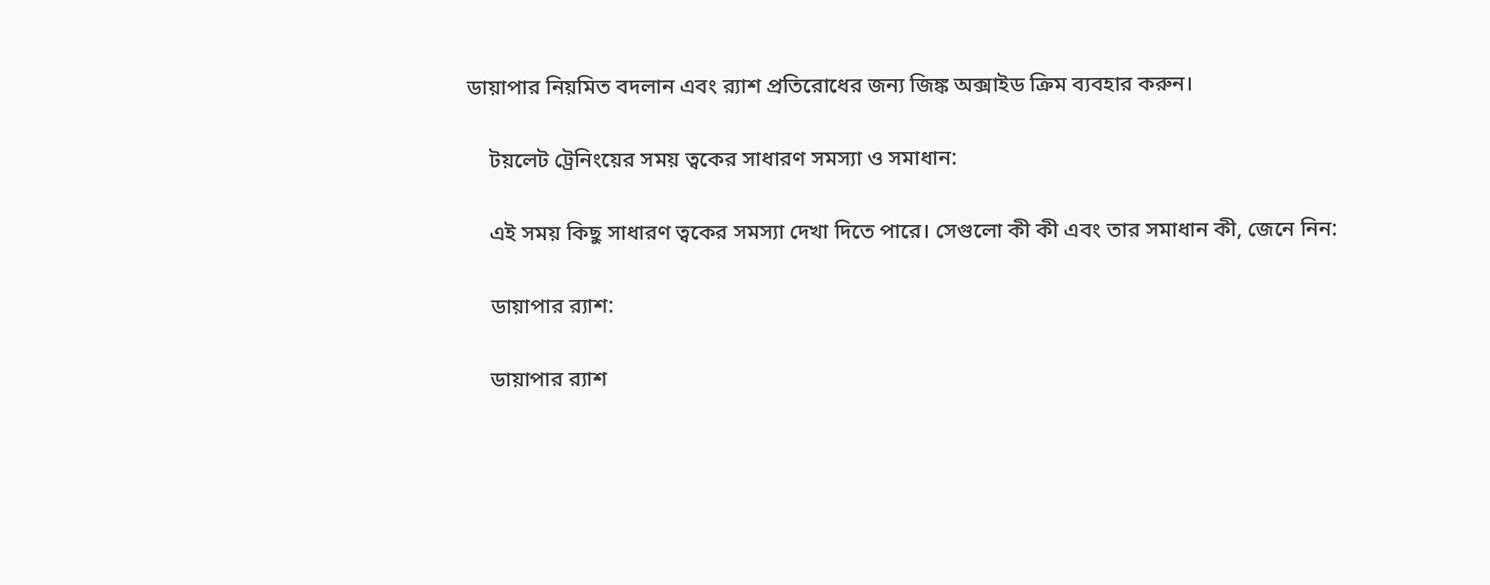ডায়াপার নিয়মিত বদলান এবং র‍্যাশ প্রতিরোধের জন্য জিঙ্ক অক্সাইড ক্রিম ব্যবহার করুন।

    টয়লেট ট্রেনিংয়ের সময় ত্বকের সাধারণ সমস্যা ও সমাধান:

    এই সময় কিছু সাধারণ ত্বকের সমস্যা দেখা দিতে পারে। সেগুলো কী কী এবং তার সমাধান কী, জেনে নিন:

    ডায়াপার র‍্যাশ:

    ডায়াপার র‍্যাশ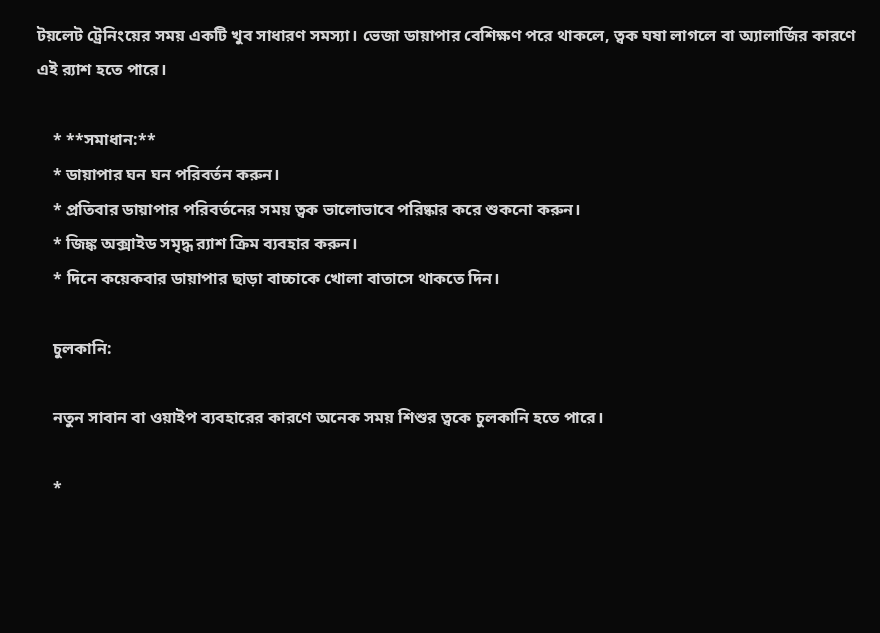টয়লেট ট্রেনিংয়ের সময় একটি খুব সাধারণ সমস্যা। ভেজা ডায়াপার বেশিক্ষণ পরে থাকলে, ত্বক ঘষা লাগলে বা অ্যালার্জির কারণে এই র‍্যাশ হতে পারে।

    * **সমাধান:**
    * ডায়াপার ঘন ঘন পরিবর্তন করুন।
    * প্রতিবার ডায়াপার পরিবর্তনের সময় ত্বক ভালোভাবে পরিষ্কার করে শুকনো করুন।
    * জিঙ্ক অক্সাইড সমৃদ্ধ র‍্যাশ ক্রিম ব্যবহার করুন।
    * দিনে কয়েকবার ডায়াপার ছাড়া বাচ্চাকে খোলা বাতাসে থাকতে দিন।

    চুলকানি:

    নতুন সাবান বা ওয়াইপ ব্যবহারের কারণে অনেক সময় শিশুর ত্বকে চুলকানি হতে পারে।

    *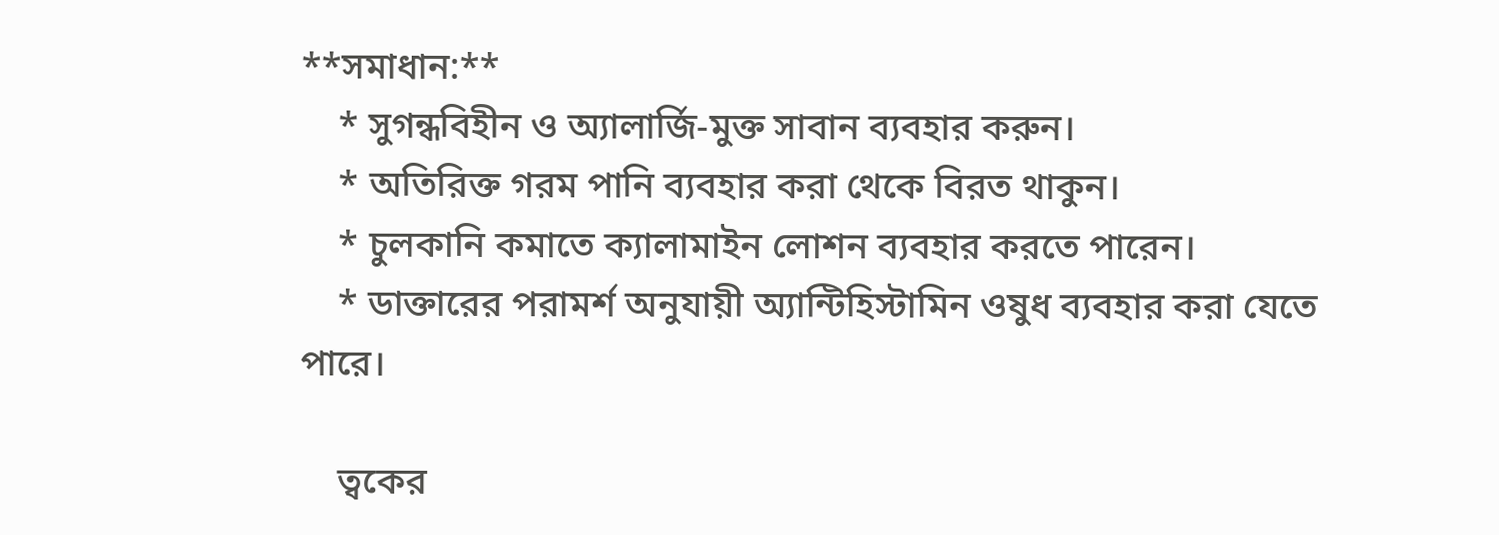**সমাধান:**
    * সুগন্ধবিহীন ও অ্যালার্জি-মুক্ত সাবান ব্যবহার করুন।
    * অতিরিক্ত গরম পানি ব্যবহার করা থেকে বিরত থাকুন।
    * চুলকানি কমাতে ক্যালামাইন লোশন ব্যবহার করতে পারেন।
    * ডাক্তারের পরামর্শ অনুযায়ী অ্যান্টিহিস্টামিন ওষুধ ব্যবহার করা যেতে পারে।

    ত্বকের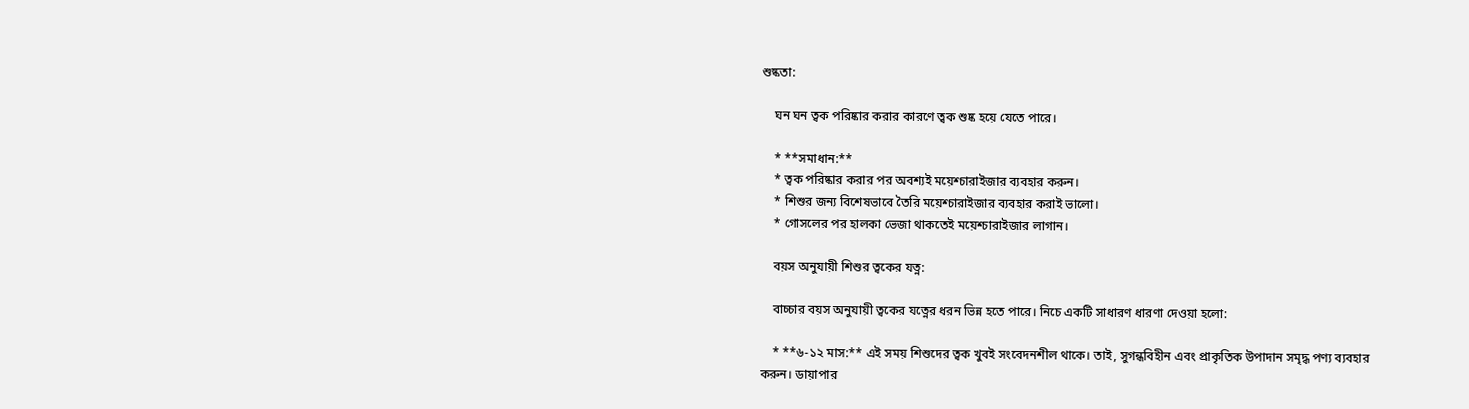শুষ্কতা:

    ঘন ঘন ত্বক পরিষ্কার করার কারণে ত্বক শুষ্ক হয়ে যেতে পারে।

    * **সমাধান:**
    * ত্বক পরিষ্কার করার পর অবশ্যই ময়েশ্চারাইজার ব্যবহার করুন।
    * শিশুর জন্য বিশেষভাবে তৈরি ময়েশ্চারাইজার ব্যবহার করাই ভালো।
    * গোসলের পর হালকা ভেজা থাকতেই ময়েশ্চারাইজার লাগান।

    বয়স অনুযায়ী শিশুর ত্বকের যত্ন:

    বাচ্চার বয়স অনুযায়ী ত্বকের যত্নের ধরন ভিন্ন হতে পারে। নিচে একটি সাধারণ ধারণা দেওয়া হলো:

    * **৬-১২ মাস:** এই সময় শিশুদের ত্বক খুবই সংবেদনশীল থাকে। তাই, সুগন্ধবিহীন এবং প্রাকৃতিক উপাদান সমৃদ্ধ পণ্য ব্যবহার করুন। ডায়াপার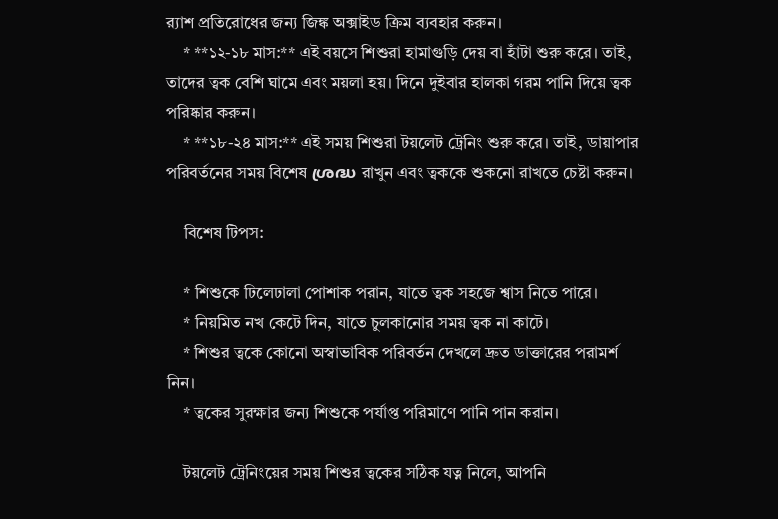র‍্যাশ প্রতিরোধের জন্য জিঙ্ক অক্সাইড ক্রিম ব্যবহার করুন।
    * **১২-১৮ মাস:** এই বয়সে শিশুরা হামাগুড়ি দেয় বা হাঁটা শুরু করে। তাই, তাদের ত্বক বেশি ঘামে এবং ময়লা হয়। দিনে দুইবার হালকা গরম পানি দিয়ে ত্বক পরিষ্কার করুন।
    * **১৮-২৪ মাস:** এই সময় শিশুরা টয়লেট ট্রেনিং শুরু করে। তাই, ডায়াপার পরিবর্তনের সময় বিশেষ ശ്രദ്ധ রাখুন এবং ত্বককে শুকনো রাখতে চেষ্টা করুন।

    বিশেষ টিপস:

    * শিশুকে ঢিলেঢালা পোশাক পরান, যাতে ত্বক সহজে শ্বাস নিতে পারে।
    * নিয়মিত নখ কেটে দিন, যাতে চুলকানোর সময় ত্বক না কাটে।
    * শিশুর ত্বকে কোনো অস্বাভাবিক পরিবর্তন দেখলে দ্রুত ডাক্তারের পরামর্শ নিন।
    * ত্বকের সুরক্ষার জন্য শিশুকে পর্যাপ্ত পরিমাণে পানি পান করান।

    টয়লেট ট্রেনিংয়ের সময় শিশুর ত্বকের সঠিক যত্ন নিলে, আপনি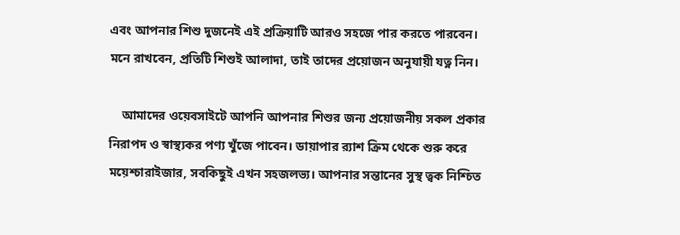এবং আপনার শিশু দুজনেই এই প্রক্রিয়াটি আরও সহজে পার করতে পারবেন। মনে রাখবেন, প্রতিটি শিশুই আলাদা, তাই তাদের প্রয়োজন অনুযায়ী যত্ন নিন।

    আমাদের ওয়েবসাইটে আপনি আপনার শিশুর জন্য প্রয়োজনীয় সকল প্রকার নিরাপদ ও স্বাস্থ্যকর পণ্য খুঁজে পাবেন। ডায়াপার র‍্যাশ ক্রিম থেকে শুরু করে ময়েশ্চারাইজার, সবকিছুই এখন সহজলভ্য। আপনার সন্তানের সুস্থ ত্বক নিশ্চিত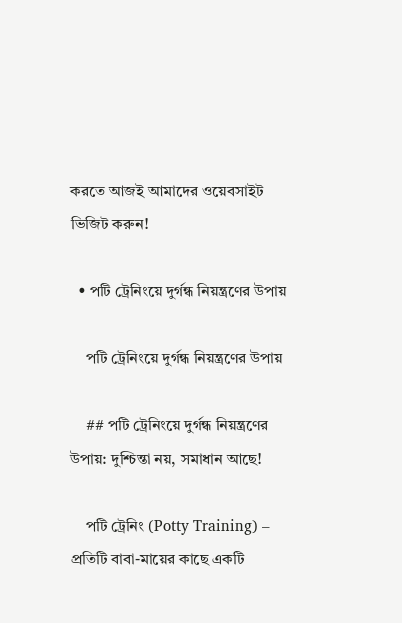করতে আজই আমাদের ওয়েবসাইট ভিজিট করুন!

  • পটি ট্রেনিংয়ে দুর্গন্ধ নিয়ন্ত্রণের উপায়

    পটি ট্রেনিংয়ে দুর্গন্ধ নিয়ন্ত্রণের উপায়

    ## পটি ট্রেনিংয়ে দুর্গন্ধ নিয়ন্ত্রণের উপায়: দুশ্চিন্তা নয়, সমাধান আছে!

    পটি ট্রেনিং (Potty Training) – প্রতিটি বাবা-মায়ের কাছে একটি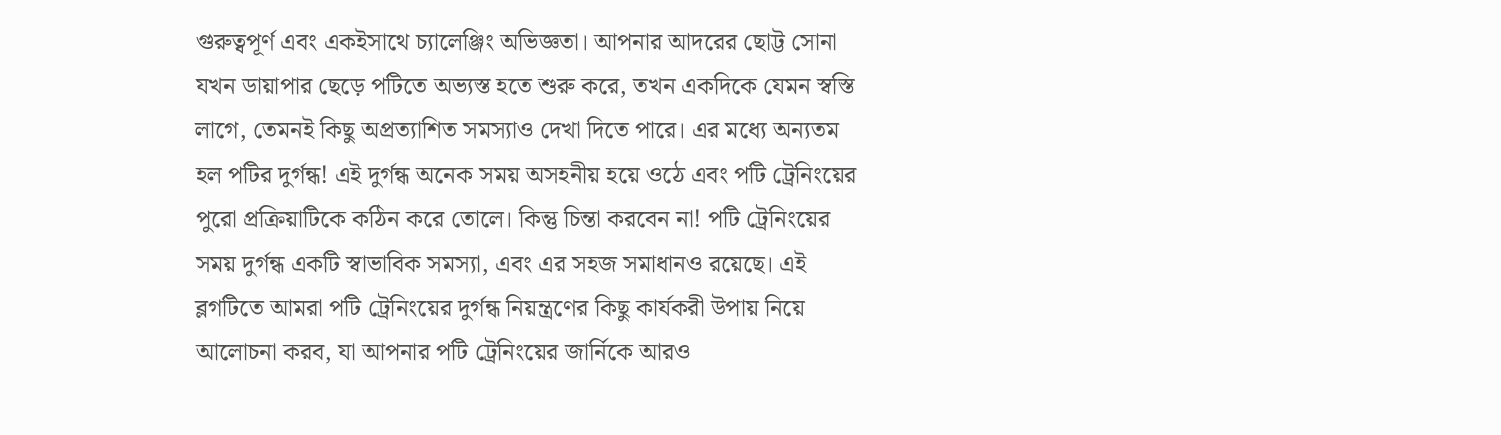গুরুত্বপূর্ণ এবং একইসাথে চ্যালেঞ্জিং অভিজ্ঞতা। আপনার আদরের ছোট্ট সোনা যখন ডায়াপার ছেড়ে পটিতে অভ্যস্ত হতে শুরু করে, তখন একদিকে যেমন স্বস্তি লাগে, তেমনই কিছু অপ্রত্যাশিত সমস্যাও দেখা দিতে পারে। এর মধ্যে অন্যতম হল পটির দুর্গন্ধ! এই দুর্গন্ধ অনেক সময় অসহনীয় হয়ে ওঠে এবং পটি ট্রেনিংয়ের পুরো প্রক্রিয়াটিকে কঠিন করে তোলে। কিন্তু চিন্তা করবেন না! পটি ট্রেনিংয়ের সময় দুর্গন্ধ একটি স্বাভাবিক সমস্যা, এবং এর সহজ সমাধানও রয়েছে। এই ব্লগটিতে আমরা পটি ট্রেনিংয়ের দুর্গন্ধ নিয়ন্ত্রণের কিছু কার্যকরী উপায় নিয়ে আলোচনা করব, যা আপনার পটি ট্রেনিংয়ের জার্নিকে আরও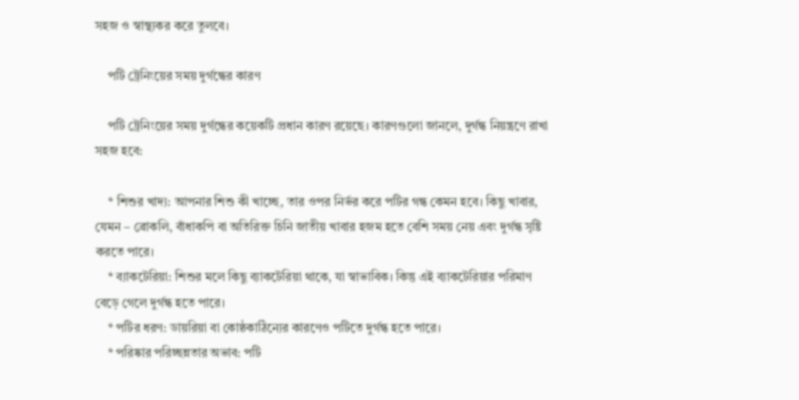সহজ ও স্বাস্থ্যকর করে তুলবে।

    পটি ট্রেনিংয়ের সময় দুর্গন্ধের কারণ

    পটি ট্রেনিংয়ের সময় দুর্গন্ধের কয়েকটি প্রধান কারণ রয়েছে। কারণগুলো জানলে, দুর্গন্ধ নিয়ন্ত্রণে রাখা সহজ হবে:

    * শিশুর খাদ্য: আপনার শিশু কী খাচ্ছে, তার ওপর নির্ভর করে পটির গন্ধ কেমন হবে। কিছু খাবার, যেমন – ব্রোকলি, বাঁধাকপি বা অতিরিক্ত চিনি জাতীয় খাবার হজম হতে বেশি সময় নেয় এবং দুর্গন্ধ সৃষ্টি করতে পারে।
    * ব্যাকটেরিয়া: শিশুর মলে কিছু ব্যাকটেরিয়া থাকে, যা স্বাভাবিক। কিন্তু এই ব্যাকটেরিয়ার পরিমাণ বেড়ে গেলে দুর্গন্ধ হতে পারে।
    * পটির ধরণ: ডায়রিয়া বা কোষ্ঠকাঠিন্যের কারণেও পটিতে দুর্গন্ধ হতে পারে।
    * পরিষ্কার পরিচ্ছন্নতার অভাব: পটি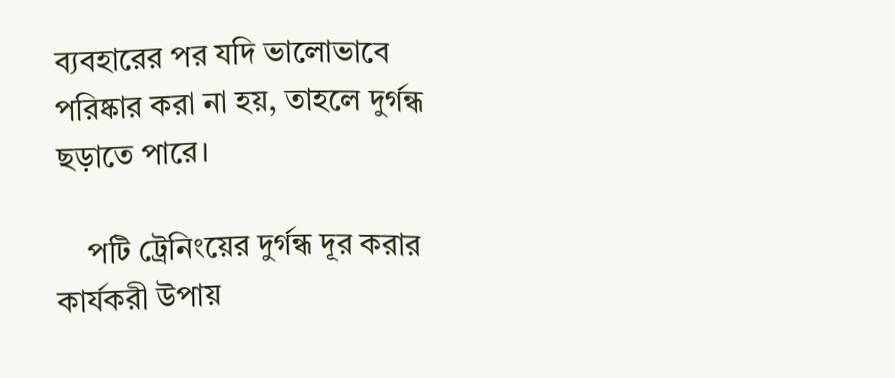ব্যবহারের পর যদি ভালোভাবে পরিষ্কার করা না হয়, তাহলে দুর্গন্ধ ছড়াতে পারে।

    পটি ট্রেনিংয়ের দুর্গন্ধ দূর করার কার্যকরী উপায়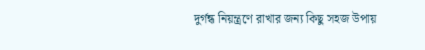দুর্গন্ধ নিয়ন্ত্রণে রাখার জন্য কিছু সহজ উপায়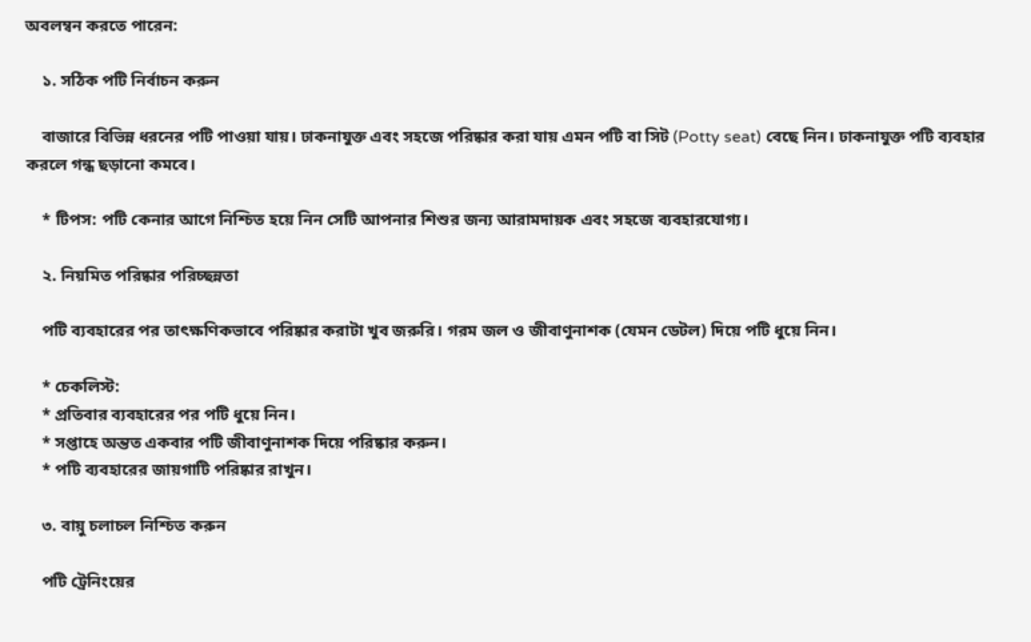অবলম্বন করতে পারেন:

    ১. সঠিক পটি নির্বাচন করুন

    বাজারে বিভিন্ন ধরনের পটি পাওয়া যায়। ঢাকনাযুক্ত এবং সহজে পরিষ্কার করা যায় এমন পটি বা সিট (Potty seat) বেছে নিন। ঢাকনাযুক্ত পটি ব্যবহার করলে গন্ধ ছড়ানো কমবে।

    * টিপস: পটি কেনার আগে নিশ্চিত হয়ে নিন সেটি আপনার শিশুর জন্য আরামদায়ক এবং সহজে ব্যবহারযোগ্য।

    ২. নিয়মিত পরিষ্কার পরিচ্ছন্নতা

    পটি ব্যবহারের পর তাৎক্ষণিকভাবে পরিষ্কার করাটা খুব জরুরি। গরম জল ও জীবাণুনাশক (যেমন ডেটল) দিয়ে পটি ধুয়ে নিন।

    * চেকলিস্ট:
    * প্রতিবার ব্যবহারের পর পটি ধুয়ে নিন।
    * সপ্তাহে অন্তত একবার পটি জীবাণুনাশক দিয়ে পরিষ্কার করুন।
    * পটি ব্যবহারের জায়গাটি পরিষ্কার রাখুন।

    ৩. বায়ু চলাচল নিশ্চিত করুন

    পটি ট্রেনিংয়ের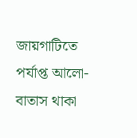জায়গাটিতে পর্যাপ্ত আলো-বাতাস থাকা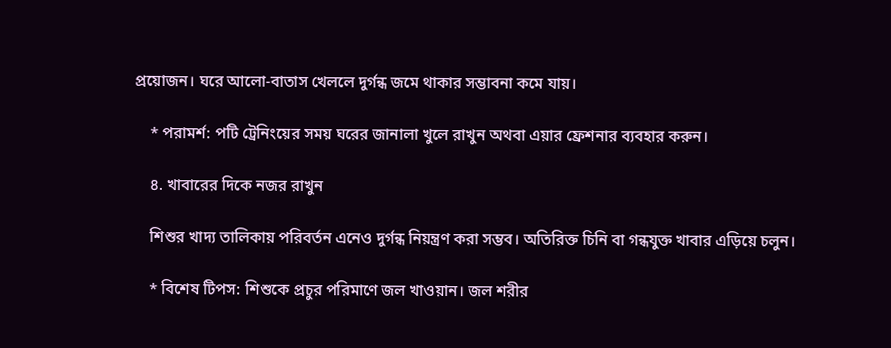প্রয়োজন। ঘরে আলো-বাতাস খেললে দুর্গন্ধ জমে থাকার সম্ভাবনা কমে যায়।

    * পরামর্শ: পটি ট্রেনিংয়ের সময় ঘরের জানালা খুলে রাখুন অথবা এয়ার ফ্রেশনার ব্যবহার করুন।

    ৪. খাবারের দিকে নজর রাখুন

    শিশুর খাদ্য তালিকায় পরিবর্তন এনেও দুর্গন্ধ নিয়ন্ত্রণ করা সম্ভব। অতিরিক্ত চিনি বা গন্ধযুক্ত খাবার এড়িয়ে চলুন।

    * বিশেষ টিপস: শিশুকে প্রচুর পরিমাণে জল খাওয়ান। জল শরীর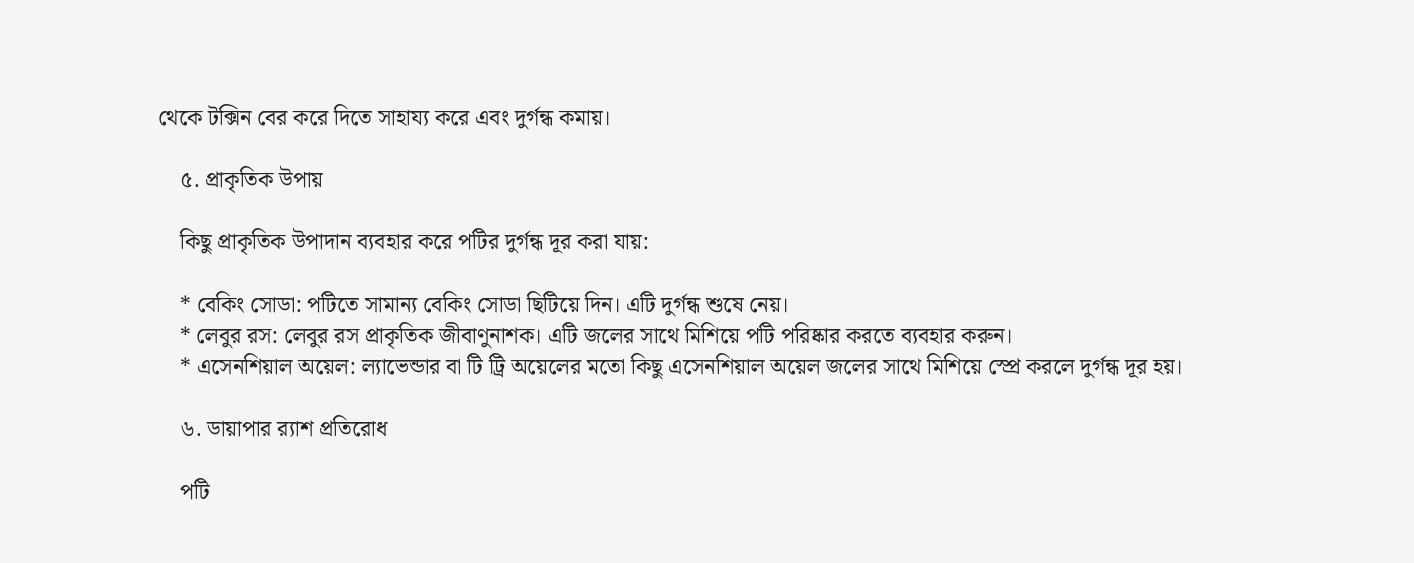থেকে টক্সিন বের করে দিতে সাহায্য করে এবং দুর্গন্ধ কমায়।

    ৫. প্রাকৃতিক উপায়

    কিছু প্রাকৃতিক উপাদান ব্যবহার করে পটির দুর্গন্ধ দূর করা যায়:

    * বেকিং সোডা: পটিতে সামান্য বেকিং সোডা ছিটিয়ে দিন। এটি দুর্গন্ধ শুষে নেয়।
    * লেবুর রস: লেবুর রস প্রাকৃতিক জীবাণুনাশক। এটি জলের সাথে মিশিয়ে পটি পরিষ্কার করতে ব্যবহার করুন।
    * এসেনশিয়াল অয়েল: ল্যাভেন্ডার বা টি ট্রি অয়েলের মতো কিছু এসেনশিয়াল অয়েল জলের সাথে মিশিয়ে স্প্রে করলে দুর্গন্ধ দূর হয়।

    ৬. ডায়াপার র‍্যাশ প্রতিরোধ

    পটি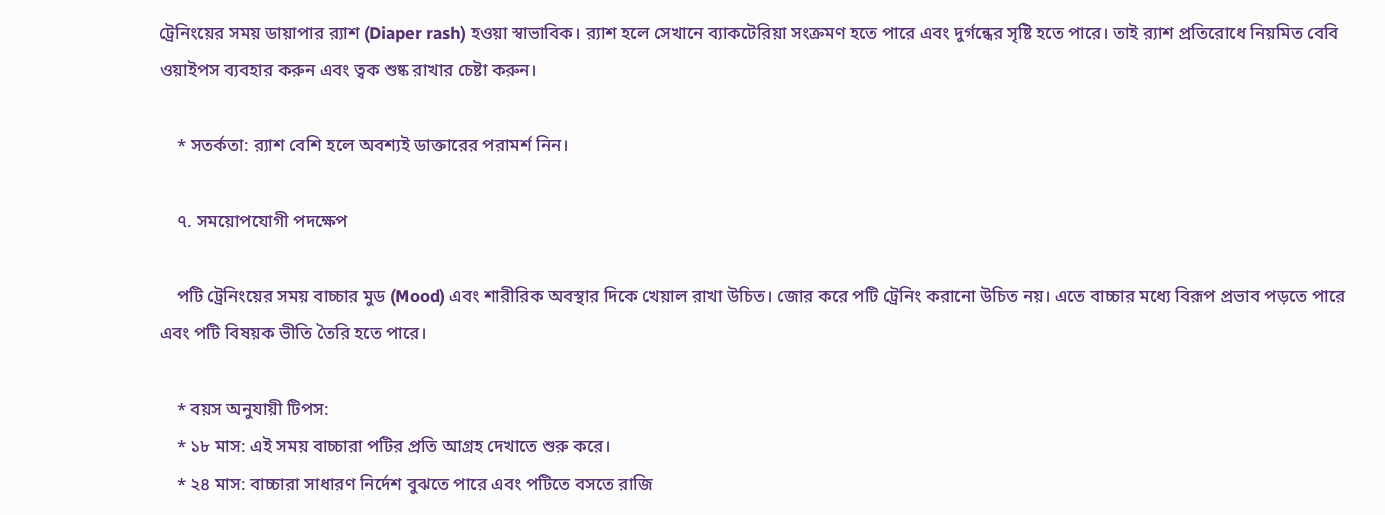ট্রেনিংয়ের সময় ডায়াপার র‍্যাশ (Diaper rash) হওয়া স্বাভাবিক। র‍্যাশ হলে সেখানে ব্যাকটেরিয়া সংক্রমণ হতে পারে এবং দুর্গন্ধের সৃষ্টি হতে পারে। তাই র‍্যাশ প্রতিরোধে নিয়মিত বেবি ওয়াইপস ব্যবহার করুন এবং ত্বক শুষ্ক রাখার চেষ্টা করুন।

    * সতর্কতা: র‍্যাশ বেশি হলে অবশ্যই ডাক্তারের পরামর্শ নিন।

    ৭. সময়োপযোগী পদক্ষেপ

    পটি ট্রেনিংয়ের সময় বাচ্চার মুড (Mood) এবং শারীরিক অবস্থার দিকে খেয়াল রাখা উচিত। জোর করে পটি ট্রেনিং করানো উচিত নয়। এতে বাচ্চার মধ্যে বিরূপ প্রভাব পড়তে পারে এবং পটি বিষয়ক ভীতি তৈরি হতে পারে।

    * বয়স অনুযায়ী টিপস:
    * ১৮ মাস: এই সময় বাচ্চারা পটির প্রতি আগ্রহ দেখাতে শুরু করে।
    * ২৪ মাস: বাচ্চারা সাধারণ নির্দেশ বুঝতে পারে এবং পটিতে বসতে রাজি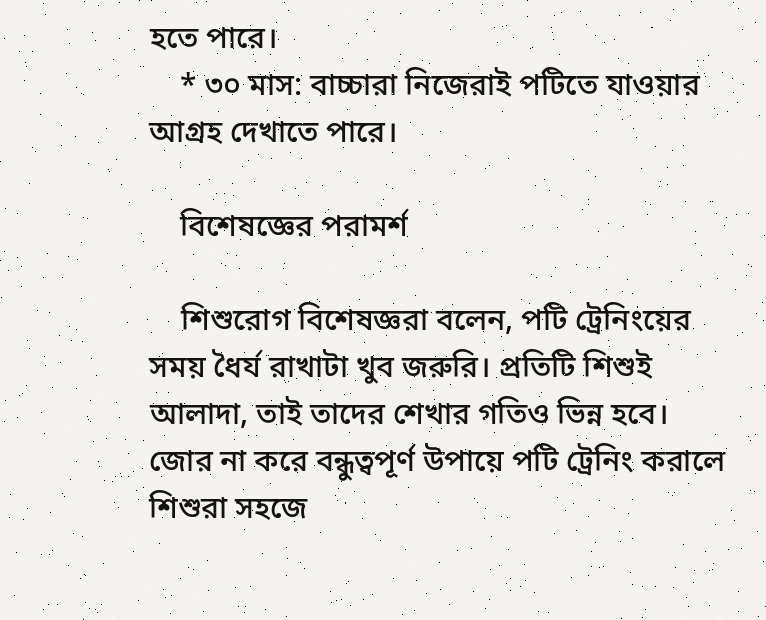হতে পারে।
    * ৩০ মাস: বাচ্চারা নিজেরাই পটিতে যাওয়ার আগ্রহ দেখাতে পারে।

    বিশেষজ্ঞের পরামর্শ

    শিশুরোগ বিশেষজ্ঞরা বলেন, পটি ট্রেনিংয়ের সময় ধৈর্য রাখাটা খুব জরুরি। প্রতিটি শিশুই আলাদা, তাই তাদের শেখার গতিও ভিন্ন হবে। জোর না করে বন্ধুত্বপূর্ণ উপায়ে পটি ট্রেনিং করালে শিশুরা সহজে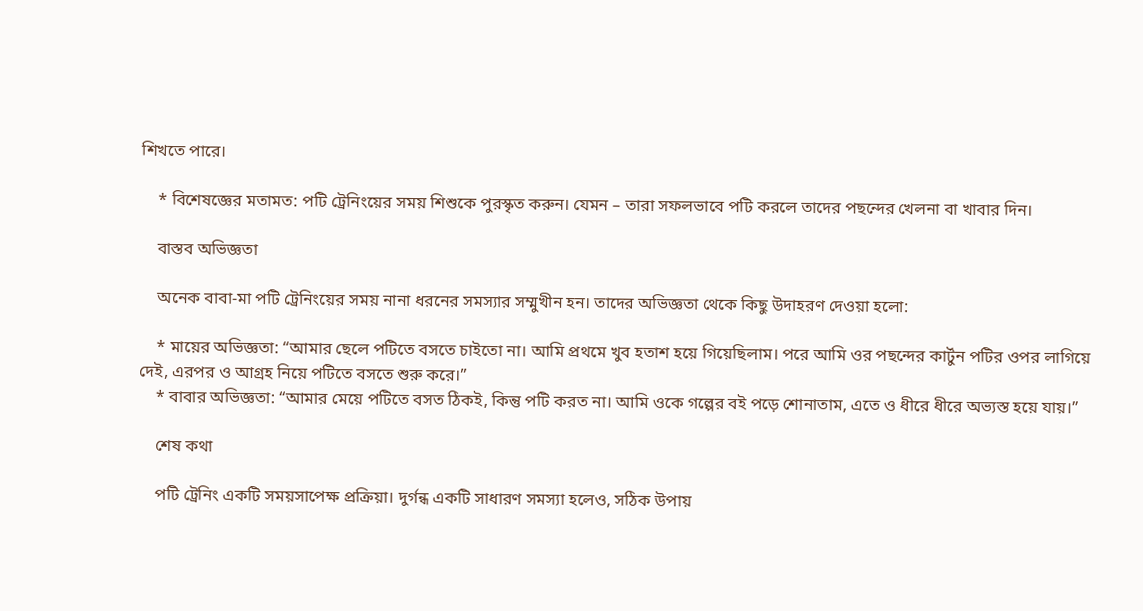শিখতে পারে।

    * বিশেষজ্ঞের মতামত: পটি ট্রেনিংয়ের সময় শিশুকে পুরস্কৃত করুন। যেমন – তারা সফলভাবে পটি করলে তাদের পছন্দের খেলনা বা খাবার দিন।

    বাস্তব অভিজ্ঞতা

    অনেক বাবা-মা পটি ট্রেনিংয়ের সময় নানা ধরনের সমস্যার সম্মুখীন হন। তাদের অভিজ্ঞতা থেকে কিছু উদাহরণ দেওয়া হলো:

    * মায়ের অভিজ্ঞতা: “আমার ছেলে পটিতে বসতে চাইতো না। আমি প্রথমে খুব হতাশ হয়ে গিয়েছিলাম। পরে আমি ওর পছন্দের কার্টুন পটির ওপর লাগিয়ে দেই, এরপর ও আগ্রহ নিয়ে পটিতে বসতে শুরু করে।”
    * বাবার অভিজ্ঞতা: “আমার মেয়ে পটিতে বসত ঠিকই, কিন্তু পটি করত না। আমি ওকে গল্পের বই পড়ে শোনাতাম, এতে ও ধীরে ধীরে অভ্যস্ত হয়ে যায়।”

    শেষ কথা

    পটি ট্রেনিং একটি সময়সাপেক্ষ প্রক্রিয়া। দুর্গন্ধ একটি সাধারণ সমস্যা হলেও, সঠিক উপায়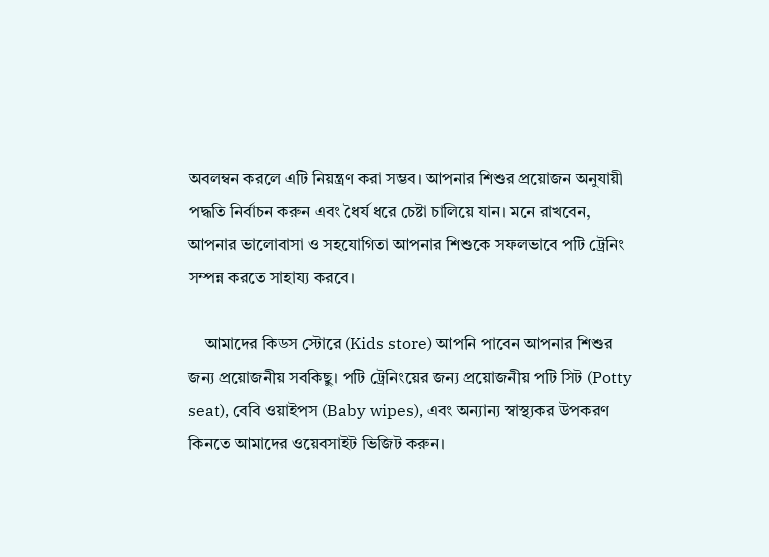অবলম্বন করলে এটি নিয়ন্ত্রণ করা সম্ভব। আপনার শিশুর প্রয়োজন অনুযায়ী পদ্ধতি নির্বাচন করুন এবং ধৈর্য ধরে চেষ্টা চালিয়ে যান। মনে রাখবেন, আপনার ভালোবাসা ও সহযোগিতা আপনার শিশুকে সফলভাবে পটি ট্রেনিং সম্পন্ন করতে সাহায্য করবে।

    আমাদের কিডস স্টোরে (Kids store) আপনি পাবেন আপনার শিশুর জন্য প্রয়োজনীয় সবকিছু। পটি ট্রেনিংয়ের জন্য প্রয়োজনীয় পটি সিট (Potty seat), বেবি ওয়াইপস (Baby wipes), এবং অন্যান্য স্বাস্থ্যকর উপকরণ কিনতে আমাদের ওয়েবসাইট ভিজিট করুন।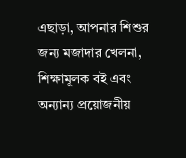এছাড়া, আপনার শিশুর জন্য মজাদার খেলনা, শিক্ষামূলক বই এবং অন্যান্য প্রয়োজনীয়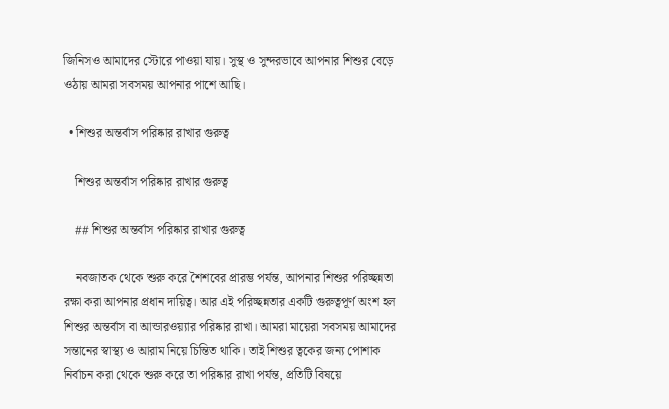জিনিসও আমাদের স্টোরে পাওয়া যায়। সুস্থ ও সুন্দরভাবে আপনার শিশুর বেড়ে ওঠায় আমরা সবসময় আপনার পাশে আছি।

  • শিশুর অন্তর্বাস পরিষ্কার রাখার গুরুত্ব

    শিশুর অন্তর্বাস পরিষ্কার রাখার গুরুত্ব

    ## শিশুর অন্তর্বাস পরিষ্কার রাখার গুরুত্ব

    নবজাতক থেকে শুরু করে শৈশবের প্রারম্ভ পর্যন্ত, আপনার শিশুর পরিচ্ছন্নতা রক্ষা করা আপনার প্রধান দায়িত্ব। আর এই পরিচ্ছন্নতার একটি গুরুত্বপূর্ণ অংশ হল শিশুর অন্তর্বাস বা আন্ডারওয়্যার পরিষ্কার রাখা। আমরা মায়েরা সবসময় আমাদের সন্তানের স্বাস্থ্য ও আরাম নিয়ে চিন্তিত থাকি। তাই শিশুর ত্বকের জন্য পোশাক নির্বাচন করা থেকে শুরু করে তা পরিষ্কার রাখা পর্যন্ত, প্রতিটি বিষয়ে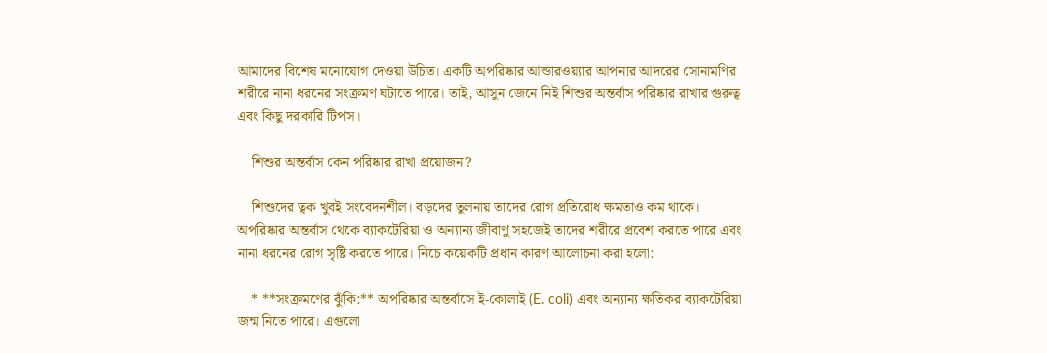আমাদের বিশেষ মনোযোগ দেওয়া উচিত। একটি অপরিষ্কার আন্ডারওয়্যার আপনার আদরের সোনামণির শরীরে নানা ধরনের সংক্রমণ ঘটাতে পারে। তাই, আসুন জেনে নিই শিশুর অন্তর্বাস পরিষ্কার রাখার গুরুত্ব এবং কিছু দরকারি টিপস।

    শিশুর অন্তর্বাস কেন পরিষ্কার রাখা প্রয়োজন?

    শিশুদের ত্বক খুবই সংবেদনশীল। বড়দের তুলনায় তাদের রোগ প্রতিরোধ ক্ষমতাও কম থাকে। অপরিষ্কার অন্তর্বাস থেকে ব্যাকটেরিয়া ও অন্যান্য জীবাণু সহজেই তাদের শরীরে প্রবেশ করতে পারে এবং নানা ধরনের রোগ সৃষ্টি করতে পারে। নিচে কয়েকটি প্রধান কারণ আলোচনা করা হলো:

    * **সংক্রমণের ঝুঁকি:** অপরিষ্কার অন্তর্বাসে ই-কোলাই (E. coli) এবং অন্যান্য ক্ষতিকর ব্যাকটেরিয়া জন্ম নিতে পারে। এগুলো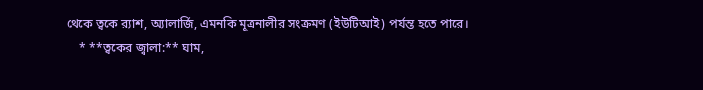থেকে ত্বকে র‍্যাশ, অ্যালার্জি, এমনকি মূত্রনালীর সংক্রমণ (ইউটিআই) পর্যন্ত হতে পারে।
    * **ত্বকের জ্বালা:** ঘাম,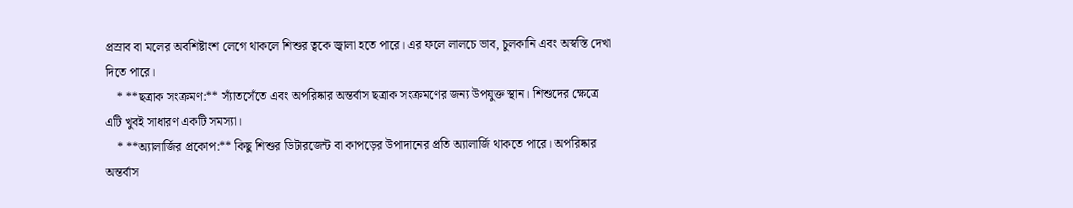প্রস্রাব বা মলের অবশিষ্টাংশ লেগে থাকলে শিশুর ত্বকে জ্বালা হতে পারে। এর ফলে লালচে ভাব, চুলকানি এবং অস্বস্তি দেখা দিতে পারে।
    * **ছত্রাক সংক্রমণ:** স্যাঁতসেঁতে এবং অপরিষ্কার অন্তর্বাস ছত্রাক সংক্রমণের জন্য উপযুক্ত স্থান। শিশুদের ক্ষেত্রে এটি খুবই সাধারণ একটি সমস্যা।
    * **অ্যালার্জির প্রকোপ:** কিছু শিশুর ডিটারজেন্ট বা কাপড়ের উপাদানের প্রতি অ্যালার্জি থাকতে পারে। অপরিষ্কার অন্তর্বাস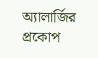অ্যালার্জির প্রকোপ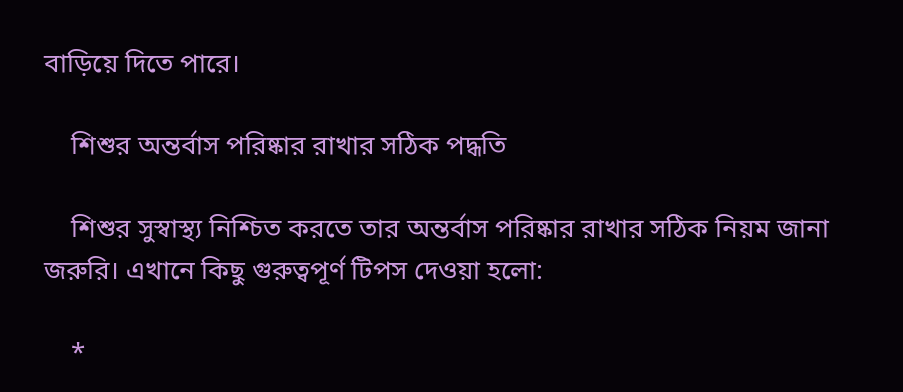বাড়িয়ে দিতে পারে।

    শিশুর অন্তর্বাস পরিষ্কার রাখার সঠিক পদ্ধতি

    শিশুর সুস্বাস্থ্য নিশ্চিত করতে তার অন্তর্বাস পরিষ্কার রাখার সঠিক নিয়ম জানা জরুরি। এখানে কিছু গুরুত্বপূর্ণ টিপস দেওয়া হলো:

    *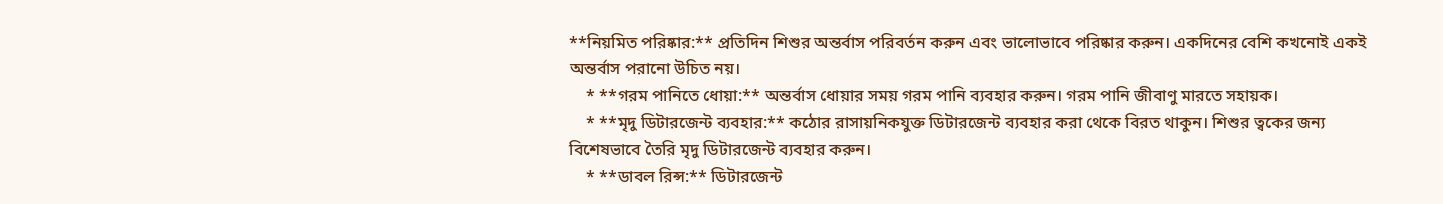**নিয়মিত পরিষ্কার:** প্রতিদিন শিশুর অন্তর্বাস পরিবর্তন করুন এবং ভালোভাবে পরিষ্কার করুন। একদিনের বেশি কখনোই একই অন্তর্বাস পরানো উচিত নয়।
    * **গরম পানিতে ধোয়া:** অন্তর্বাস ধোয়ার সময় গরম পানি ব্যবহার করুন। গরম পানি জীবাণু মারতে সহায়ক।
    * **মৃদু ডিটারজেন্ট ব্যবহার:** কঠোর রাসায়নিকযুক্ত ডিটারজেন্ট ব্যবহার করা থেকে বিরত থাকুন। শিশুর ত্বকের জন্য বিশেষভাবে তৈরি মৃদু ডিটারজেন্ট ব্যবহার করুন।
    * **ডাবল রিন্স:** ডিটারজেন্ট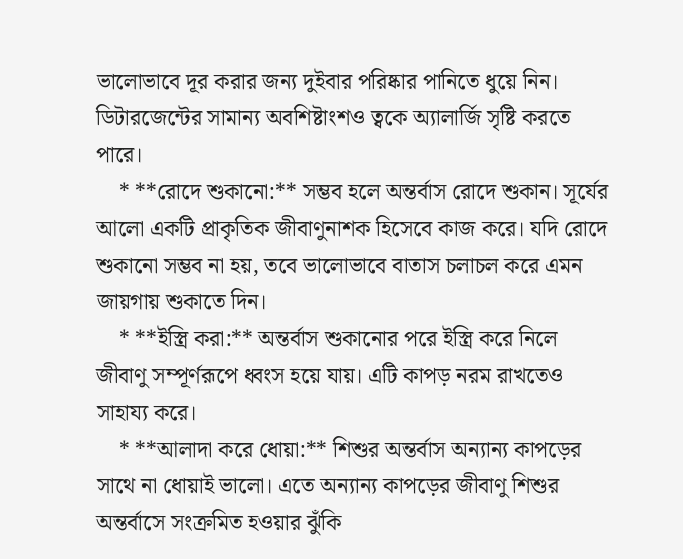ভালোভাবে দূর করার জন্য দুইবার পরিষ্কার পানিতে ধুয়ে নিন। ডিটারজেন্টের সামান্য অবশিষ্টাংশও ত্বকে অ্যালার্জি সৃষ্টি করতে পারে।
    * **রোদে শুকানো:** সম্ভব হলে অন্তর্বাস রোদে শুকান। সূর্যের আলো একটি প্রাকৃতিক জীবাণুনাশক হিসেবে কাজ করে। যদি রোদে শুকানো সম্ভব না হয়, তবে ভালোভাবে বাতাস চলাচল করে এমন জায়গায় শুকাতে দিন।
    * **ইস্ত্রি করা:** অন্তর্বাস শুকানোর পরে ইস্ত্রি করে নিলে জীবাণু সম্পূর্ণরূপে ধ্বংস হয়ে যায়। এটি কাপড় নরম রাখতেও সাহায্য করে।
    * **আলাদা করে ধোয়া:** শিশুর অন্তর্বাস অন্যান্য কাপড়ের সাথে না ধোয়াই ভালো। এতে অন্যান্য কাপড়ের জীবাণু শিশুর অন্তর্বাসে সংক্রমিত হওয়ার ঝুঁকি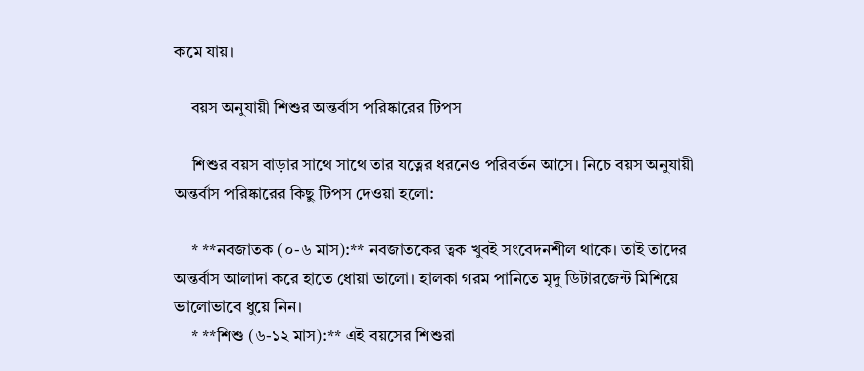কমে যায়।

    বয়স অনুযায়ী শিশুর অন্তর্বাস পরিষ্কারের টিপস

    শিশুর বয়স বাড়ার সাথে সাথে তার যত্নের ধরনেও পরিবর্তন আসে। নিচে বয়স অনুযায়ী অন্তর্বাস পরিষ্কারের কিছু টিপস দেওয়া হলো:

    * **নবজাতক (০-৬ মাস):** নবজাতকের ত্বক খুবই সংবেদনশীল থাকে। তাই তাদের অন্তর্বাস আলাদা করে হাতে ধোয়া ভালো। হালকা গরম পানিতে মৃদু ডিটারজেন্ট মিশিয়ে ভালোভাবে ধুয়ে নিন।
    * **শিশু (৬-১২ মাস):** এই বয়সের শিশুরা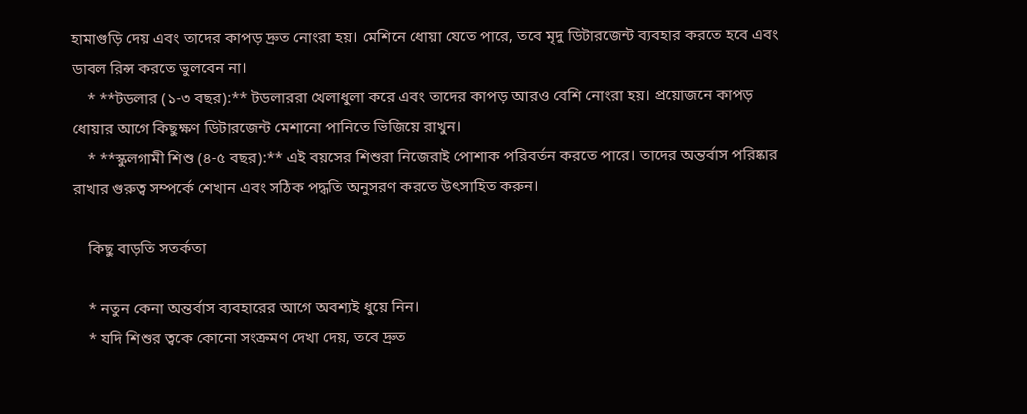হামাগুড়ি দেয় এবং তাদের কাপড় দ্রুত নোংরা হয়। মেশিনে ধোয়া যেতে পারে, তবে মৃদু ডিটারজেন্ট ব্যবহার করতে হবে এবং ডাবল রিন্স করতে ভুলবেন না।
    * **টডলার (১-৩ বছর):** টডলাররা খেলাধুলা করে এবং তাদের কাপড় আরও বেশি নোংরা হয়। প্রয়োজনে কাপড় ধোয়ার আগে কিছুক্ষণ ডিটারজেন্ট মেশানো পানিতে ভিজিয়ে রাখুন।
    * **স্কুলগামী শিশু (৪-৫ বছর):** এই বয়সের শিশুরা নিজেরাই পোশাক পরিবর্তন করতে পারে। তাদের অন্তর্বাস পরিষ্কার রাখার গুরুত্ব সম্পর্কে শেখান এবং সঠিক পদ্ধতি অনুসরণ করতে উৎসাহিত করুন।

    কিছু বাড়তি সতর্কতা

    * নতুন কেনা অন্তর্বাস ব্যবহারের আগে অবশ্যই ধুয়ে নিন।
    * যদি শিশুর ত্বকে কোনো সংক্রমণ দেখা দেয়, তবে দ্রুত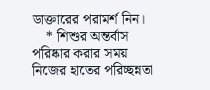ডাক্তারের পরামর্শ নিন।
    * শিশুর অন্তর্বাস পরিষ্কার করার সময় নিজের হাতের পরিচ্ছন্নতা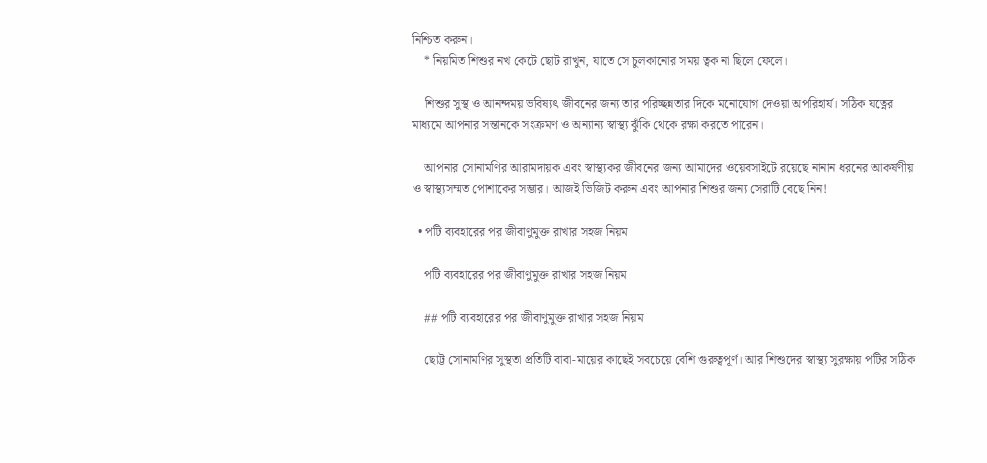নিশ্চিত করুন।
    * নিয়মিত শিশুর নখ কেটে ছোট রাখুন, যাতে সে চুলকানোর সময় ত্বক না ছিলে ফেলে।

    শিশুর সুস্থ ও আনন্দময় ভবিষ্যৎ জীবনের জন্য তার পরিচ্ছন্নতার দিকে মনোযোগ দেওয়া অপরিহার্য। সঠিক যত্নের মাধ্যমে আপনার সন্তানকে সংক্রমণ ও অন্যান্য স্বাস্থ্য ঝুঁকি থেকে রক্ষা করতে পারেন।

    আপনার সোনামণির আরামদায়ক এবং স্বাস্থ্যকর জীবনের জন্য আমাদের ওয়েবসাইটে রয়েছে নানান ধরনের আকর্ষণীয় ও স্বাস্থ্যসম্মত পোশাকের সম্ভার। আজই ভিজিট করুন এবং আপনার শিশুর জন্য সেরাটি বেছে নিন!

  • পটি ব্যবহারের পর জীবাণুমুক্ত রাখার সহজ নিয়ম

    পটি ব্যবহারের পর জীবাণুমুক্ত রাখার সহজ নিয়ম

    ## পটি ব্যবহারের পর জীবাণুমুক্ত রাখার সহজ নিয়ম

    ছোট্ট সোনামণির সুস্থতা প্রতিটি বাবা-মায়ের কাছেই সবচেয়ে বেশি গুরুত্বপূর্ণ। আর শিশুদের স্বাস্থ্য সুরক্ষায় পটির সঠিক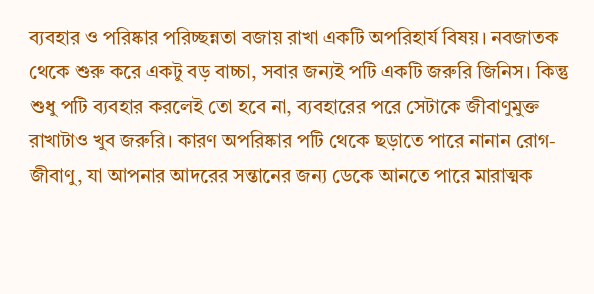ব্যবহার ও পরিষ্কার পরিচ্ছন্নতা বজায় রাখা একটি অপরিহার্য বিষয়। নবজাতক থেকে শুরু করে একটু বড় বাচ্চা, সবার জন্যই পটি একটি জরুরি জিনিস। কিন্তু শুধু পটি ব্যবহার করলেই তো হবে না, ব্যবহারের পরে সেটাকে জীবাণুমুক্ত রাখাটাও খুব জরুরি। কারণ অপরিষ্কার পটি থেকে ছড়াতে পারে নানান রোগ-জীবাণু, যা আপনার আদরের সন্তানের জন্য ডেকে আনতে পারে মারাত্মক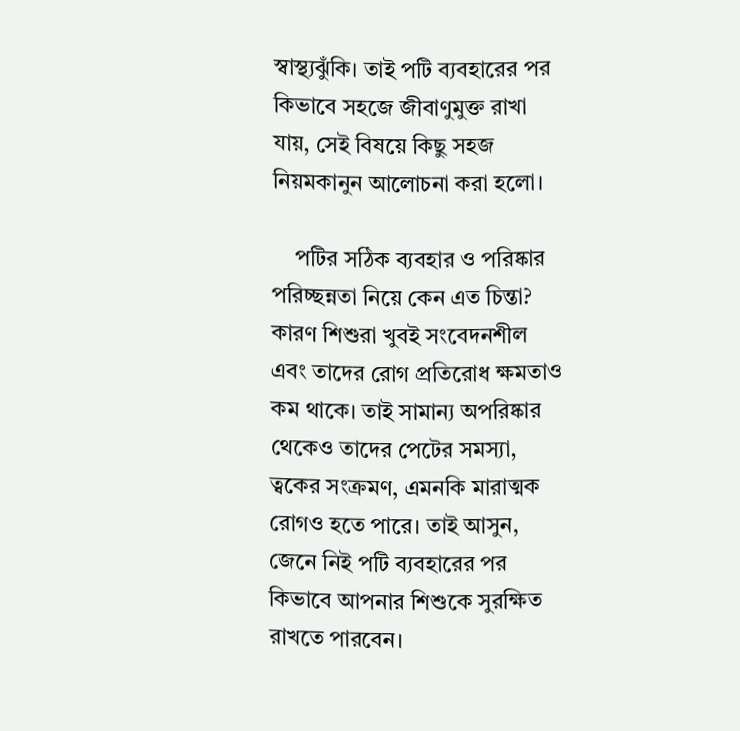স্বাস্থ্যঝুঁকি। তাই পটি ব্যবহারের পর কিভাবে সহজে জীবাণুমুক্ত রাখা যায়, সেই বিষয়ে কিছু সহজ নিয়মকানুন আলোচনা করা হলো।

    পটির সঠিক ব্যবহার ও পরিষ্কার পরিচ্ছন্নতা নিয়ে কেন এত চিন্তা? কারণ শিশুরা খুবই সংবেদনশীল এবং তাদের রোগ প্রতিরোধ ক্ষমতাও কম থাকে। তাই সামান্য অপরিষ্কার থেকেও তাদের পেটের সমস্যা, ত্বকের সংক্রমণ, এমনকি মারাত্মক রোগও হতে পারে। তাই আসুন, জেনে নিই পটি ব্যবহারের পর কিভাবে আপনার শিশুকে সুরক্ষিত রাখতে পারবেন।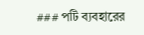### পটি ব্যবহারের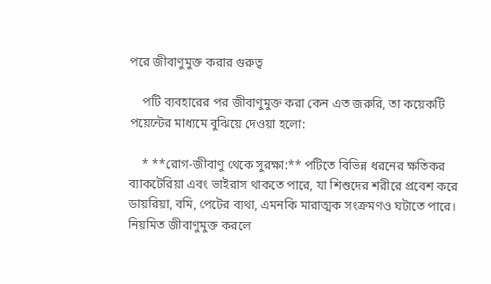পরে জীবাণুমুক্ত করার গুরুত্ব

    পটি ব্যবহারের পর জীবাণুমুক্ত করা কেন এত জরুরি, তা কয়েকটি পয়েন্টের মাধ্যমে বুঝিয়ে দেওয়া হলো:

    * **রোগ-জীবাণু থেকে সুরক্ষা:** পটিতে বিভিন্ন ধরনের ক্ষতিকর ব্যাকটেরিয়া এবং ভাইরাস থাকতে পারে, যা শিশুদের শরীরে প্রবেশ করে ডায়রিয়া, বমি, পেটের ব্যথা, এমনকি মারাত্মক সংক্রমণও ঘটাতে পারে। নিয়মিত জীবাণুমুক্ত করলে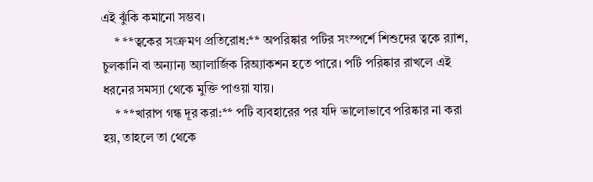এই ঝুঁকি কমানো সম্ভব।
    * **ত্বকের সংক্রমণ প্রতিরোধ:** অপরিষ্কার পটির সংস্পর্শে শিশুদের ত্বকে র‍্যাশ, চুলকানি বা অন্যান্য অ্যালার্জিক রিঅ্যাকশন হতে পারে। পটি পরিষ্কার রাখলে এই ধরনের সমস্যা থেকে মুক্তি পাওয়া যায়।
    * **খারাপ গন্ধ দূর করা:** পটি ব্যবহারের পর যদি ভালোভাবে পরিষ্কার না করা হয়, তাহলে তা থেকে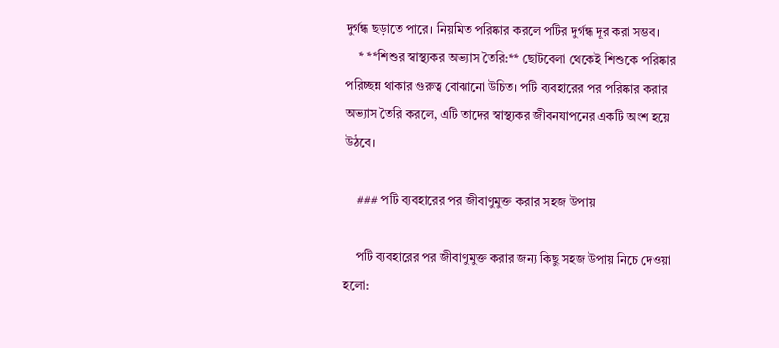দুর্গন্ধ ছড়াতে পারে। নিয়মিত পরিষ্কার করলে পটির দুর্গন্ধ দূর করা সম্ভব।
    * **শিশুর স্বাস্থ্যকর অভ্যাস তৈরি:** ছোটবেলা থেকেই শিশুকে পরিষ্কার পরিচ্ছন্ন থাকার গুরুত্ব বোঝানো উচিত। পটি ব্যবহারের পর পরিষ্কার করার অভ্যাস তৈরি করলে, এটি তাদের স্বাস্থ্যকর জীবনযাপনের একটি অংশ হয়ে উঠবে।

    ### পটি ব্যবহারের পর জীবাণুমুক্ত করার সহজ উপায়

    পটি ব্যবহারের পর জীবাণুমুক্ত করার জন্য কিছু সহজ উপায় নিচে দেওয়া হলো: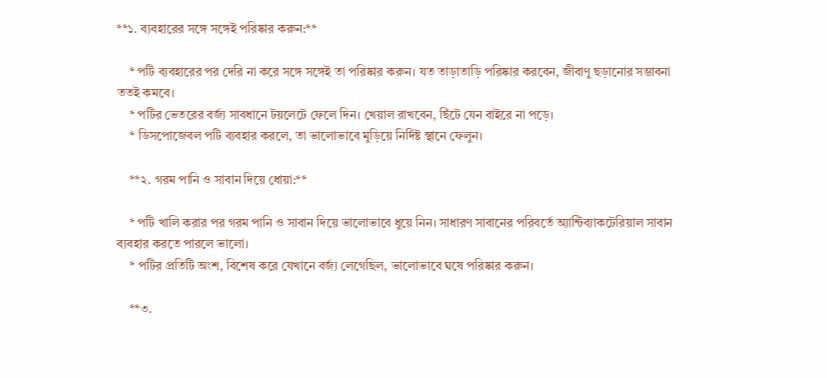**১. ব্যবহারের সঙ্গে সঙ্গেই পরিষ্কার করুন:**

    * পটি ব্যবহারের পর দেরি না করে সঙ্গে সঙ্গেই তা পরিষ্কার করুন। যত তাড়াতাড়ি পরিষ্কার করবেন, জীবাণু ছড়ানোর সম্ভাবনা ততই কমবে।
    * পটির ভেতরের বর্জ্য সাবধানে টয়লেটে ফেলে দিন। খেয়াল রাখবেন, ছিঁটে যেন বাইরে না পড়ে।
    * ডিসপোজেবল পটি ব্যবহার করলে, তা ভালোভাবে মুড়িয়ে নির্দিষ্ট স্থানে ফেলুন।

    **২. গরম পানি ও সাবান দিয়ে ধোয়া:**

    * পটি খালি করার পর গরম পানি ও সাবান দিয়ে ভালোভাবে ধুয়ে নিন। সাধারণ সাবানের পরিবর্তে অ্যান্টিব্যাকটেরিয়াল সাবান ব্যবহার করতে পারলে ভালো।
    * পটির প্রতিটি অংশ, বিশেষ করে যেখানে বর্জ্য লেগেছিল, ভালোভাবে ঘষে পরিষ্কার করুন।

    **৩.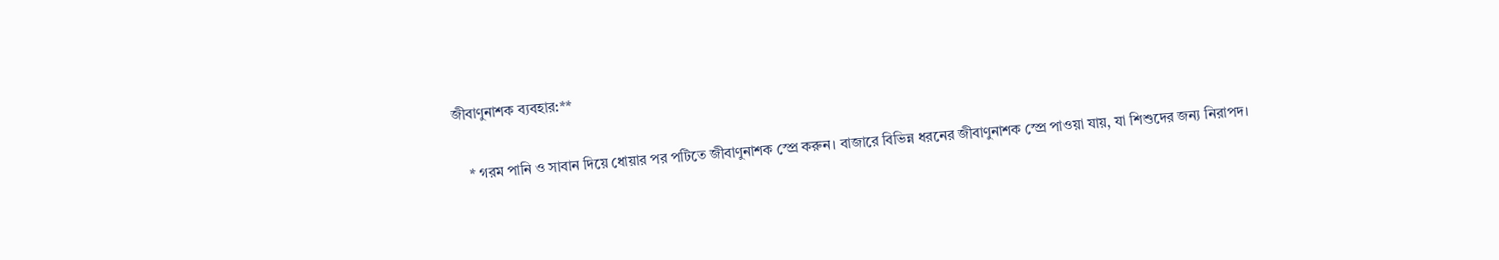জীবাণুনাশক ব্যবহার:**

    * গরম পানি ও সাবান দিয়ে ধোয়ার পর পটিতে জীবাণুনাশক স্প্রে করুন। বাজারে বিভিন্ন ধরনের জীবাণুনাশক স্প্রে পাওয়া যায়, যা শিশুদের জন্য নিরাপদ।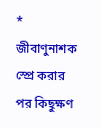* জীবাণুনাশক স্প্রে করার পর কিছুক্ষণ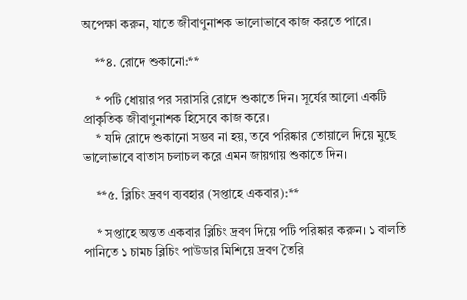অপেক্ষা করুন, যাতে জীবাণুনাশক ভালোভাবে কাজ করতে পারে।

    **৪. রোদে শুকানো:**

    * পটি ধোয়ার পর সরাসরি রোদে শুকাতে দিন। সূর্যের আলো একটি প্রাকৃতিক জীবাণুনাশক হিসেবে কাজ করে।
    * যদি রোদে শুকানো সম্ভব না হয়, তবে পরিষ্কার তোয়ালে দিয়ে মুছে ভালোভাবে বাতাস চলাচল করে এমন জায়গায় শুকাতে দিন।

    **৫. ব্লিচিং দ্রবণ ব্যবহার (সপ্তাহে একবার):**

    * সপ্তাহে অন্তত একবার ব্লিচিং দ্রবণ দিয়ে পটি পরিষ্কার করুন। ১ বালতি পানিতে ১ চামচ ব্লিচিং পাউডার মিশিয়ে দ্রবণ তৈরি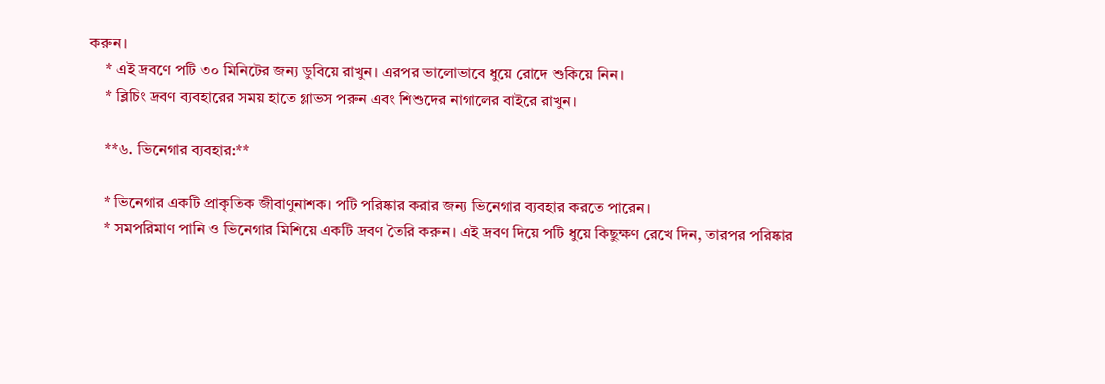করুন।
    * এই দ্রবণে পটি ৩০ মিনিটের জন্য ডুবিয়ে রাখুন। এরপর ভালোভাবে ধুয়ে রোদে শুকিয়ে নিন।
    * ব্লিচিং দ্রবণ ব্যবহারের সময় হাতে গ্লাভস পরুন এবং শিশুদের নাগালের বাইরে রাখুন।

    **৬. ভিনেগার ব্যবহার:**

    * ভিনেগার একটি প্রাকৃতিক জীবাণুনাশক। পটি পরিষ্কার করার জন্য ভিনেগার ব্যবহার করতে পারেন।
    * সমপরিমাণ পানি ও ভিনেগার মিশিয়ে একটি দ্রবণ তৈরি করুন। এই দ্রবণ দিয়ে পটি ধুয়ে কিছুক্ষণ রেখে দিন, তারপর পরিষ্কার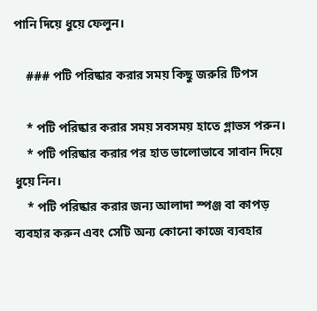পানি দিয়ে ধুয়ে ফেলুন।

    ### পটি পরিষ্কার করার সময় কিছু জরুরি টিপস

    * পটি পরিষ্কার করার সময় সবসময় হাতে গ্লাভস পরুন।
    * পটি পরিষ্কার করার পর হাত ভালোভাবে সাবান দিয়ে ধুয়ে নিন।
    * পটি পরিষ্কার করার জন্য আলাদা স্পঞ্জ বা কাপড় ব্যবহার করুন এবং সেটি অন্য কোনো কাজে ব্যবহার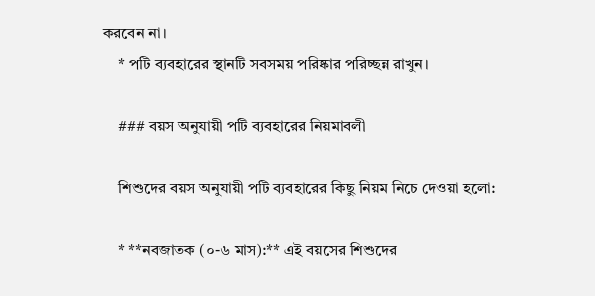করবেন না।
    * পটি ব্যবহারের স্থানটি সবসময় পরিষ্কার পরিচ্ছন্ন রাখুন।

    ### বয়স অনুযায়ী পটি ব্যবহারের নিয়মাবলী

    শিশুদের বয়স অনুযায়ী পটি ব্যবহারের কিছু নিয়ম নিচে দেওয়া হলো:

    * **নবজাতক (০-৬ মাস):** এই বয়সের শিশুদের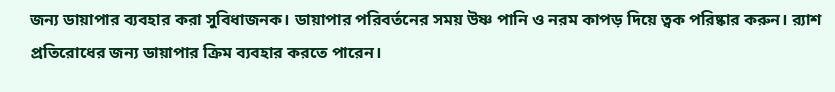জন্য ডায়াপার ব্যবহার করা সুবিধাজনক। ডায়াপার পরিবর্তনের সময় উষ্ণ পানি ও নরম কাপড় দিয়ে ত্বক পরিষ্কার করুন। র‍্যাশ প্রতিরোধের জন্য ডায়াপার ক্রিম ব্যবহার করতে পারেন।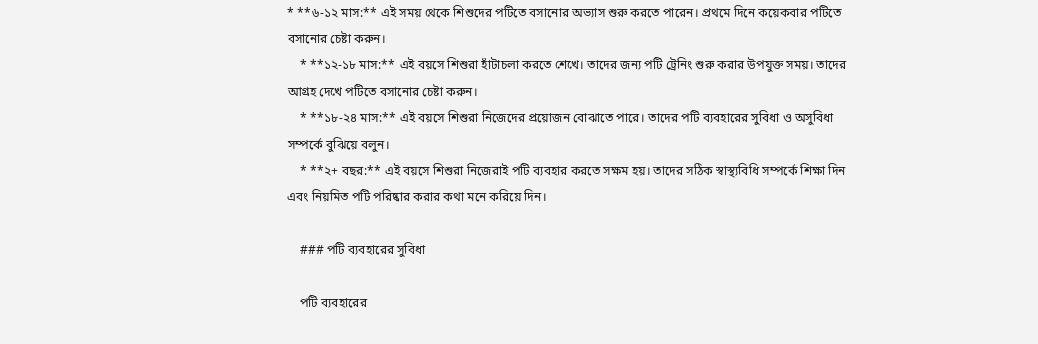* **৬-১২ মাস:** এই সময় থেকে শিশুদের পটিতে বসানোর অভ্যাস শুরু করতে পারেন। প্রথমে দিনে কয়েকবার পটিতে বসানোর চেষ্টা করুন।
    * **১২-১৮ মাস:** এই বয়সে শিশুরা হাঁটাচলা করতে শেখে। তাদের জন্য পটি ট্রেনিং শুরু করার উপযুক্ত সময়। তাদের আগ্রহ দেখে পটিতে বসানোর চেষ্টা করুন।
    * **১৮-২৪ মাস:** এই বয়সে শিশুরা নিজেদের প্রয়োজন বোঝাতে পারে। তাদের পটি ব্যবহারের সুবিধা ও অসুবিধা সম্পর্কে বুঝিয়ে বলুন।
    * **২+ বছর:** এই বয়সে শিশুরা নিজেরাই পটি ব্যবহার করতে সক্ষম হয়। তাদের সঠিক স্বাস্থ্যবিধি সম্পর্কে শিক্ষা দিন এবং নিয়মিত পটি পরিষ্কার করার কথা মনে করিয়ে দিন।

    ### পটি ব্যবহারের সুবিধা

    পটি ব্যবহারের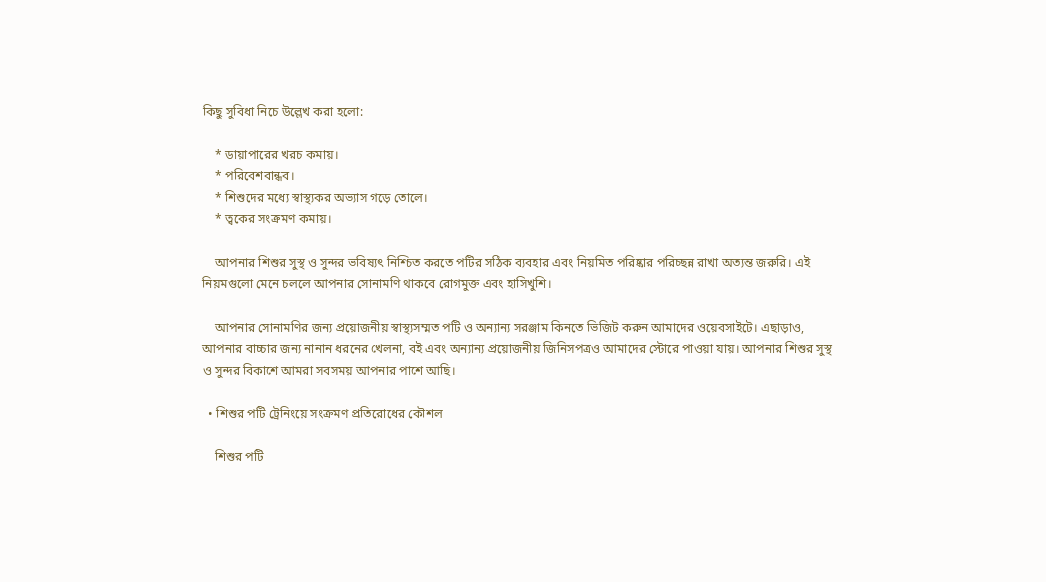কিছু সুবিধা নিচে উল্লেখ করা হলো:

    * ডায়াপারের খরচ কমায়।
    * পরিবেশবান্ধব।
    * শিশুদের মধ্যে স্বাস্থ্যকর অভ্যাস গড়ে তোলে।
    * ত্বকের সংক্রমণ কমায়।

    আপনার শিশুর সুস্থ ও সুন্দর ভবিষ্যৎ নিশ্চিত করতে পটির সঠিক ব্যবহার এবং নিয়মিত পরিষ্কার পরিচ্ছন্ন রাখা অত্যন্ত জরুরি। এই নিয়মগুলো মেনে চললে আপনার সোনামণি থাকবে রোগমুক্ত এবং হাসিখুশি।

    আপনার সোনামণির জন্য প্রয়োজনীয় স্বাস্থ্যসম্মত পটি ও অন্যান্য সরঞ্জাম কিনতে ভিজিট করুন আমাদের ওয়েবসাইটে। এছাড়াও, আপনার বাচ্চার জন্য নানান ধরনের খেলনা, বই এবং অন্যান্য প্রয়োজনীয় জিনিসপত্রও আমাদের স্টোরে পাওয়া যায়। আপনার শিশুর সুস্থ ও সুন্দর বিকাশে আমরা সবসময় আপনার পাশে আছি।

  • শিশুর পটি ট্রেনিংয়ে সংক্রমণ প্রতিরোধের কৌশল

    শিশুর পটি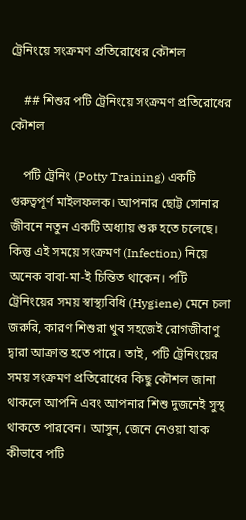ট্রেনিংয়ে সংক্রমণ প্রতিরোধের কৌশল

    ## শিশুর পটি ট্রেনিংয়ে সংক্রমণ প্রতিরোধের কৌশল

    পটি ট্রেনিং (Potty Training) একটি গুরুত্বপূর্ণ মাইলফলক। আপনার ছোট্ট সোনার জীবনে নতুন একটি অধ্যায় শুরু হতে চলেছে। কিন্তু এই সময়ে সংক্রমণ (Infection) নিয়ে অনেক বাবা-মা-ই চিন্তিত থাকেন। পটি ট্রেনিংয়ের সময় স্বাস্থ্যবিধি (Hygiene) মেনে চলা জরুরি, কারণ শিশুরা খুব সহজেই রোগজীবাণু দ্বারা আক্রান্ত হতে পারে। তাই, পটি ট্রেনিংয়ের সময় সংক্রমণ প্রতিরোধের কিছু কৌশল জানা থাকলে আপনি এবং আপনার শিশু দুজনেই সুস্থ থাকতে পারবেন। আসুন, জেনে নেওয়া যাক কীভাবে পটি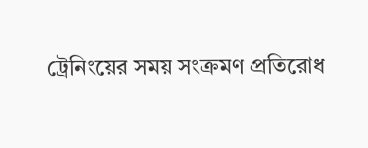ট্রেনিংয়ের সময় সংক্রমণ প্রতিরোধ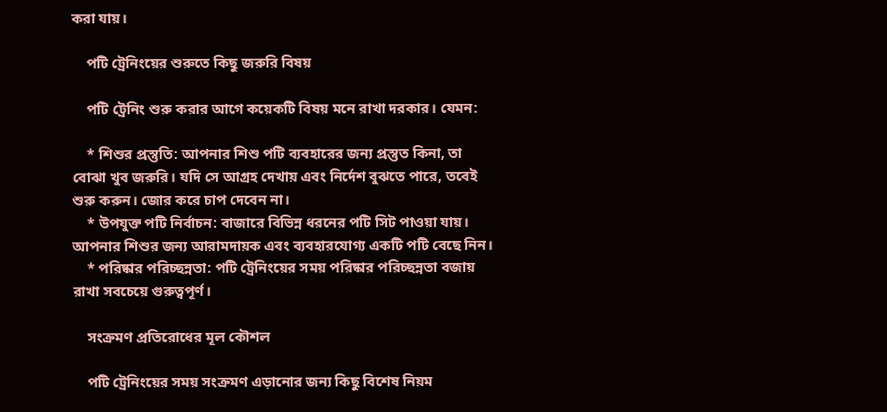করা যায়।

    পটি ট্রেনিংয়ের শুরুতে কিছু জরুরি বিষয়

    পটি ট্রেনিং শুরু করার আগে কয়েকটি বিষয় মনে রাখা দরকার। যেমন:

    * শিশুর প্রস্তুতি: আপনার শিশু পটি ব্যবহারের জন্য প্রস্তুত কিনা, তা বোঝা খুব জরুরি। যদি সে আগ্রহ দেখায় এবং নির্দেশ বুঝতে পারে, তবেই শুরু করুন। জোর করে চাপ দেবেন না।
    * উপযুক্ত পটি নির্বাচন: বাজারে বিভিন্ন ধরনের পটি সিট পাওয়া যায়। আপনার শিশুর জন্য আরামদায়ক এবং ব্যবহারযোগ্য একটি পটি বেছে নিন।
    * পরিষ্কার পরিচ্ছন্নতা: পটি ট্রেনিংয়ের সময় পরিষ্কার পরিচ্ছন্নতা বজায় রাখা সবচেয়ে গুরুত্বপূর্ণ।

    সংক্রমণ প্রতিরোধের মূল কৌশল

    পটি ট্রেনিংয়ের সময় সংক্রমণ এড়ানোর জন্য কিছু বিশেষ নিয়ম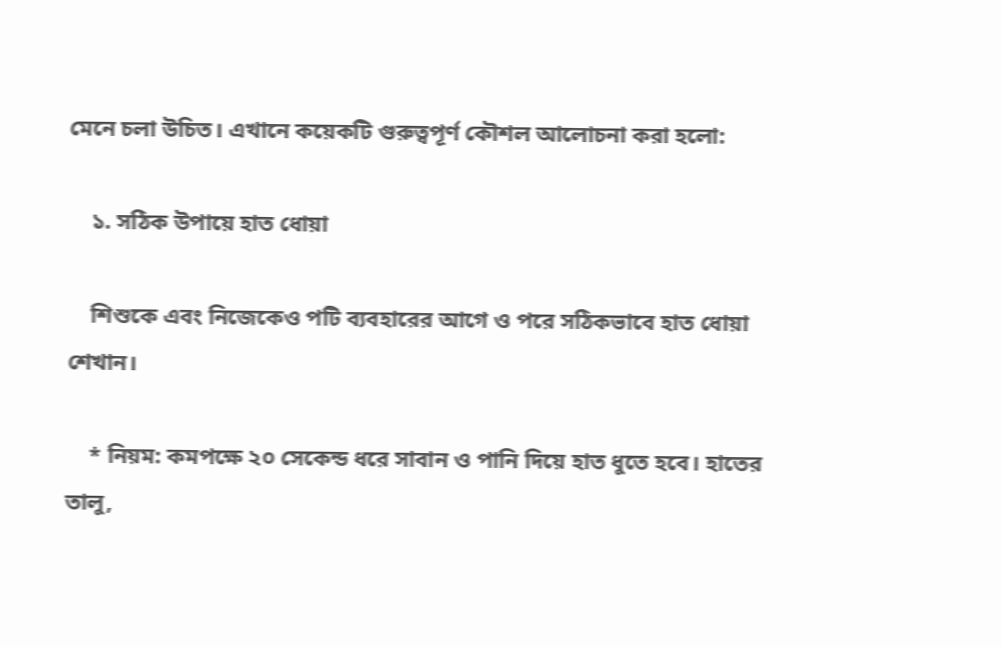মেনে চলা উচিত। এখানে কয়েকটি গুরুত্বপূর্ণ কৌশল আলোচনা করা হলো:

    ১. সঠিক উপায়ে হাত ধোয়া

    শিশুকে এবং নিজেকেও পটি ব্যবহারের আগে ও পরে সঠিকভাবে হাত ধোয়া শেখান।

    * নিয়ম: কমপক্ষে ২০ সেকেন্ড ধরে সাবান ও পানি দিয়ে হাত ধুতে হবে। হাতের তালু,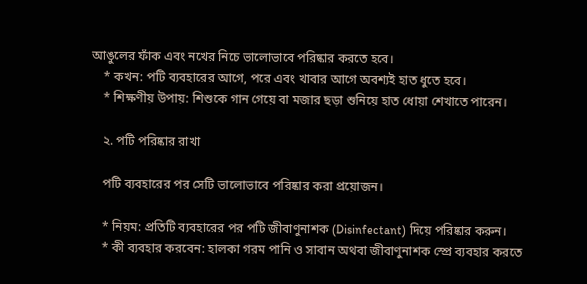আঙুলের ফাঁক এবং নখের নিচে ভালোভাবে পরিষ্কার করতে হবে।
    * কখন: পটি ব্যবহারের আগে, পরে এবং খাবার আগে অবশ্যই হাত ধুতে হবে।
    * শিক্ষণীয় উপায়: শিশুকে গান গেয়ে বা মজার ছড়া শুনিয়ে হাত ধোয়া শেখাতে পারেন।

    ২. পটি পরিষ্কার রাখা

    পটি ব্যবহারের পর সেটি ভালোভাবে পরিষ্কার করা প্রয়োজন।

    * নিয়ম: প্রতিটি ব্যবহারের পর পটি জীবাণুনাশক (Disinfectant) দিয়ে পরিষ্কার করুন।
    * কী ব্যবহার করবেন: হালকা গরম পানি ও সাবান অথবা জীবাণুনাশক স্প্রে ব্যবহার করতে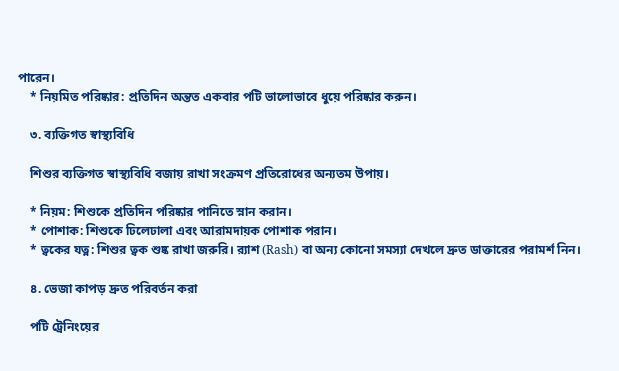পারেন।
    * নিয়মিত পরিষ্কার: প্রতিদিন অন্তত একবার পটি ভালোভাবে ধুয়ে পরিষ্কার করুন।

    ৩. ব্যক্তিগত স্বাস্থ্যবিধি

    শিশুর ব্যক্তিগত স্বাস্থ্যবিধি বজায় রাখা সংক্রমণ প্রতিরোধের অন্যতম উপায়।

    * নিয়ম: শিশুকে প্রতিদিন পরিষ্কার পানিতে স্নান করান।
    * পোশাক: শিশুকে ঢিলেঢালা এবং আরামদায়ক পোশাক পরান।
    * ত্বকের যত্ন: শিশুর ত্বক শুষ্ক রাখা জরুরি। র‍্যাশ (Rash) বা অন্য কোনো সমস্যা দেখলে দ্রুত ডাক্তারের পরামর্শ নিন।

    ৪. ভেজা কাপড় দ্রুত পরিবর্তন করা

    পটি ট্রেনিংয়ের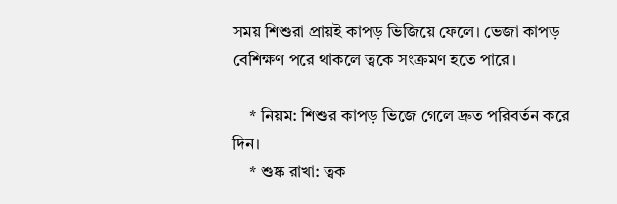সময় শিশুরা প্রায়ই কাপড় ভিজিয়ে ফেলে। ভেজা কাপড় বেশিক্ষণ পরে থাকলে ত্বকে সংক্রমণ হতে পারে।

    * নিয়ম: শিশুর কাপড় ভিজে গেলে দ্রুত পরিবর্তন করে দিন।
    * শুষ্ক রাখা: ত্বক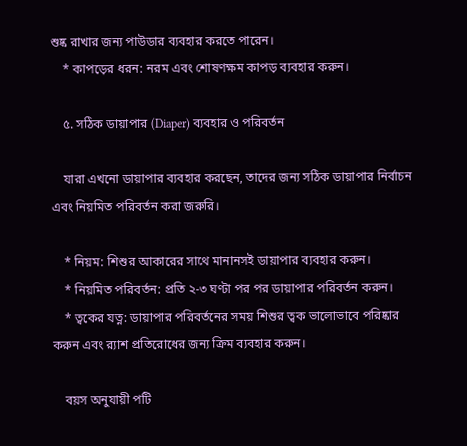শুষ্ক রাখার জন্য পাউডার ব্যবহার করতে পারেন।
    * কাপড়ের ধরন: নরম এবং শোষণক্ষম কাপড় ব্যবহার করুন।

    ৫. সঠিক ডায়াপার (Diaper) ব্যবহার ও পরিবর্তন

    যারা এখনো ডায়াপার ব্যবহার করছেন, তাদের জন্য সঠিক ডায়াপার নির্বাচন এবং নিয়মিত পরিবর্তন করা জরুরি।

    * নিয়ম: শিশুর আকারের সাথে মানানসই ডায়াপার ব্যবহার করুন।
    * নিয়মিত পরিবর্তন: প্রতি ২-৩ ঘণ্টা পর পর ডায়াপার পরিবর্তন করুন।
    * ত্বকের যত্ন: ডায়াপার পরিবর্তনের সময় শিশুর ত্বক ভালোভাবে পরিষ্কার করুন এবং র‍্যাশ প্রতিরোধের জন্য ক্রিম ব্যবহার করুন।

    বয়স অনুযায়ী পটি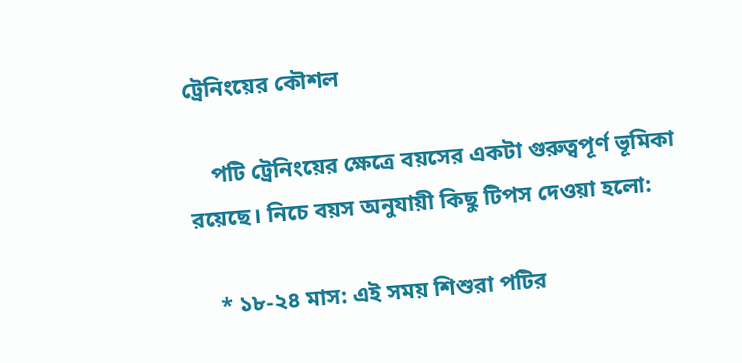ট্রেনিংয়ের কৌশল

    পটি ট্রেনিংয়ের ক্ষেত্রে বয়সের একটা গুরুত্বপূর্ণ ভূমিকা রয়েছে। নিচে বয়স অনুযায়ী কিছু টিপস দেওয়া হলো:

    * ১৮-২৪ মাস: এই সময় শিশুরা পটির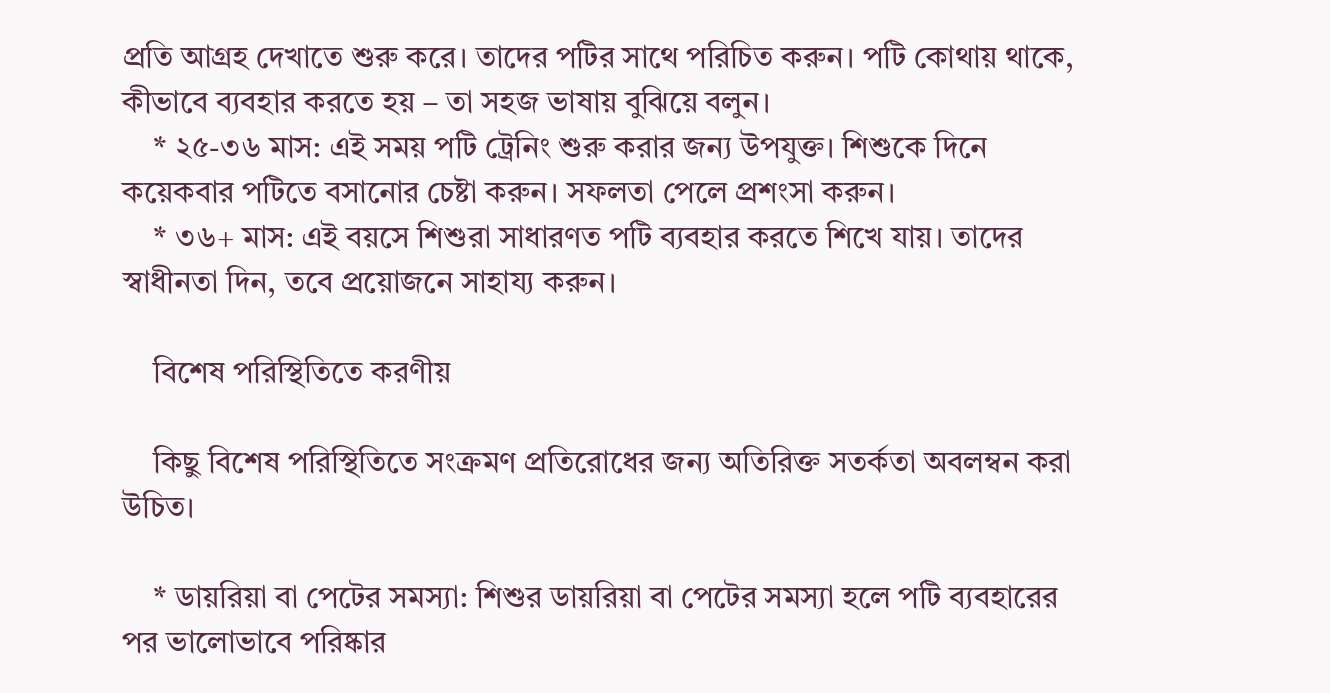প্রতি আগ্রহ দেখাতে শুরু করে। তাদের পটির সাথে পরিচিত করুন। পটি কোথায় থাকে, কীভাবে ব্যবহার করতে হয় – তা সহজ ভাষায় বুঝিয়ে বলুন।
    * ২৫-৩৬ মাস: এই সময় পটি ট্রেনিং শুরু করার জন্য উপযুক্ত। শিশুকে দিনে কয়েকবার পটিতে বসানোর চেষ্টা করুন। সফলতা পেলে প্রশংসা করুন।
    * ৩৬+ মাস: এই বয়সে শিশুরা সাধারণত পটি ব্যবহার করতে শিখে যায়। তাদের স্বাধীনতা দিন, তবে প্রয়োজনে সাহায্য করুন।

    বিশেষ পরিস্থিতিতে করণীয়

    কিছু বিশেষ পরিস্থিতিতে সংক্রমণ প্রতিরোধের জন্য অতিরিক্ত সতর্কতা অবলম্বন করা উচিত।

    * ডায়রিয়া বা পেটের সমস্যা: শিশুর ডায়রিয়া বা পেটের সমস্যা হলে পটি ব্যবহারের পর ভালোভাবে পরিষ্কার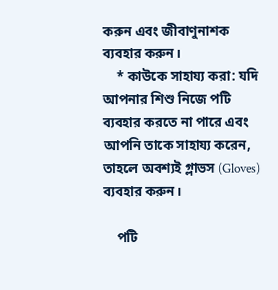করুন এবং জীবাণুনাশক ব্যবহার করুন।
    * কাউকে সাহায্য করা: যদি আপনার শিশু নিজে পটি ব্যবহার করতে না পারে এবং আপনি তাকে সাহায্য করেন, তাহলে অবশ্যই গ্লাভস (Gloves) ব্যবহার করুন।

    পটি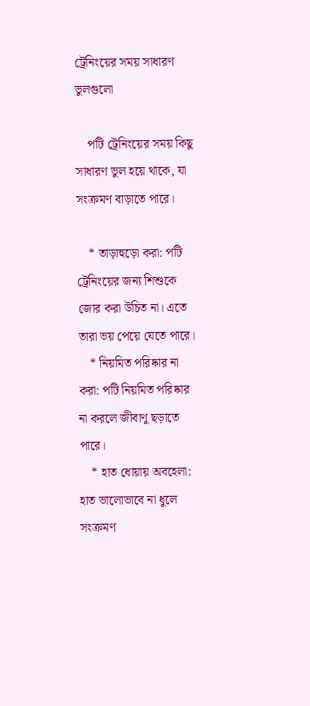ট্রেনিংয়ের সময় সাধারণ ভুলগুলো

    পটি ট্রেনিংয়ের সময় কিছু সাধারণ ভুল হয়ে থাকে, যা সংক্রমণ বাড়াতে পারে।

    * তাড়াহুড়ো করা: পটি ট্রেনিংয়ের জন্য শিশুকে জোর করা উচিত না। এতে তারা ভয় পেয়ে যেতে পারে।
    * নিয়মিত পরিষ্কার না করা: পটি নিয়মিত পরিষ্কার না করলে জীবাণু ছড়াতে পারে।
    * হাত ধোয়ায় অবহেলা: হাত ভালোভাবে না ধুলে সংক্রমণ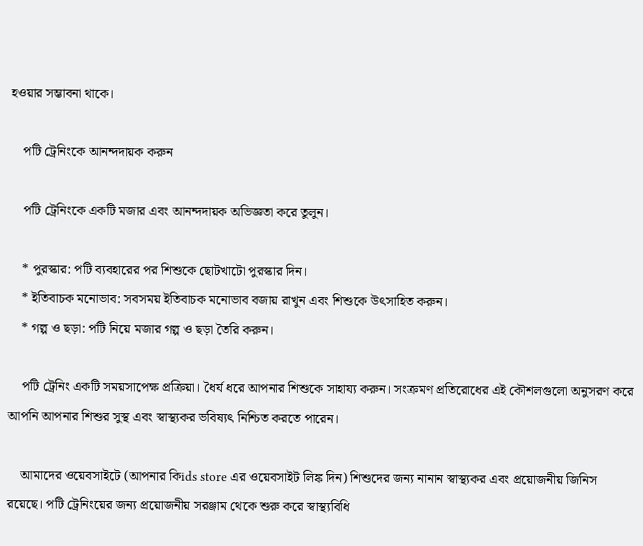হওয়ার সম্ভাবনা থাকে।

    পটি ট্রেনিংকে আনন্দদায়ক করুন

    পটি ট্রেনিংকে একটি মজার এবং আনন্দদায়ক অভিজ্ঞতা করে তুলুন।

    * পুরস্কার: পটি ব্যবহারের পর শিশুকে ছোটখাটো পুরস্কার দিন।
    * ইতিবাচক মনোভাব: সবসময় ইতিবাচক মনোভাব বজায় রাখুন এবং শিশুকে উৎসাহিত করুন।
    * গল্প ও ছড়া: পটি নিয়ে মজার গল্প ও ছড়া তৈরি করুন।

    পটি ট্রেনিং একটি সময়সাপেক্ষ প্রক্রিয়া। ধৈর্য ধরে আপনার শিশুকে সাহায্য করুন। সংক্রমণ প্রতিরোধের এই কৌশলগুলো অনুসরণ করে আপনি আপনার শিশুর সুস্থ এবং স্বাস্থ্যকর ভবিষ্যৎ নিশ্চিত করতে পারেন।

    আমাদের ওয়েবসাইটে (আপনার কিids store এর ওয়েবসাইট লিঙ্ক দিন) শিশুদের জন্য নানান স্বাস্থ্যকর এবং প্রয়োজনীয় জিনিস রয়েছে। পটি ট্রেনিংয়ের জন্য প্রয়োজনীয় সরঞ্জাম থেকে শুরু করে স্বাস্থ্যবিধি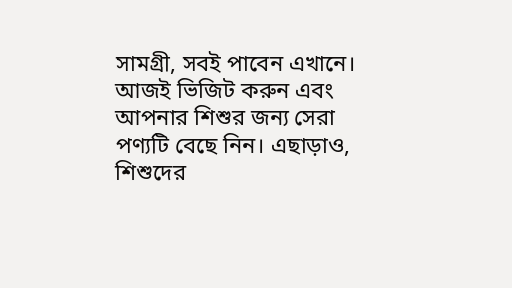সামগ্রী, সবই পাবেন এখানে। আজই ভিজিট করুন এবং আপনার শিশুর জন্য সেরা পণ্যটি বেছে নিন। এছাড়াও, শিশুদের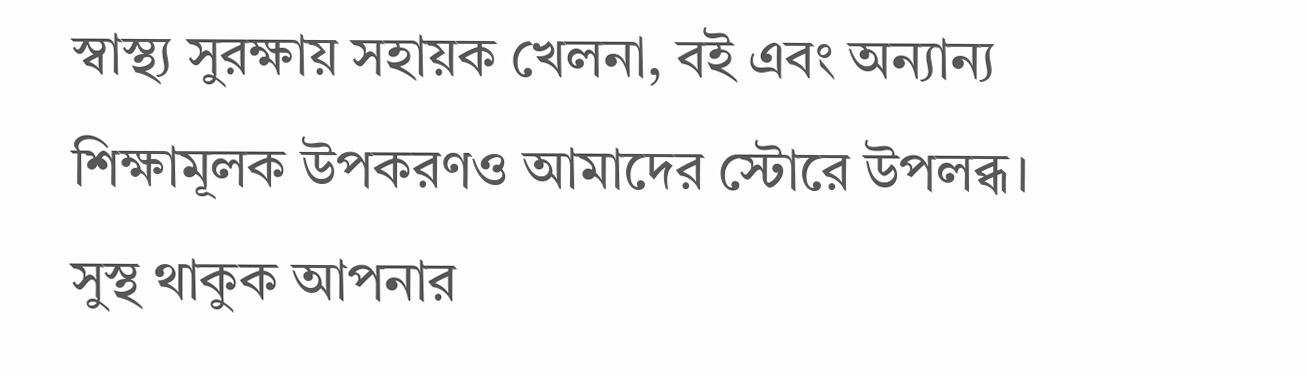স্বাস্থ্য সুরক্ষায় সহায়ক খেলনা, বই এবং অন্যান্য শিক্ষামূলক উপকরণও আমাদের স্টোরে উপলব্ধ। সুস্থ থাকুক আপনার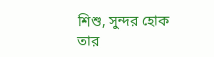শিশু, সুন্দর হোক তার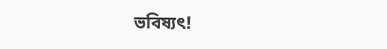ভবিষ্যৎ!